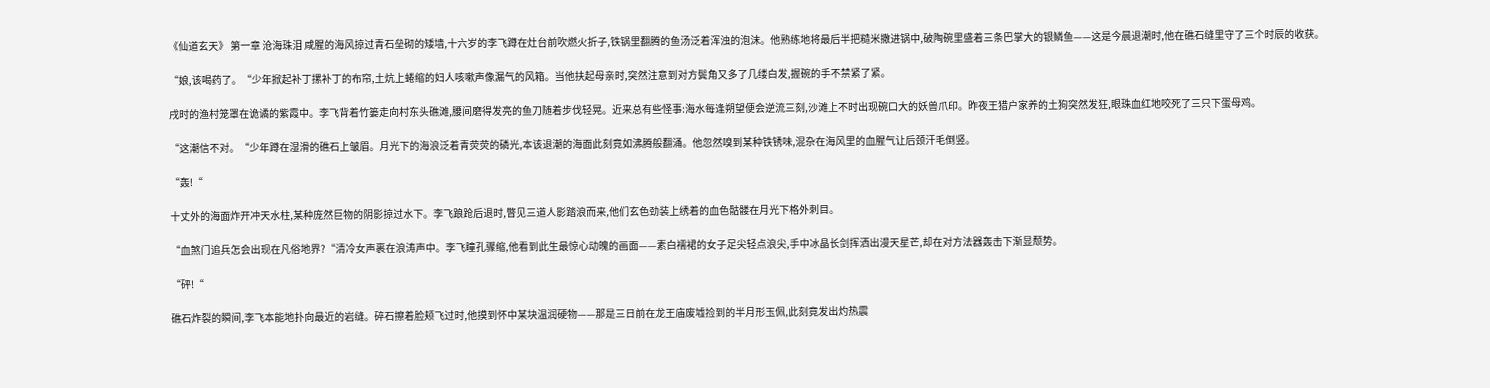《仙道玄天》 第一章 沧海珠泪 咸腥的海风掠过青石垒砌的矮墙,十六岁的李飞蹲在灶台前吹燃火折子,铁锅里翻腾的鱼汤泛着浑浊的泡沫。他熟练地将最后半把糙米撒进锅中,破陶碗里盛着三条巴掌大的银鳞鱼——这是今晨退潮时,他在礁石缝里守了三个时辰的收获。

“娘,该喝药了。“少年掀起补丁摞补丁的布帘,土炕上蜷缩的妇人咳嗽声像漏气的风箱。当他扶起母亲时,突然注意到对方鬓角又多了几缕白发,握碗的手不禁紧了紧。

戌时的渔村笼罩在诡谲的紫霞中。李飞背着竹篓走向村东头礁滩,腰间磨得发亮的鱼刀随着步伐轻晃。近来总有些怪事:海水每逢朔望便会逆流三刻,沙滩上不时出现碗口大的妖兽爪印。昨夜王猎户家养的土狗突然发狂,眼珠血红地咬死了三只下蛋母鸡。

“这潮信不对。“少年蹲在湿滑的礁石上皱眉。月光下的海浪泛着青荧荧的磷光,本该退潮的海面此刻竟如沸腾般翻涌。他忽然嗅到某种铁锈味,混杂在海风里的血腥气让后颈汗毛倒竖。

“轰!“

十丈外的海面炸开冲天水柱,某种庞然巨物的阴影掠过水下。李飞踉跄后退时,瞥见三道人影踏浪而来,他们玄色劲装上绣着的血色骷髅在月光下格外刺目。

“血煞门追兵怎会出现在凡俗地界?“清冷女声裹在浪涛声中。李飞瞳孔骤缩,他看到此生最惊心动魄的画面——素白襦裙的女子足尖轻点浪尖,手中冰晶长剑挥洒出漫天星芒,却在对方法器轰击下渐显颓势。

“砰!“

礁石炸裂的瞬间,李飞本能地扑向最近的岩缝。碎石擦着脸颊飞过时,他摸到怀中某块温润硬物——那是三日前在龙王庙废墟捡到的半月形玉佩,此刻竟发出灼热震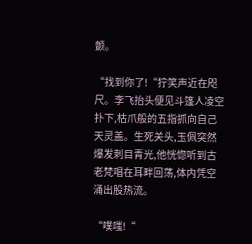颤。

“找到你了!“狞笑声近在咫尺。李飞抬头便见斗篷人凌空扑下,枯爪般的五指抓向自己天灵盖。生死关头,玉佩突然爆发刺目青光,他恍惚听到古老梵唱在耳畔回荡,体内凭空涌出股热流。

“噗嗤!“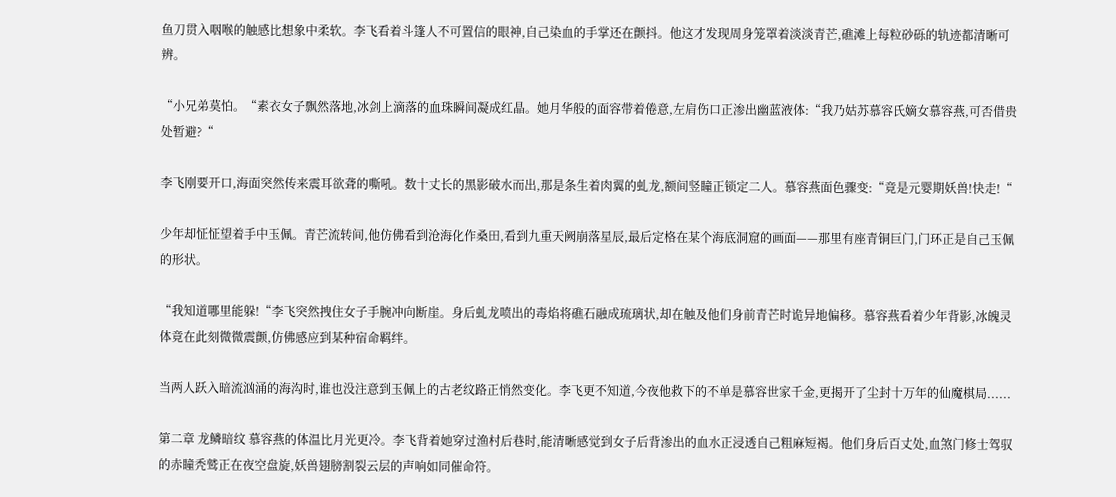鱼刀贯入咽喉的触感比想象中柔软。李飞看着斗篷人不可置信的眼神,自己染血的手掌还在颤抖。他这才发现周身笼罩着淡淡青芒,礁滩上每粒砂砾的轨迹都清晰可辨。

“小兄弟莫怕。“素衣女子飘然落地,冰剑上滴落的血珠瞬间凝成红晶。她月华般的面容带着倦意,左肩伤口正渗出幽蓝液体:“我乃姑苏慕容氏嫡女慕容燕,可否借贵处暂避?“

李飞刚要开口,海面突然传来震耳欲聋的嘶吼。数十丈长的黑影破水而出,那是条生着肉翼的虬龙,额间竖瞳正锁定二人。慕容燕面色骤变:“竟是元婴期妖兽!快走!“

少年却怔怔望着手中玉佩。青芒流转间,他仿佛看到沧海化作桑田,看到九重天阙崩落星辰,最后定格在某个海底洞窟的画面——那里有座青铜巨门,门环正是自己玉佩的形状。

“我知道哪里能躲!“李飞突然拽住女子手腕冲向断崖。身后虬龙喷出的毒焰将礁石融成琉璃状,却在触及他们身前青芒时诡异地偏移。慕容燕看着少年背影,冰魄灵体竟在此刻微微震颤,仿佛感应到某种宿命羁绊。

当两人跃入暗流汹涌的海沟时,谁也没注意到玉佩上的古老纹路正悄然变化。李飞更不知道,今夜他救下的不单是慕容世家千金,更揭开了尘封十万年的仙魔棋局......

第二章 龙鳞暗纹 慕容燕的体温比月光更冷。李飞背着她穿过渔村后巷时,能清晰感觉到女子后背渗出的血水正浸透自己粗麻短褐。他们身后百丈处,血煞门修士驾驭的赤瞳秃鹫正在夜空盘旋,妖兽翅膀割裂云层的声响如同催命符。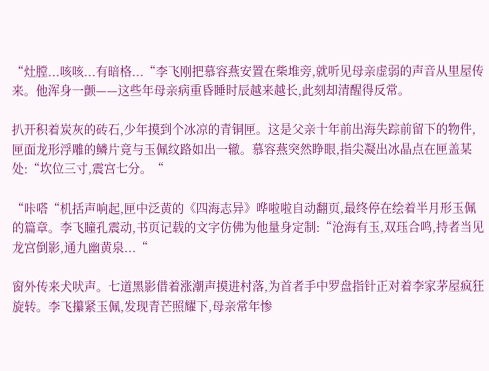“灶膛...咳咳...有暗格...“李飞刚把慕容燕安置在柴堆旁,就听见母亲虚弱的声音从里屋传来。他浑身一颤——这些年母亲病重昏睡时辰越来越长,此刻却清醒得反常。

扒开积着炭灰的砖石,少年摸到个冰凉的青铜匣。这是父亲十年前出海失踪前留下的物件,匣面龙形浮雕的鳞片竟与玉佩纹路如出一辙。慕容燕突然睁眼,指尖凝出冰晶点在匣盖某处:“坎位三寸,震宫七分。“

“咔嗒“机括声响起,匣中泛黄的《四海志异》哗啦啦自动翻页,最终停在绘着半月形玉佩的篇章。李飞瞳孔震动,书页记载的文字仿佛为他量身定制:“沧海有玉,双珏合鸣,持者当见龙宫倒影,通九幽黄泉...“

窗外传来犬吠声。七道黑影借着涨潮声摸进村落,为首者手中罗盘指针正对着李家茅屋疯狂旋转。李飞攥紧玉佩,发现青芒照耀下,母亲常年惨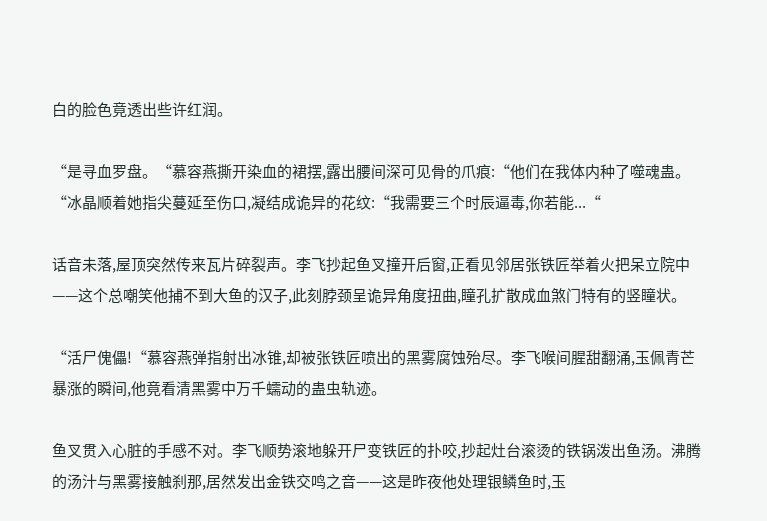白的脸色竟透出些许红润。

“是寻血罗盘。“慕容燕撕开染血的裙摆,露出腰间深可见骨的爪痕:“他们在我体内种了噬魂蛊。“冰晶顺着她指尖蔓延至伤口,凝结成诡异的花纹:“我需要三个时辰逼毒,你若能...“

话音未落,屋顶突然传来瓦片碎裂声。李飞抄起鱼叉撞开后窗,正看见邻居张铁匠举着火把呆立院中——这个总嘲笑他捕不到大鱼的汉子,此刻脖颈呈诡异角度扭曲,瞳孔扩散成血煞门特有的竖瞳状。

“活尸傀儡!“慕容燕弹指射出冰锥,却被张铁匠喷出的黑雾腐蚀殆尽。李飞喉间腥甜翻涌,玉佩青芒暴涨的瞬间,他竟看清黑雾中万千蠕动的蛊虫轨迹。

鱼叉贯入心脏的手感不对。李飞顺势滚地躲开尸变铁匠的扑咬,抄起灶台滚烫的铁锅泼出鱼汤。沸腾的汤汁与黑雾接触刹那,居然发出金铁交鸣之音——这是昨夜他处理银鳞鱼时,玉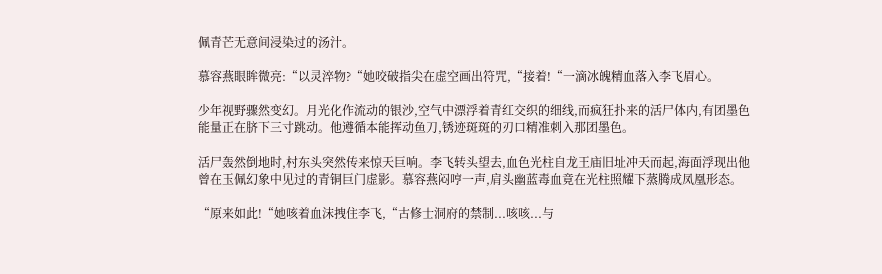佩青芒无意间浸染过的汤汁。

慕容燕眼眸微亮:“以灵淬物?“她咬破指尖在虚空画出符咒,“接着!“一滴冰魄精血落入李飞眉心。

少年视野骤然变幻。月光化作流动的银沙,空气中漂浮着青红交织的细线,而疯狂扑来的活尸体内,有团墨色能量正在脐下三寸跳动。他遵循本能挥动鱼刀,锈迹斑斑的刃口精准刺入那团墨色。

活尸轰然倒地时,村东头突然传来惊天巨响。李飞转头望去,血色光柱自龙王庙旧址冲天而起,海面浮现出他曾在玉佩幻象中见过的青铜巨门虚影。慕容燕闷哼一声,肩头幽蓝毒血竟在光柱照耀下蒸腾成凤凰形态。

“原来如此!“她咳着血沫拽住李飞,“古修士洞府的禁制...咳咳...与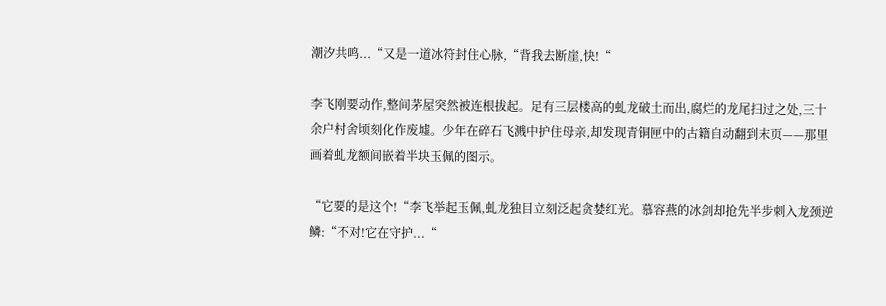潮汐共鸣...“又是一道冰符封住心脉,“背我去断崖,快!“

李飞刚要动作,整间茅屋突然被连根拔起。足有三层楼高的虬龙破土而出,腐烂的龙尾扫过之处,三十余户村舍顷刻化作废墟。少年在碎石飞溅中护住母亲,却发现青铜匣中的古籍自动翻到末页——那里画着虬龙额间嵌着半块玉佩的图示。

“它要的是这个!“李飞举起玉佩,虬龙独目立刻泛起贪婪红光。慕容燕的冰剑却抢先半步刺入龙颈逆鳞:“不对!它在守护...“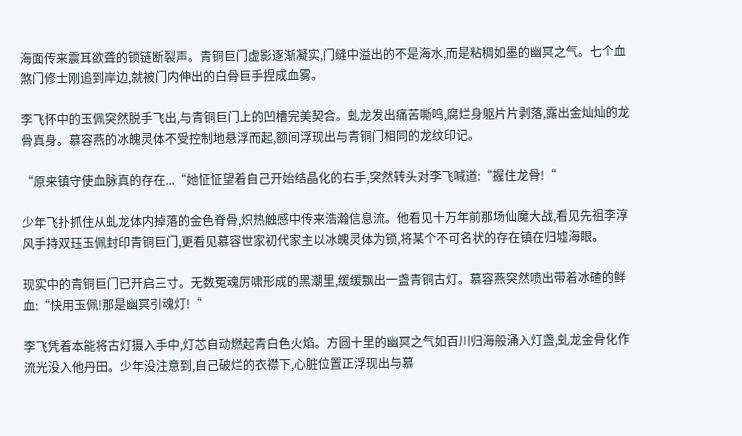海面传来震耳欲聋的锁链断裂声。青铜巨门虚影逐渐凝实,门缝中溢出的不是海水,而是粘稠如墨的幽冥之气。七个血煞门修士刚追到岸边,就被门内伸出的白骨巨手捏成血雾。

李飞怀中的玉佩突然脱手飞出,与青铜巨门上的凹槽完美契合。虬龙发出痛苦嘶鸣,腐烂身躯片片剥落,露出金灿灿的龙骨真身。慕容燕的冰魄灵体不受控制地悬浮而起,额间浮现出与青铜门相同的龙纹印记。

“原来镇守使血脉真的存在...“她怔怔望着自己开始结晶化的右手,突然转头对李飞喊道:“握住龙骨!“

少年飞扑抓住从虬龙体内掉落的金色脊骨,炽热触感中传来浩瀚信息流。他看见十万年前那场仙魔大战,看见先祖李淳风手持双珏玉佩封印青铜巨门,更看见慕容世家初代家主以冰魄灵体为锁,将某个不可名状的存在镇在归墟海眼。

现实中的青铜巨门已开启三寸。无数冤魂厉啸形成的黑潮里,缓缓飘出一盏青铜古灯。慕容燕突然喷出带着冰碴的鲜血:“快用玉佩!那是幽冥引魂灯!“

李飞凭着本能将古灯摄入手中,灯芯自动燃起青白色火焰。方圆十里的幽冥之气如百川归海般涌入灯盏,虬龙金骨化作流光没入他丹田。少年没注意到,自己破烂的衣襟下,心脏位置正浮现出与慕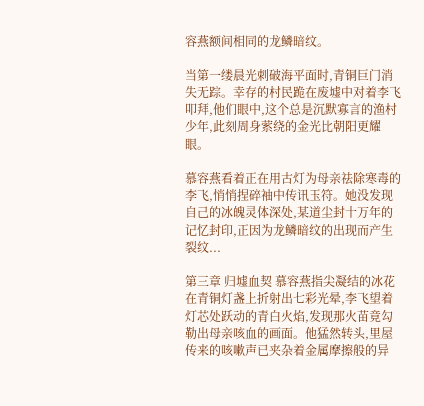容燕额间相同的龙鳞暗纹。

当第一缕晨光刺破海平面时,青铜巨门消失无踪。幸存的村民跪在废墟中对着李飞叩拜,他们眼中,这个总是沉默寡言的渔村少年,此刻周身萦绕的金光比朝阳更耀眼。

慕容燕看着正在用古灯为母亲祛除寒毒的李飞,悄悄捏碎袖中传讯玉符。她没发现自己的冰魄灵体深处,某道尘封十万年的记忆封印,正因为龙鳞暗纹的出现而产生裂纹...

第三章 归墟血契 慕容燕指尖凝结的冰花在青铜灯盏上折射出七彩光晕,李飞望着灯芯处跃动的青白火焰,发现那火苗竟勾勒出母亲咳血的画面。他猛然转头,里屋传来的咳嗽声已夹杂着金属摩擦般的异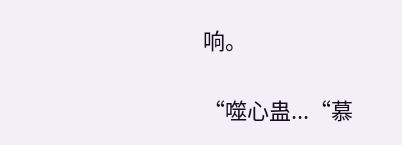响。

“噬心蛊...“慕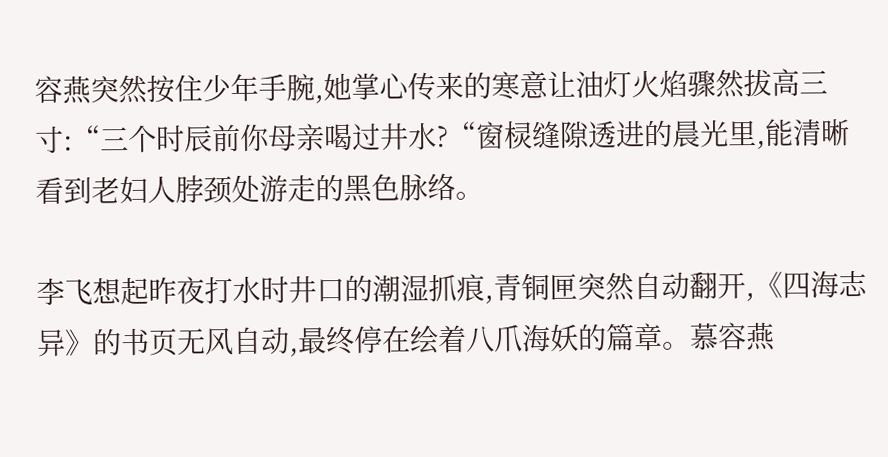容燕突然按住少年手腕,她掌心传来的寒意让油灯火焰骤然拔高三寸:“三个时辰前你母亲喝过井水?“窗棂缝隙透进的晨光里,能清晰看到老妇人脖颈处游走的黑色脉络。

李飞想起昨夜打水时井口的潮湿抓痕,青铜匣突然自动翻开,《四海志异》的书页无风自动,最终停在绘着八爪海妖的篇章。慕容燕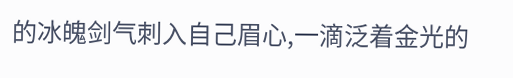的冰魄剑气刺入自己眉心,一滴泛着金光的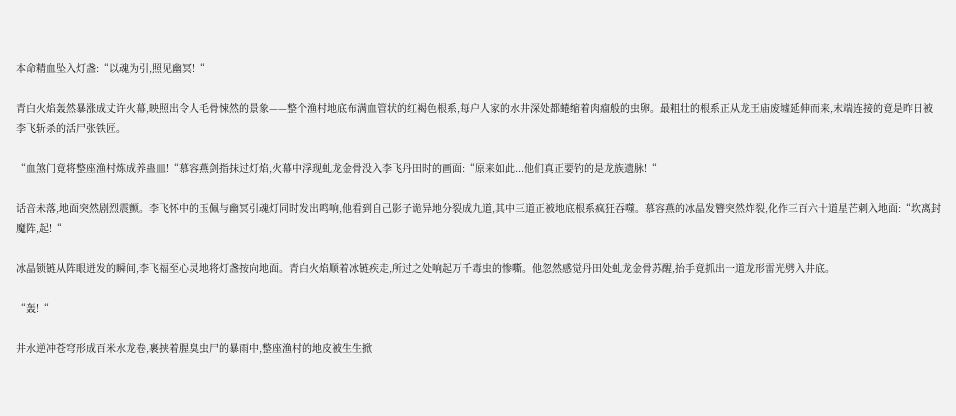本命精血坠入灯盏:“以魂为引,照见幽冥!“

青白火焰轰然暴涨成丈许火幕,映照出令人毛骨悚然的景象——整个渔村地底布满血管状的红褐色根系,每户人家的水井深处都蜷缩着肉瘤般的虫卵。最粗壮的根系正从龙王庙废墟延伸而来,末端连接的竟是昨日被李飞斩杀的活尸张铁匠。

“血煞门竟将整座渔村炼成养蛊皿!“慕容燕剑指抹过灯焰,火幕中浮现虬龙金骨没入李飞丹田时的画面:“原来如此...他们真正要钓的是龙族遗脉!“

话音未落,地面突然剧烈震颤。李飞怀中的玉佩与幽冥引魂灯同时发出鸣响,他看到自己影子诡异地分裂成九道,其中三道正被地底根系疯狂吞噬。慕容燕的冰晶发簪突然炸裂,化作三百六十道星芒刺入地面:“坎离封魔阵,起!“

冰晶锁链从阵眼迸发的瞬间,李飞福至心灵地将灯盏按向地面。青白火焰顺着冰链疾走,所过之处响起万千毒虫的惨嘶。他忽然感觉丹田处虬龙金骨苏醒,抬手竟抓出一道龙形雷光劈入井底。

“轰!“

井水逆冲苍穹形成百米水龙卷,裹挟着腥臭虫尸的暴雨中,整座渔村的地皮被生生掀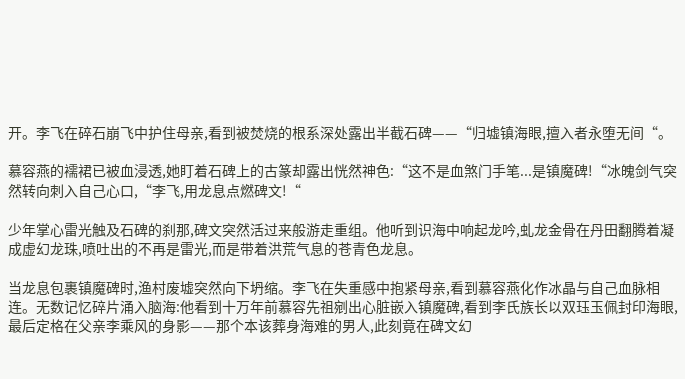开。李飞在碎石崩飞中护住母亲,看到被焚烧的根系深处露出半截石碑——“归墟镇海眼,擅入者永堕无间“。

慕容燕的襦裙已被血浸透,她盯着石碑上的古篆却露出恍然神色:“这不是血煞门手笔...是镇魔碑!“冰魄剑气突然转向刺入自己心口,“李飞,用龙息点燃碑文!“

少年掌心雷光触及石碑的刹那,碑文突然活过来般游走重组。他听到识海中响起龙吟,虬龙金骨在丹田翻腾着凝成虚幻龙珠,喷吐出的不再是雷光,而是带着洪荒气息的苍青色龙息。

当龙息包裹镇魔碑时,渔村废墟突然向下坍缩。李飞在失重感中抱紧母亲,看到慕容燕化作冰晶与自己血脉相连。无数记忆碎片涌入脑海:他看到十万年前慕容先祖剜出心脏嵌入镇魔碑,看到李氏族长以双珏玉佩封印海眼,最后定格在父亲李乘风的身影——那个本该葬身海难的男人,此刻竟在碑文幻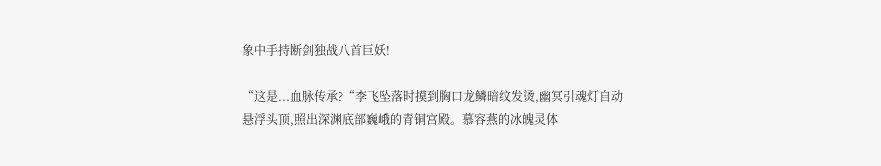象中手持断剑独战八首巨妖!

“这是...血脉传承?“李飞坠落时摸到胸口龙鳞暗纹发烫,幽冥引魂灯自动悬浮头顶,照出深渊底部巍峨的青铜宫殿。慕容燕的冰魄灵体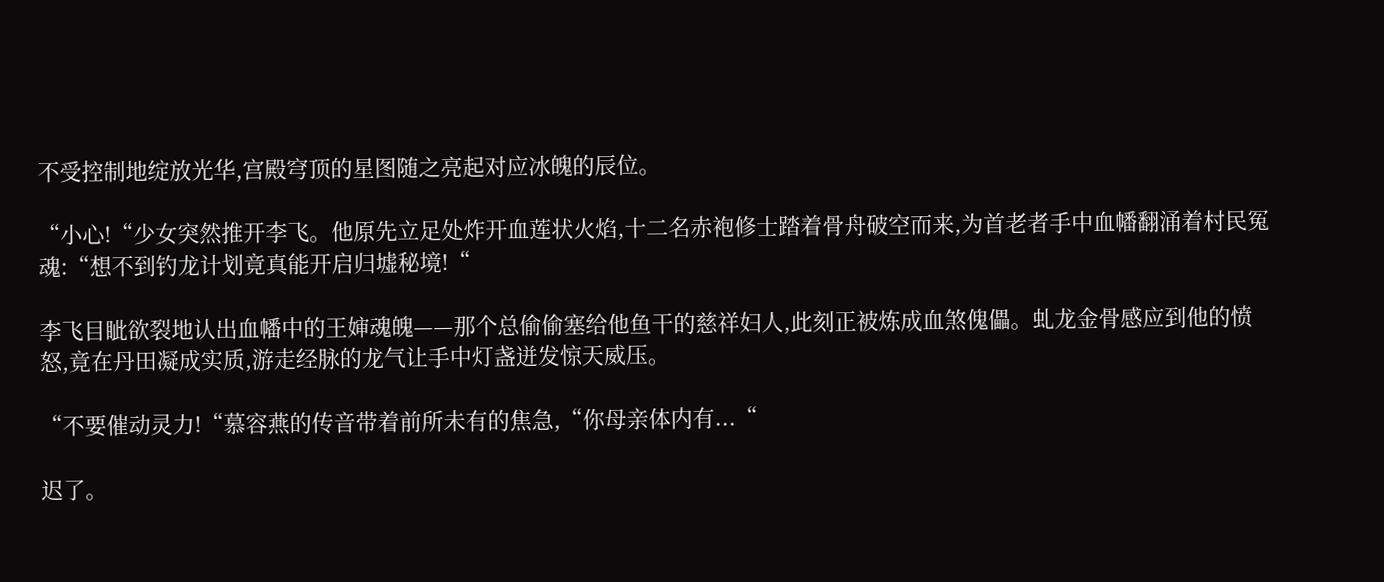不受控制地绽放光华,宫殿穹顶的星图随之亮起对应冰魄的辰位。

“小心!“少女突然推开李飞。他原先立足处炸开血莲状火焰,十二名赤袍修士踏着骨舟破空而来,为首老者手中血幡翻涌着村民冤魂:“想不到钓龙计划竟真能开启归墟秘境!“

李飞目眦欲裂地认出血幡中的王婶魂魄——那个总偷偷塞给他鱼干的慈祥妇人,此刻正被炼成血煞傀儡。虬龙金骨感应到他的愤怒,竟在丹田凝成实质,游走经脉的龙气让手中灯盏迸发惊天威压。

“不要催动灵力!“慕容燕的传音带着前所未有的焦急,“你母亲体内有...“

迟了。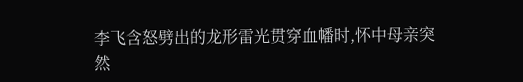李飞含怒劈出的龙形雷光贯穿血幡时,怀中母亲突然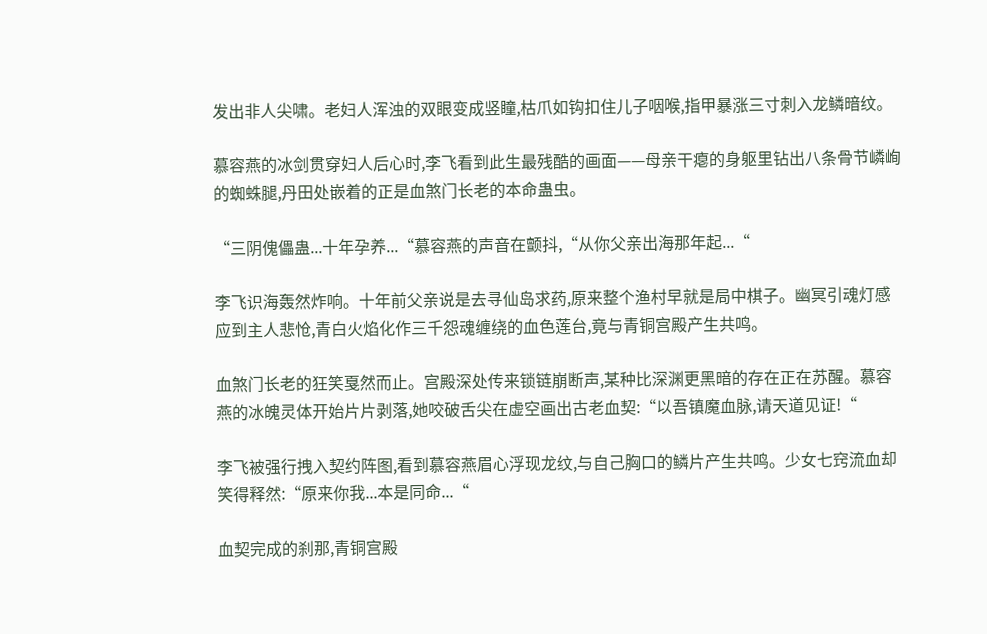发出非人尖啸。老妇人浑浊的双眼变成竖瞳,枯爪如钩扣住儿子咽喉,指甲暴涨三寸刺入龙鳞暗纹。

慕容燕的冰剑贯穿妇人后心时,李飞看到此生最残酷的画面——母亲干瘪的身躯里钻出八条骨节嶙峋的蜘蛛腿,丹田处嵌着的正是血煞门长老的本命蛊虫。

“三阴傀儡蛊...十年孕养...“慕容燕的声音在颤抖,“从你父亲出海那年起...“

李飞识海轰然炸响。十年前父亲说是去寻仙岛求药,原来整个渔村早就是局中棋子。幽冥引魂灯感应到主人悲怆,青白火焰化作三千怨魂缠绕的血色莲台,竟与青铜宫殿产生共鸣。

血煞门长老的狂笑戛然而止。宫殿深处传来锁链崩断声,某种比深渊更黑暗的存在正在苏醒。慕容燕的冰魄灵体开始片片剥落,她咬破舌尖在虚空画出古老血契:“以吾镇魔血脉,请天道见证!“

李飞被强行拽入契约阵图,看到慕容燕眉心浮现龙纹,与自己胸口的鳞片产生共鸣。少女七窍流血却笑得释然:“原来你我...本是同命...“

血契完成的刹那,青铜宫殿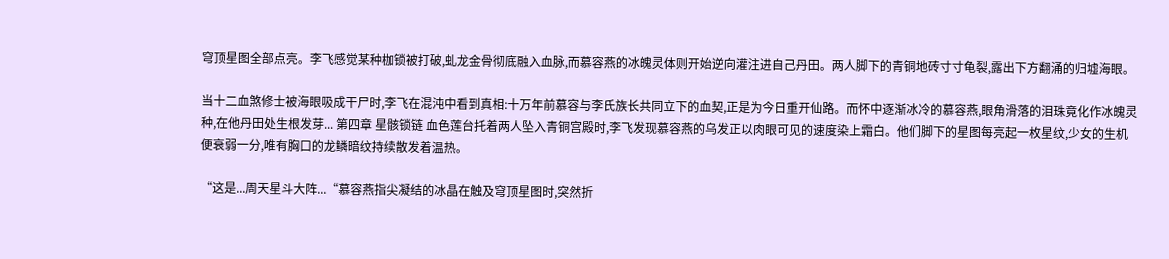穹顶星图全部点亮。李飞感觉某种枷锁被打破,虬龙金骨彻底融入血脉,而慕容燕的冰魄灵体则开始逆向灌注进自己丹田。两人脚下的青铜地砖寸寸龟裂,露出下方翻涌的归墟海眼。

当十二血煞修士被海眼吸成干尸时,李飞在混沌中看到真相:十万年前慕容与李氏族长共同立下的血契,正是为今日重开仙路。而怀中逐渐冰冷的慕容燕,眼角滑落的泪珠竟化作冰魄灵种,在他丹田处生根发芽... 第四章 星骸锁链 血色莲台托着两人坠入青铜宫殿时,李飞发现慕容燕的乌发正以肉眼可见的速度染上霜白。他们脚下的星图每亮起一枚星纹,少女的生机便衰弱一分,唯有胸口的龙鳞暗纹持续散发着温热。

“这是...周天星斗大阵...“慕容燕指尖凝结的冰晶在触及穹顶星图时,突然折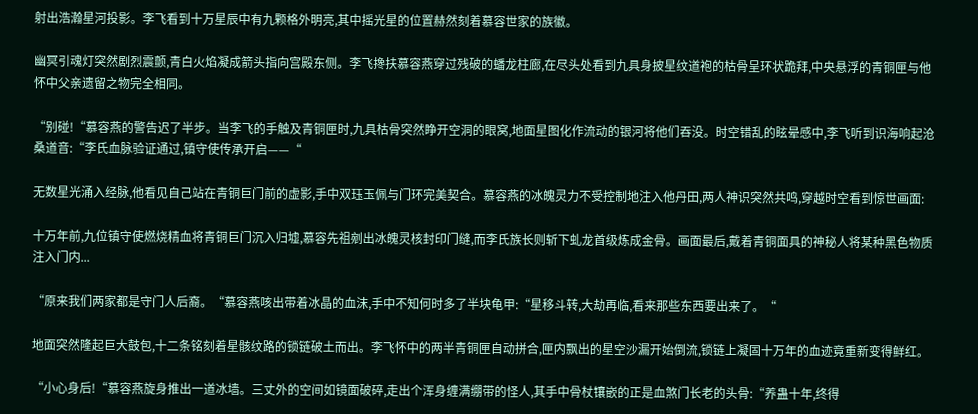射出浩瀚星河投影。李飞看到十万星辰中有九颗格外明亮,其中摇光星的位置赫然刻着慕容世家的族徽。

幽冥引魂灯突然剧烈震颤,青白火焰凝成箭头指向宫殿东侧。李飞搀扶慕容燕穿过残破的蟠龙柱廊,在尽头处看到九具身披星纹道袍的枯骨呈环状跪拜,中央悬浮的青铜匣与他怀中父亲遗留之物完全相同。

“别碰!“慕容燕的警告迟了半步。当李飞的手触及青铜匣时,九具枯骨突然睁开空洞的眼窝,地面星图化作流动的银河将他们吞没。时空错乱的眩晕感中,李飞听到识海响起沧桑道音:“李氏血脉验证通过,镇守使传承开启——“

无数星光涌入经脉,他看见自己站在青铜巨门前的虚影,手中双珏玉佩与门环完美契合。慕容燕的冰魄灵力不受控制地注入他丹田,两人神识突然共鸣,穿越时空看到惊世画面:

十万年前,九位镇守使燃烧精血将青铜巨门沉入归墟,慕容先祖剜出冰魄灵核封印门缝,而李氏族长则斩下虬龙首级炼成金骨。画面最后,戴着青铜面具的神秘人将某种黑色物质注入门内...

“原来我们两家都是守门人后裔。“慕容燕咳出带着冰晶的血沫,手中不知何时多了半块龟甲:“星移斗转,大劫再临,看来那些东西要出来了。“

地面突然隆起巨大鼓包,十二条铭刻着星骸纹路的锁链破土而出。李飞怀中的两半青铜匣自动拼合,匣内飘出的星空沙漏开始倒流,锁链上凝固十万年的血迹竟重新变得鲜红。

“小心身后!“慕容燕旋身推出一道冰墙。三丈外的空间如镜面破碎,走出个浑身缠满绷带的怪人,其手中骨杖镶嵌的正是血煞门长老的头骨:“养蛊十年,终得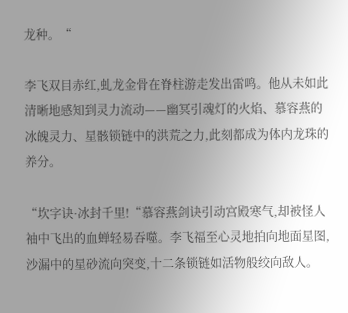龙种。“

李飞双目赤红,虬龙金骨在脊柱游走发出雷鸣。他从未如此清晰地感知到灵力流动——幽冥引魂灯的火焰、慕容燕的冰魄灵力、星骸锁链中的洪荒之力,此刻都成为体内龙珠的养分。

“坎字诀·冰封千里!“慕容燕剑诀引动宫殿寒气,却被怪人袖中飞出的血蝉轻易吞噬。李飞福至心灵地拍向地面星图,沙漏中的星砂流向突变,十二条锁链如活物般绞向敌人。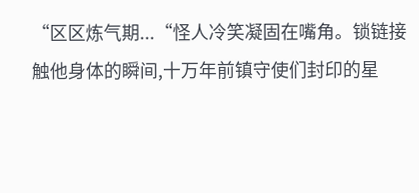“区区炼气期...“怪人冷笑凝固在嘴角。锁链接触他身体的瞬间,十万年前镇守使们封印的星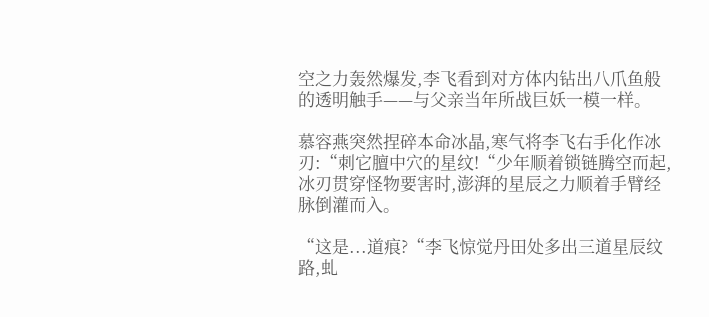空之力轰然爆发,李飞看到对方体内钻出八爪鱼般的透明触手——与父亲当年所战巨妖一模一样。

慕容燕突然捏碎本命冰晶,寒气将李飞右手化作冰刃:“刺它膻中穴的星纹!“少年顺着锁链腾空而起,冰刃贯穿怪物要害时,澎湃的星辰之力顺着手臂经脉倒灌而入。

“这是...道痕?“李飞惊觉丹田处多出三道星辰纹路,虬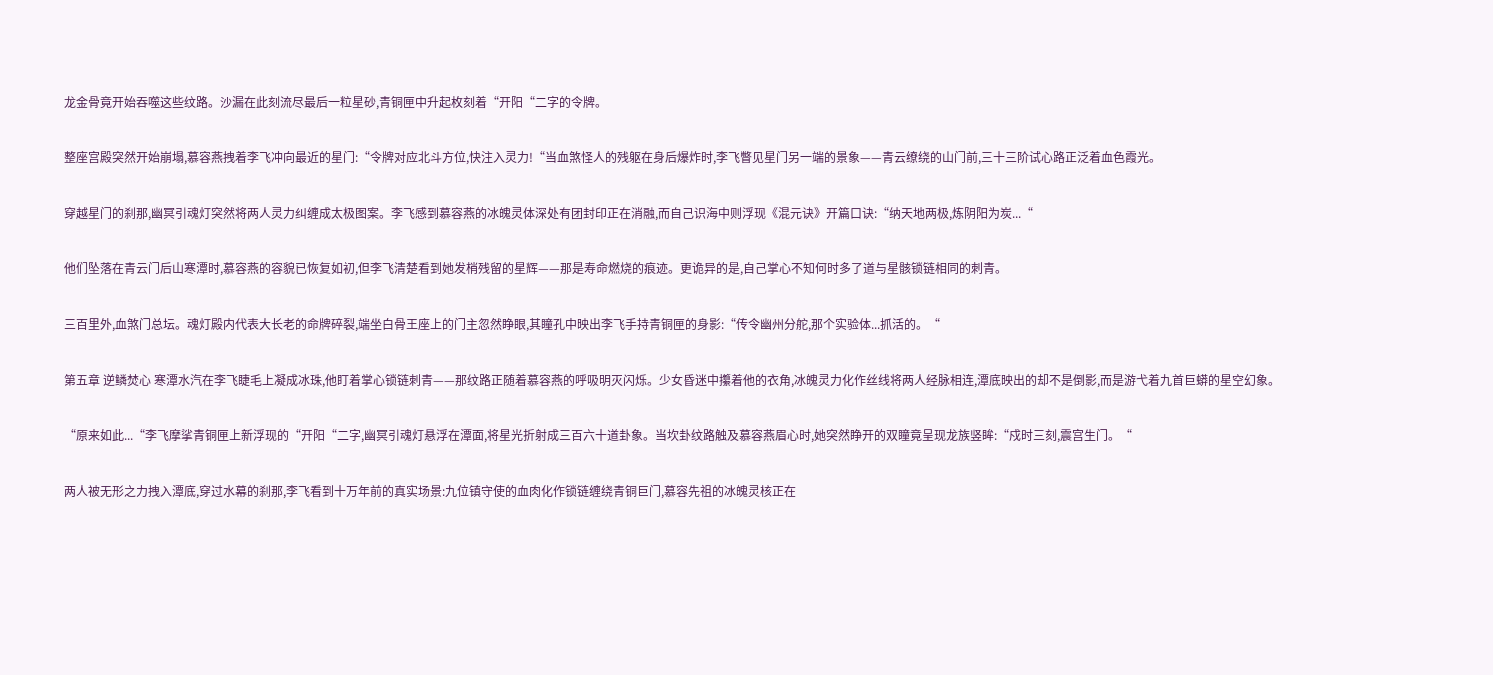龙金骨竟开始吞噬这些纹路。沙漏在此刻流尽最后一粒星砂,青铜匣中升起枚刻着“开阳“二字的令牌。

整座宫殿突然开始崩塌,慕容燕拽着李飞冲向最近的星门:“令牌对应北斗方位,快注入灵力!“当血煞怪人的残躯在身后爆炸时,李飞瞥见星门另一端的景象——青云缭绕的山门前,三十三阶试心路正泛着血色霞光。

穿越星门的刹那,幽冥引魂灯突然将两人灵力纠缠成太极图案。李飞感到慕容燕的冰魄灵体深处有团封印正在消融,而自己识海中则浮现《混元诀》开篇口诀:“纳天地两极,炼阴阳为炭...“

他们坠落在青云门后山寒潭时,慕容燕的容貌已恢复如初,但李飞清楚看到她发梢残留的星辉——那是寿命燃烧的痕迹。更诡异的是,自己掌心不知何时多了道与星骸锁链相同的刺青。

三百里外,血煞门总坛。魂灯殿内代表大长老的命牌碎裂,端坐白骨王座上的门主忽然睁眼,其瞳孔中映出李飞手持青铜匣的身影:“传令幽州分舵,那个实验体...抓活的。“

第五章 逆鳞焚心 寒潭水汽在李飞睫毛上凝成冰珠,他盯着掌心锁链刺青——那纹路正随着慕容燕的呼吸明灭闪烁。少女昏迷中攥着他的衣角,冰魄灵力化作丝线将两人经脉相连,潭底映出的却不是倒影,而是游弋着九首巨蟒的星空幻象。

“原来如此...“李飞摩挲青铜匣上新浮现的“开阳“二字,幽冥引魂灯悬浮在潭面,将星光折射成三百六十道卦象。当坎卦纹路触及慕容燕眉心时,她突然睁开的双瞳竟呈现龙族竖眸:“戍时三刻,震宫生门。“

两人被无形之力拽入潭底,穿过水幕的刹那,李飞看到十万年前的真实场景:九位镇守使的血肉化作锁链缠绕青铜巨门,慕容先祖的冰魄灵核正在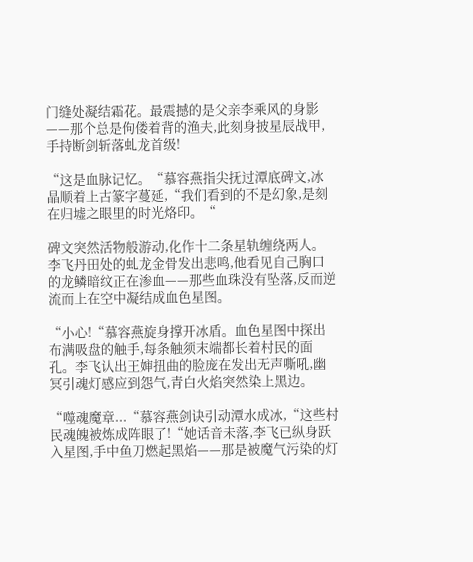门缝处凝结霜花。最震撼的是父亲李乘风的身影——那个总是佝偻着背的渔夫,此刻身披星辰战甲,手持断剑斩落虬龙首级!

“这是血脉记忆。“慕容燕指尖抚过潭底碑文,冰晶顺着上古篆字蔓延,“我们看到的不是幻象,是刻在归墟之眼里的时光烙印。“

碑文突然活物般游动,化作十二条星轨缠绕两人。李飞丹田处的虬龙金骨发出悲鸣,他看见自己胸口的龙鳞暗纹正在渗血——那些血珠没有坠落,反而逆流而上在空中凝结成血色星图。

“小心!“慕容燕旋身撑开冰盾。血色星图中探出布满吸盘的触手,每条触须末端都长着村民的面孔。李飞认出王婶扭曲的脸庞在发出无声嘶吼,幽冥引魂灯感应到怨气,青白火焰突然染上黑边。

“噬魂魔章...“慕容燕剑诀引动潭水成冰,“这些村民魂魄被炼成阵眼了!“她话音未落,李飞已纵身跃入星图,手中鱼刀燃起黑焰——那是被魔气污染的灯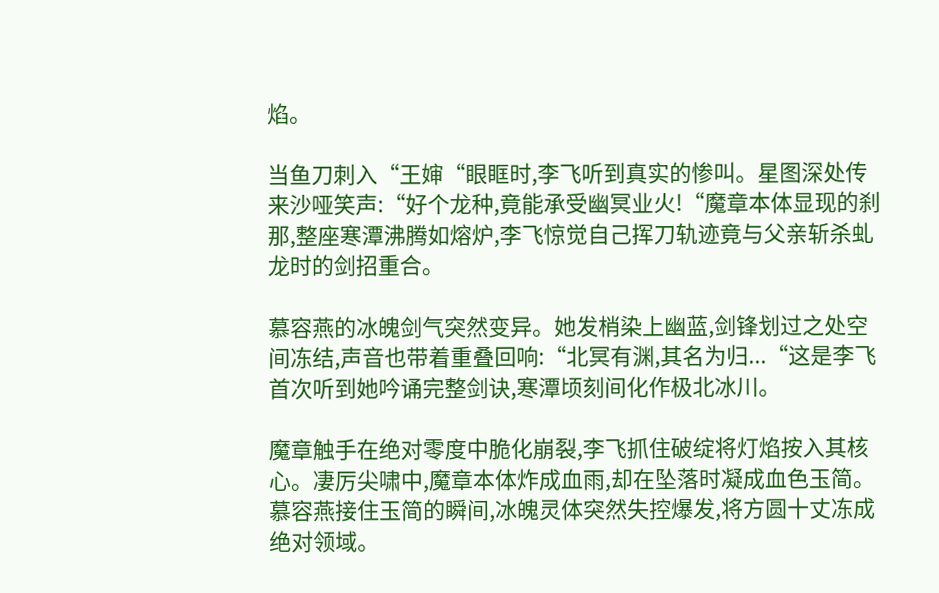焰。

当鱼刀刺入“王婶“眼眶时,李飞听到真实的惨叫。星图深处传来沙哑笑声:“好个龙种,竟能承受幽冥业火!“魔章本体显现的刹那,整座寒潭沸腾如熔炉,李飞惊觉自己挥刀轨迹竟与父亲斩杀虬龙时的剑招重合。

慕容燕的冰魄剑气突然变异。她发梢染上幽蓝,剑锋划过之处空间冻结,声音也带着重叠回响:“北冥有渊,其名为归...“这是李飞首次听到她吟诵完整剑诀,寒潭顷刻间化作极北冰川。

魔章触手在绝对零度中脆化崩裂,李飞抓住破绽将灯焰按入其核心。凄厉尖啸中,魔章本体炸成血雨,却在坠落时凝成血色玉简。慕容燕接住玉简的瞬间,冰魄灵体突然失控爆发,将方圆十丈冻成绝对领域。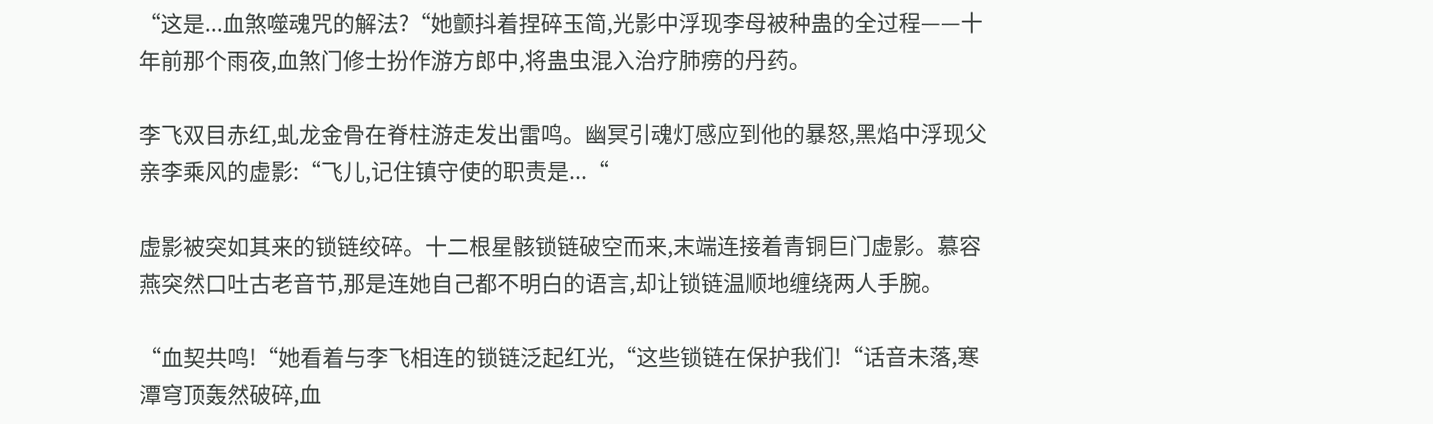“这是...血煞噬魂咒的解法?“她颤抖着捏碎玉简,光影中浮现李母被种蛊的全过程——十年前那个雨夜,血煞门修士扮作游方郎中,将蛊虫混入治疗肺痨的丹药。

李飞双目赤红,虬龙金骨在脊柱游走发出雷鸣。幽冥引魂灯感应到他的暴怒,黑焰中浮现父亲李乘风的虚影:“飞儿,记住镇守使的职责是...“

虚影被突如其来的锁链绞碎。十二根星骸锁链破空而来,末端连接着青铜巨门虚影。慕容燕突然口吐古老音节,那是连她自己都不明白的语言,却让锁链温顺地缠绕两人手腕。

“血契共鸣!“她看着与李飞相连的锁链泛起红光,“这些锁链在保护我们!“话音未落,寒潭穹顶轰然破碎,血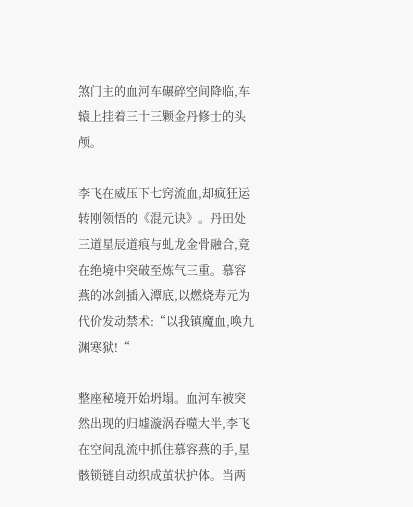煞门主的血河车碾碎空间降临,车辕上挂着三十三颗金丹修士的头颅。

李飞在威压下七窍流血,却疯狂运转刚领悟的《混元诀》。丹田处三道星辰道痕与虬龙金骨融合,竟在绝境中突破至炼气三重。慕容燕的冰剑插入潭底,以燃烧寿元为代价发动禁术:“以我镇魔血,唤九渊寒狱!“

整座秘境开始坍塌。血河车被突然出现的归墟漩涡吞噬大半,李飞在空间乱流中抓住慕容燕的手,星骸锁链自动织成茧状护体。当两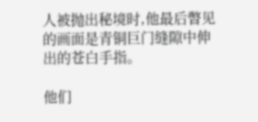人被抛出秘境时,他最后瞥见的画面是青铜巨门缝隙中伸出的苍白手指。

他们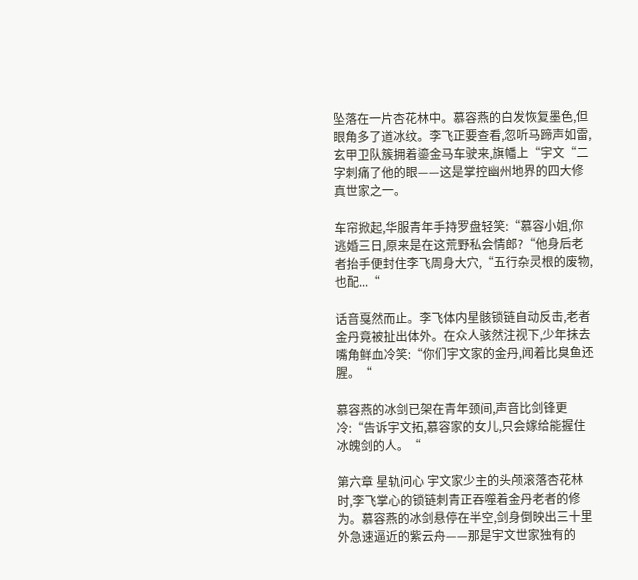坠落在一片杏花林中。慕容燕的白发恢复墨色,但眼角多了道冰纹。李飞正要查看,忽听马蹄声如雷,玄甲卫队簇拥着鎏金马车驶来,旗幡上“宇文“二字刺痛了他的眼——这是掌控幽州地界的四大修真世家之一。

车帘掀起,华服青年手持罗盘轻笑:“慕容小姐,你逃婚三日,原来是在这荒野私会情郎?“他身后老者抬手便封住李飞周身大穴,“五行杂灵根的废物,也配...“

话音戛然而止。李飞体内星骸锁链自动反击,老者金丹竟被扯出体外。在众人骇然注视下,少年抹去嘴角鲜血冷笑:“你们宇文家的金丹,闻着比臭鱼还腥。“

慕容燕的冰剑已架在青年颈间,声音比剑锋更冷:“告诉宇文拓,慕容家的女儿,只会嫁给能握住冰魄剑的人。“

第六章 星轨问心 宇文家少主的头颅滚落杏花林时,李飞掌心的锁链刺青正吞噬着金丹老者的修为。慕容燕的冰剑悬停在半空,剑身倒映出三十里外急速逼近的紫云舟——那是宇文世家独有的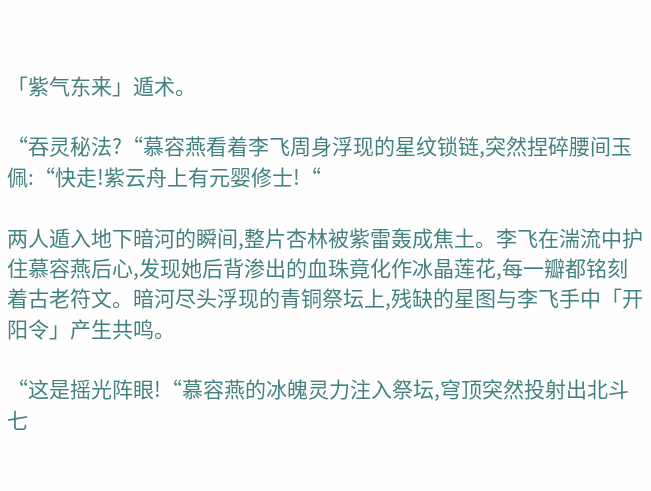「紫气东来」遁术。

“吞灵秘法?“慕容燕看着李飞周身浮现的星纹锁链,突然捏碎腰间玉佩:“快走!紫云舟上有元婴修士!“

两人遁入地下暗河的瞬间,整片杏林被紫雷轰成焦土。李飞在湍流中护住慕容燕后心,发现她后背渗出的血珠竟化作冰晶莲花,每一瓣都铭刻着古老符文。暗河尽头浮现的青铜祭坛上,残缺的星图与李飞手中「开阳令」产生共鸣。

“这是摇光阵眼!“慕容燕的冰魄灵力注入祭坛,穹顶突然投射出北斗七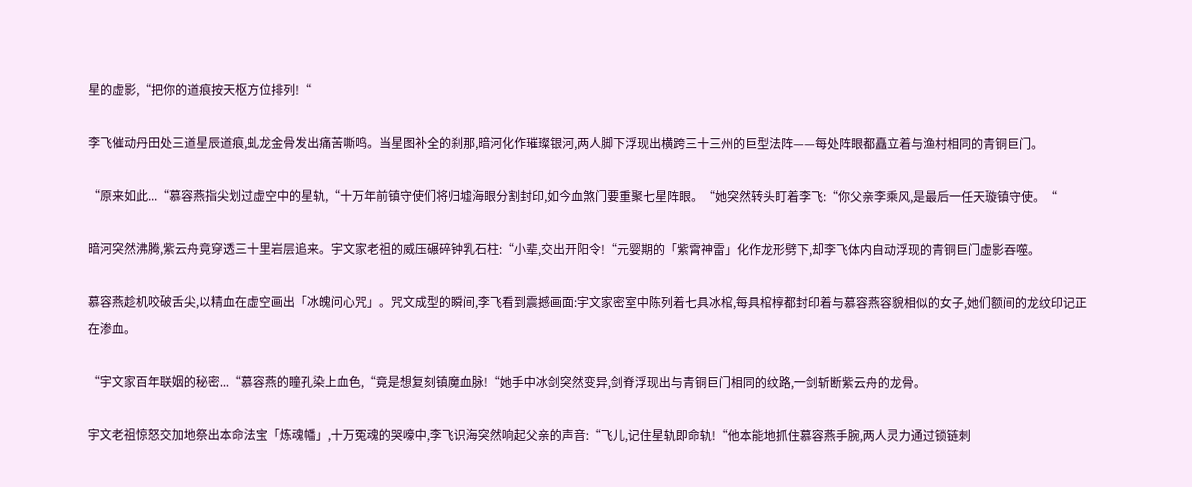星的虚影,“把你的道痕按天枢方位排列!“

李飞催动丹田处三道星辰道痕,虬龙金骨发出痛苦嘶鸣。当星图补全的刹那,暗河化作璀璨银河,两人脚下浮现出横跨三十三州的巨型法阵——每处阵眼都矗立着与渔村相同的青铜巨门。

“原来如此...“慕容燕指尖划过虚空中的星轨,“十万年前镇守使们将归墟海眼分割封印,如今血煞门要重聚七星阵眼。“她突然转头盯着李飞:“你父亲李乘风,是最后一任天璇镇守使。“

暗河突然沸腾,紫云舟竟穿透三十里岩层追来。宇文家老祖的威压碾碎钟乳石柱:“小辈,交出开阳令!“元婴期的「紫霄神雷」化作龙形劈下,却李飞体内自动浮现的青铜巨门虚影吞噬。

慕容燕趁机咬破舌尖,以精血在虚空画出「冰魄问心咒」。咒文成型的瞬间,李飞看到震撼画面:宇文家密室中陈列着七具冰棺,每具棺椁都封印着与慕容燕容貌相似的女子,她们额间的龙纹印记正在渗血。

“宇文家百年联姻的秘密...“慕容燕的瞳孔染上血色,“竟是想复刻镇魔血脉!“她手中冰剑突然变异,剑脊浮现出与青铜巨门相同的纹路,一剑斩断紫云舟的龙骨。

宇文老祖惊怒交加地祭出本命法宝「炼魂幡」,十万冤魂的哭嚎中,李飞识海突然响起父亲的声音:“飞儿,记住星轨即命轨!“他本能地抓住慕容燕手腕,两人灵力通过锁链刺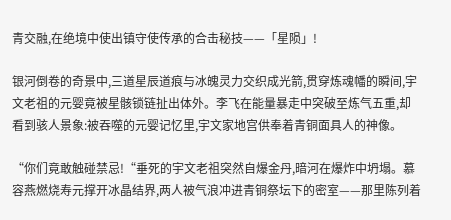青交融,在绝境中使出镇守使传承的合击秘技——「星陨」!

银河倒卷的奇景中,三道星辰道痕与冰魄灵力交织成光箭,贯穿炼魂幡的瞬间,宇文老祖的元婴竟被星骸锁链扯出体外。李飞在能量暴走中突破至炼气五重,却看到骇人景象:被吞噬的元婴记忆里,宇文家地宫供奉着青铜面具人的神像。

“你们竟敢触碰禁忌!“垂死的宇文老祖突然自爆金丹,暗河在爆炸中坍塌。慕容燕燃烧寿元撑开冰晶结界,两人被气浪冲进青铜祭坛下的密室——那里陈列着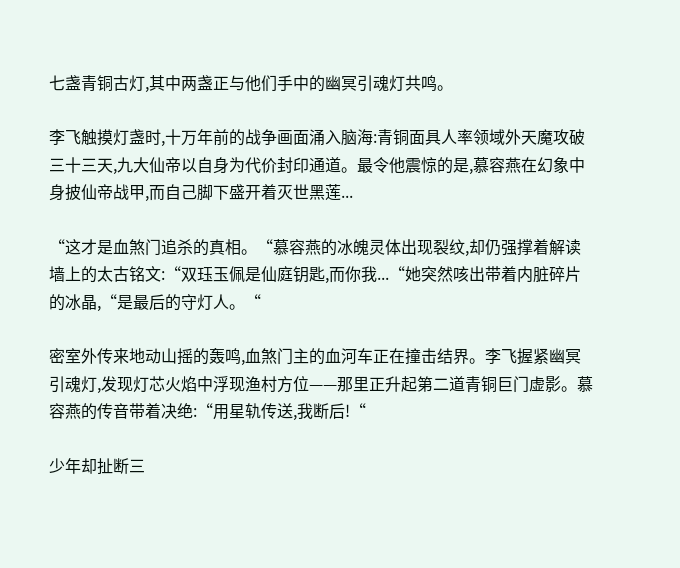七盏青铜古灯,其中两盏正与他们手中的幽冥引魂灯共鸣。

李飞触摸灯盏时,十万年前的战争画面涌入脑海:青铜面具人率领域外天魔攻破三十三天,九大仙帝以自身为代价封印通道。最令他震惊的是,慕容燕在幻象中身披仙帝战甲,而自己脚下盛开着灭世黑莲...

“这才是血煞门追杀的真相。“慕容燕的冰魄灵体出现裂纹,却仍强撑着解读墙上的太古铭文:“双珏玉佩是仙庭钥匙,而你我...“她突然咳出带着内脏碎片的冰晶,“是最后的守灯人。“

密室外传来地动山摇的轰鸣,血煞门主的血河车正在撞击结界。李飞握紧幽冥引魂灯,发现灯芯火焰中浮现渔村方位——那里正升起第二道青铜巨门虚影。慕容燕的传音带着决绝:“用星轨传送,我断后!“

少年却扯断三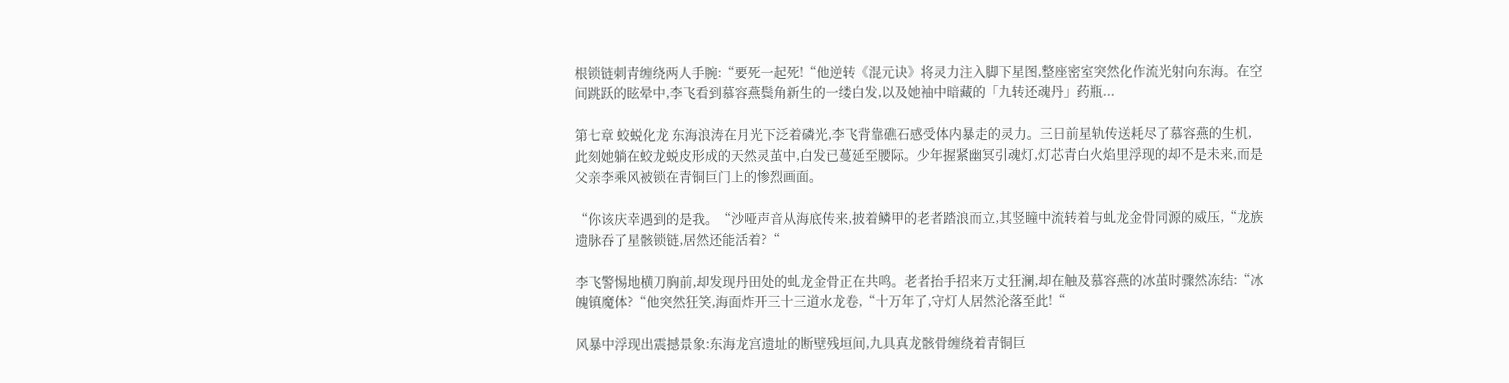根锁链刺青缠绕两人手腕:“要死一起死!“他逆转《混元诀》将灵力注入脚下星图,整座密室突然化作流光射向东海。在空间跳跃的眩晕中,李飞看到慕容燕鬓角新生的一缕白发,以及她袖中暗藏的「九转还魂丹」药瓶...

第七章 蛟蜕化龙 东海浪涛在月光下泛着磷光,李飞背靠礁石感受体内暴走的灵力。三日前星轨传送耗尽了慕容燕的生机,此刻她躺在蛟龙蜕皮形成的天然灵茧中,白发已蔓延至腰际。少年握紧幽冥引魂灯,灯芯青白火焰里浮现的却不是未来,而是父亲李乘风被锁在青铜巨门上的惨烈画面。

“你该庆幸遇到的是我。“沙哑声音从海底传来,披着鳞甲的老者踏浪而立,其竖瞳中流转着与虬龙金骨同源的威压,“龙族遗脉吞了星骸锁链,居然还能活着?“

李飞警惕地横刀胸前,却发现丹田处的虬龙金骨正在共鸣。老者抬手招来万丈狂澜,却在触及慕容燕的冰茧时骤然冻结:“冰魄镇魔体?“他突然狂笑,海面炸开三十三道水龙卷,“十万年了,守灯人居然沦落至此!“

风暴中浮现出震撼景象:东海龙宫遗址的断壁残垣间,九具真龙骸骨缠绕着青铜巨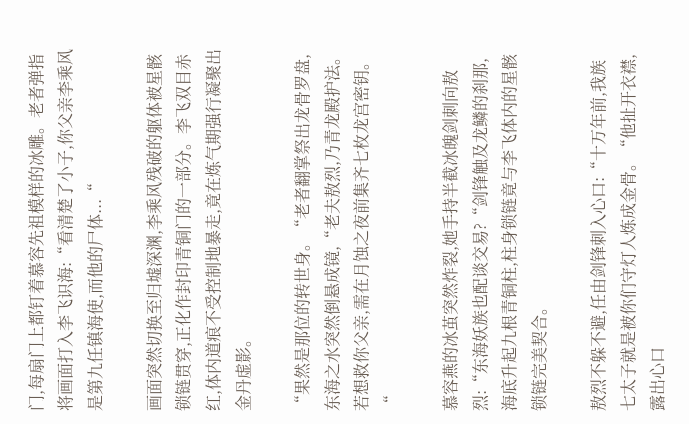门,每扇门上都钉着慕容先祖模样的冰雕。老者弹指将画面打入李飞识海:“看清楚了小子,你父亲李乘风是第九任镇海使,而他的尸体...“

画面突然切换至归墟深渊,李乘风残破的躯体被星骸锁链贯穿,正化作封印青铜门的一部分。李飞双目赤红,体内道痕不受控制地暴走,竟在炼气期强行凝聚出金丹虚影。

“果然是那位的转世身。“老者翻掌祭出龙骨罗盘,东海之水突然倒悬成镜,“老夫敖烈,乃青龙殿护法。若想救你父亲,需在月蚀之夜前集齐七枚龙宫密钥。“

慕容燕的冰茧突然炸裂,她手持半截冰魄剑刺向敖烈:“东海妖族也配谈交易?“剑锋触及龙鳞的刹那,海底升起九根青铜柱,柱身锁链竟与李飞体内的星骸锁链完美契合。

敖烈不躲不避,任由剑锋刺入心口:“十万年前,我族七太子就是被你们守灯人炼成金骨。“他扯开衣襟,露出心口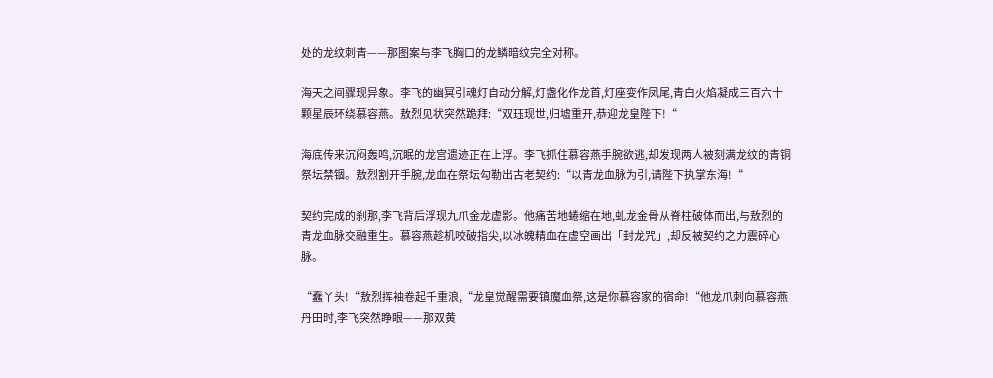处的龙纹刺青——那图案与李飞胸口的龙鳞暗纹完全对称。

海天之间骤现异象。李飞的幽冥引魂灯自动分解,灯盏化作龙首,灯座变作凤尾,青白火焰凝成三百六十颗星辰环绕慕容燕。敖烈见状突然跪拜:“双珏现世,归墟重开,恭迎龙皇陛下!“

海底传来沉闷轰鸣,沉眠的龙宫遗迹正在上浮。李飞抓住慕容燕手腕欲逃,却发现两人被刻满龙纹的青铜祭坛禁锢。敖烈割开手腕,龙血在祭坛勾勒出古老契约:“以青龙血脉为引,请陛下执掌东海!“

契约完成的刹那,李飞背后浮现九爪金龙虚影。他痛苦地蜷缩在地,虬龙金骨从脊柱破体而出,与敖烈的青龙血脉交融重生。慕容燕趁机咬破指尖,以冰魄精血在虚空画出「封龙咒」,却反被契约之力震碎心脉。

“蠢丫头!“敖烈挥袖卷起千重浪,“龙皇觉醒需要镇魔血祭,这是你慕容家的宿命!“他龙爪刺向慕容燕丹田时,李飞突然睁眼——那双黄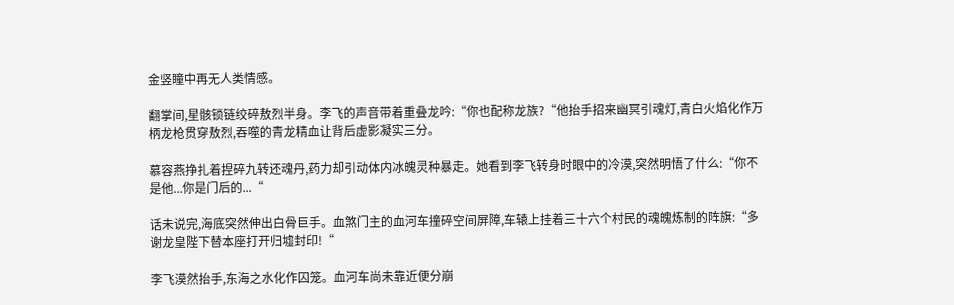金竖瞳中再无人类情感。

翻掌间,星骸锁链绞碎敖烈半身。李飞的声音带着重叠龙吟:“你也配称龙族?“他抬手招来幽冥引魂灯,青白火焰化作万柄龙枪贯穿敖烈,吞噬的青龙精血让背后虚影凝实三分。

慕容燕挣扎着捏碎九转还魂丹,药力却引动体内冰魄灵种暴走。她看到李飞转身时眼中的冷漠,突然明悟了什么:“你不是他...你是门后的...“

话未说完,海底突然伸出白骨巨手。血煞门主的血河车撞碎空间屏障,车辕上挂着三十六个村民的魂魄炼制的阵旗:“多谢龙皇陛下替本座打开归墟封印!“

李飞漠然抬手,东海之水化作囚笼。血河车尚未靠近便分崩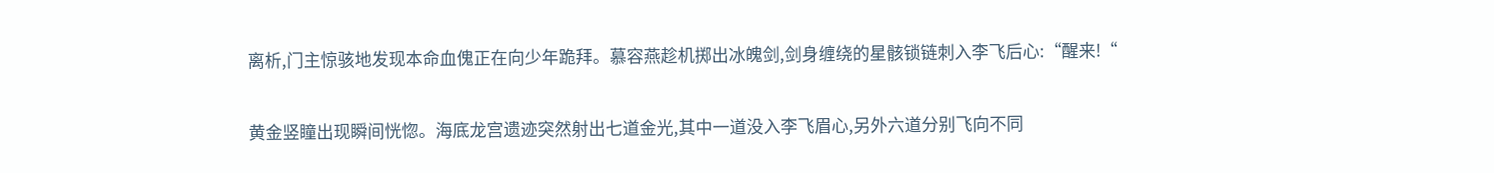离析,门主惊骇地发现本命血傀正在向少年跪拜。慕容燕趁机掷出冰魄剑,剑身缠绕的星骸锁链刺入李飞后心:“醒来!“

黄金竖瞳出现瞬间恍惚。海底龙宫遗迹突然射出七道金光,其中一道没入李飞眉心,另外六道分别飞向不同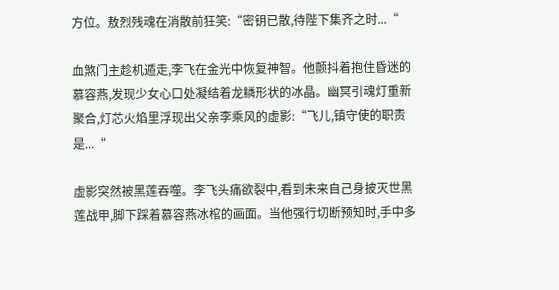方位。敖烈残魂在消散前狂笑:“密钥已散,待陛下集齐之时...“

血煞门主趁机遁走,李飞在金光中恢复神智。他颤抖着抱住昏迷的慕容燕,发现少女心口处凝结着龙鳞形状的冰晶。幽冥引魂灯重新聚合,灯芯火焰里浮现出父亲李乘风的虚影:“飞儿,镇守使的职责是...“

虚影突然被黑莲吞噬。李飞头痛欲裂中,看到未来自己身披灭世黑莲战甲,脚下踩着慕容燕冰棺的画面。当他强行切断预知时,手中多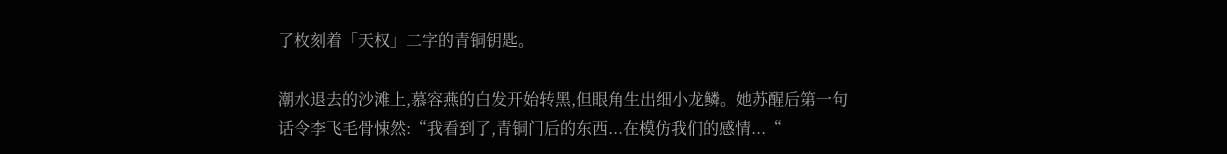了枚刻着「天权」二字的青铜钥匙。

潮水退去的沙滩上,慕容燕的白发开始转黑,但眼角生出细小龙鳞。她苏醒后第一句话令李飞毛骨悚然:“我看到了,青铜门后的东西...在模仿我们的感情...“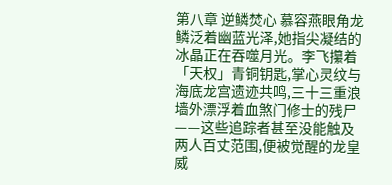第八章 逆鳞焚心 慕容燕眼角龙鳞泛着幽蓝光泽,她指尖凝结的冰晶正在吞噬月光。李飞攥着「天权」青铜钥匙,掌心灵纹与海底龙宫遗迹共鸣,三十三重浪墙外漂浮着血煞门修士的残尸——这些追踪者甚至没能触及两人百丈范围,便被觉醒的龙皇威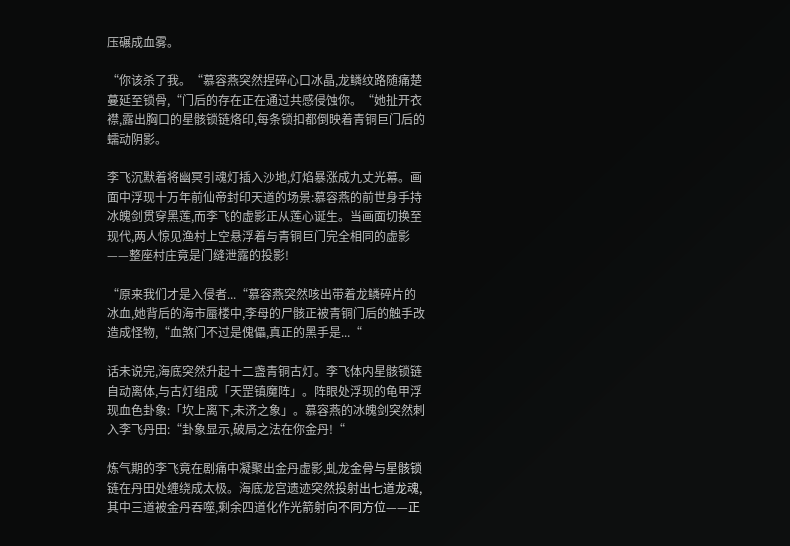压碾成血雾。

“你该杀了我。“慕容燕突然捏碎心口冰晶,龙鳞纹路随痛楚蔓延至锁骨,“门后的存在正在通过共感侵蚀你。“她扯开衣襟,露出胸口的星骸锁链烙印,每条锁扣都倒映着青铜巨门后的蠕动阴影。

李飞沉默着将幽冥引魂灯插入沙地,灯焰暴涨成九丈光幕。画面中浮现十万年前仙帝封印天道的场景:慕容燕的前世身手持冰魄剑贯穿黑莲,而李飞的虚影正从莲心诞生。当画面切换至现代,两人惊见渔村上空悬浮着与青铜巨门完全相同的虚影——整座村庄竟是门缝泄露的投影!

“原来我们才是入侵者...“慕容燕突然咳出带着龙鳞碎片的冰血,她背后的海市蜃楼中,李母的尸骸正被青铜门后的触手改造成怪物,“血煞门不过是傀儡,真正的黑手是...“

话未说完,海底突然升起十二盏青铜古灯。李飞体内星骸锁链自动离体,与古灯组成「天罡镇魔阵」。阵眼处浮现的龟甲浮现血色卦象:「坎上离下,未济之象」。慕容燕的冰魄剑突然刺入李飞丹田:“卦象显示,破局之法在你金丹!“

炼气期的李飞竟在剧痛中凝聚出金丹虚影,虬龙金骨与星骸锁链在丹田处缠绕成太极。海底龙宫遗迹突然投射出七道龙魂,其中三道被金丹吞噬,剩余四道化作光箭射向不同方位——正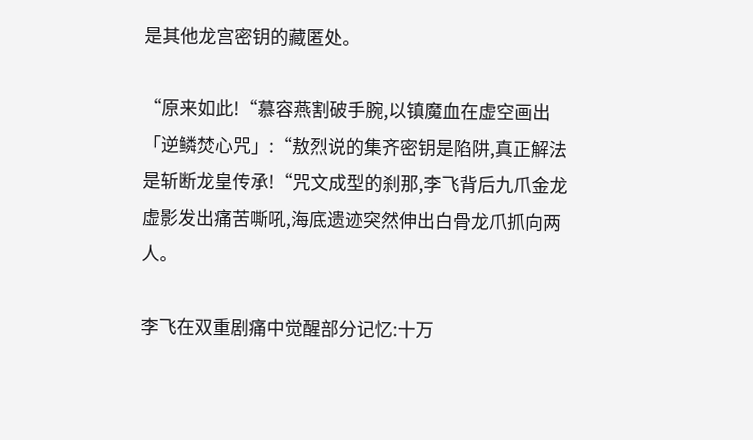是其他龙宫密钥的藏匿处。

“原来如此!“慕容燕割破手腕,以镇魔血在虚空画出「逆鳞焚心咒」:“敖烈说的集齐密钥是陷阱,真正解法是斩断龙皇传承!“咒文成型的刹那,李飞背后九爪金龙虚影发出痛苦嘶吼,海底遗迹突然伸出白骨龙爪抓向两人。

李飞在双重剧痛中觉醒部分记忆:十万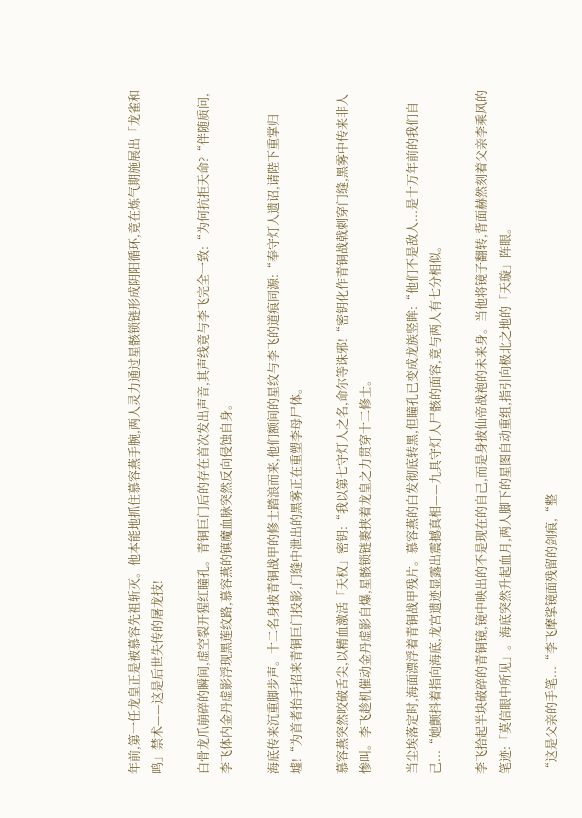年前,第一任龙皇正是被慕容先祖斩灭。他本能地抓住慕容燕手腕,两人灵力通过星骸锁链形成阴阳循环,竟在炼气期施展出「龙雀和鸣」禁术——这是后世失传的屠龙技!

白骨龙爪崩碎的瞬间,虚空裂开猩红瞳孔。青铜巨门后的存在首次发出声音,其声线竟与李飞完全一致:“为何抗拒天命?“伴随质问,李飞体内金丹虚影浮现黑莲纹路,慕容燕的镇魔血脉突然反向侵蚀自身。

海底传来沉重脚步声。十二名身披青铜战甲的修士踏浪而来,他们额间的星纹与李飞的道痕同源:“奉守灯人遗诏,请陛下重掌归墟!“为首者抬手招来青铜巨门投影,门缝中泄出的黑雾正在重塑李母尸体。

慕容燕突然咬破舌尖,以精血激活「天权」密钥:“我以第七守灯人之名,命尔等诛邪!“密钥化作青铜战戟刺穿门缝,黑雾中传来非人惨叫。李飞趁机催动金丹虚影自爆,星骸锁链裹挟着龙皇之力贯穿十二修士。

当尘埃落定时,海面漂浮着青铜战甲残片。慕容燕的白发彻底转黑,但瞳孔已变成龙族竖眸:“他们不是敌人...是十万年前的我们自己...“她颤抖着指向海底,龙宫遗迹显露出震撼真相——九具守灯人尸骸的面容,竟与两人有七分相似。

李飞拾起半块破碎的青铜镜,镜中映出的不是现在的自己,而是身披仙帝战袍的未来身。当他将镜子翻转,背面赫然刻着父亲李乘风的笔迹:「莫信眼中所见」。海底突然升起血月,两人脚下的星图自动重组,指引向极北之地的「天璇」阵眼。

“这是父亲的手笔...“李飞摩挲镜面残留的剑痕,“整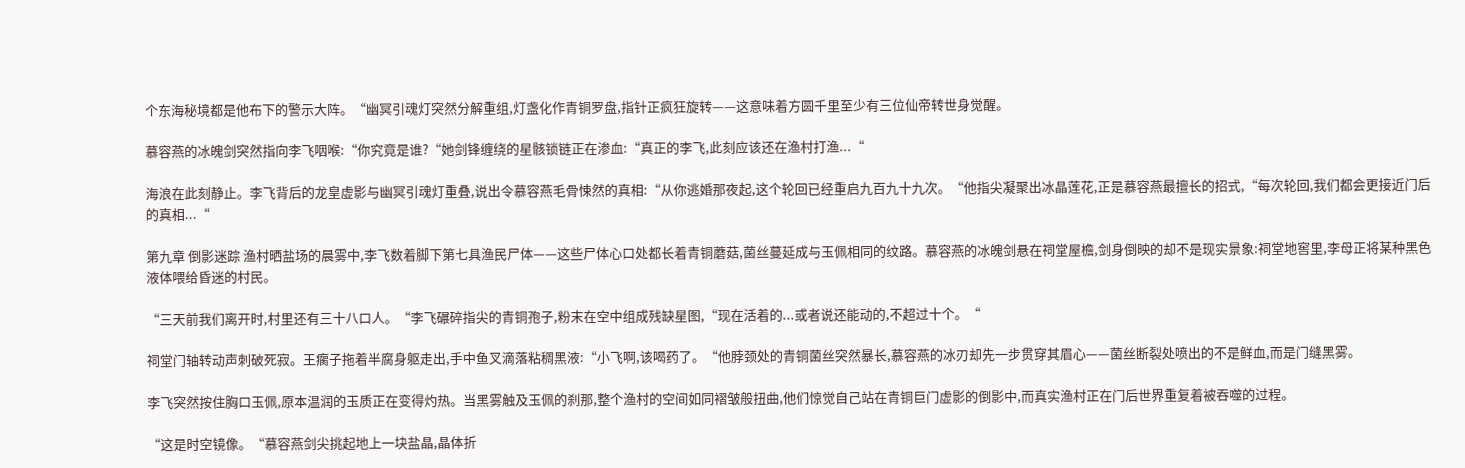个东海秘境都是他布下的警示大阵。“幽冥引魂灯突然分解重组,灯盏化作青铜罗盘,指针正疯狂旋转——这意味着方圆千里至少有三位仙帝转世身觉醒。

慕容燕的冰魄剑突然指向李飞咽喉:“你究竟是谁?“她剑锋缠绕的星骸锁链正在渗血:“真正的李飞,此刻应该还在渔村打渔...“

海浪在此刻静止。李飞背后的龙皇虚影与幽冥引魂灯重叠,说出令慕容燕毛骨悚然的真相:“从你逃婚那夜起,这个轮回已经重启九百九十九次。“他指尖凝聚出冰晶莲花,正是慕容燕最擅长的招式,“每次轮回,我们都会更接近门后的真相...“

第九章 倒影迷踪 渔村晒盐场的晨雾中,李飞数着脚下第七具渔民尸体——这些尸体心口处都长着青铜蘑菇,菌丝蔓延成与玉佩相同的纹路。慕容燕的冰魄剑悬在祠堂屋檐,剑身倒映的却不是现实景象:祠堂地窖里,李母正将某种黑色液体喂给昏迷的村民。

“三天前我们离开时,村里还有三十八口人。“李飞碾碎指尖的青铜孢子,粉末在空中组成残缺星图,“现在活着的...或者说还能动的,不超过十个。“

祠堂门轴转动声刺破死寂。王瘸子拖着半腐身躯走出,手中鱼叉滴落粘稠黑液:“小飞啊,该喝药了。“他脖颈处的青铜菌丝突然暴长,慕容燕的冰刃却先一步贯穿其眉心——菌丝断裂处喷出的不是鲜血,而是门缝黑雾。

李飞突然按住胸口玉佩,原本温润的玉质正在变得灼热。当黑雾触及玉佩的刹那,整个渔村的空间如同褶皱般扭曲,他们惊觉自己站在青铜巨门虚影的倒影中,而真实渔村正在门后世界重复着被吞噬的过程。

“这是时空镜像。“慕容燕剑尖挑起地上一块盐晶,晶体折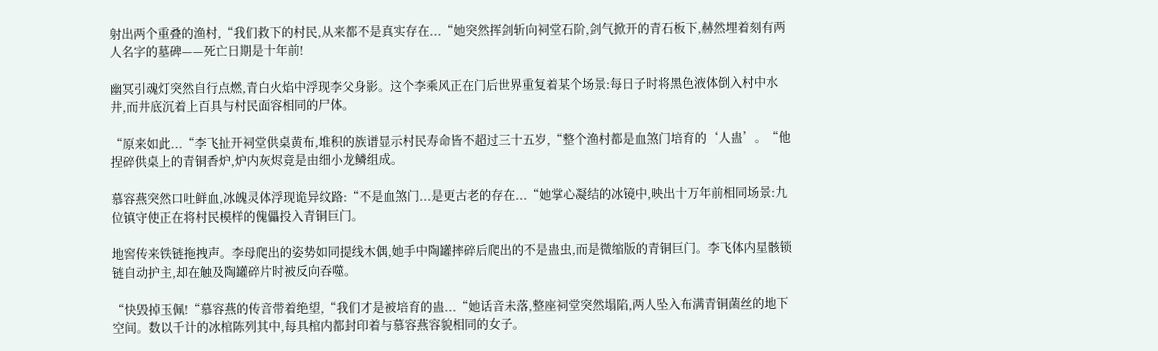射出两个重叠的渔村,“我们救下的村民,从来都不是真实存在...“她突然挥剑斩向祠堂石阶,剑气掀开的青石板下,赫然埋着刻有两人名字的墓碑——死亡日期是十年前!

幽冥引魂灯突然自行点燃,青白火焰中浮现李父身影。这个李乘风正在门后世界重复着某个场景:每日子时将黑色液体倒入村中水井,而井底沉着上百具与村民面容相同的尸体。

“原来如此...“李飞扯开祠堂供桌黄布,堆积的族谱显示村民寿命皆不超过三十五岁,“整个渔村都是血煞门培育的‘人蛊’。“他捏碎供桌上的青铜香炉,炉内灰烬竟是由细小龙鳞组成。

慕容燕突然口吐鲜血,冰魄灵体浮现诡异纹路:“不是血煞门...是更古老的存在...“她掌心凝结的冰镜中,映出十万年前相同场景:九位镇守使正在将村民模样的傀儡投入青铜巨门。

地窖传来铁链拖拽声。李母爬出的姿势如同提线木偶,她手中陶罐摔碎后爬出的不是蛊虫,而是微缩版的青铜巨门。李飞体内星骸锁链自动护主,却在触及陶罐碎片时被反向吞噬。

“快毁掉玉佩!“慕容燕的传音带着绝望,“我们才是被培育的蛊...“她话音未落,整座祠堂突然塌陷,两人坠入布满青铜菌丝的地下空间。数以千计的冰棺陈列其中,每具棺内都封印着与慕容燕容貌相同的女子。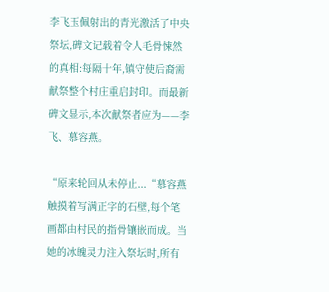李飞玉佩射出的青光激活了中央祭坛,碑文记载着令人毛骨悚然的真相:每隔十年,镇守使后裔需献祭整个村庄重启封印。而最新碑文显示,本次献祭者应为——李飞、慕容燕。

“原来轮回从未停止...“慕容燕触摸着写满正字的石壁,每个笔画都由村民的指骨镶嵌而成。当她的冰魄灵力注入祭坛时,所有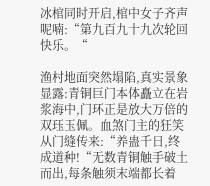冰棺同时开启,棺中女子齐声呢喃:“第九百九十九次轮回快乐。“

渔村地面突然塌陷,真实景象显露:青铜巨门本体矗立在岩浆海中,门环正是放大万倍的双珏玉佩。血煞门主的狂笑从门缝传来:“养蛊千日,终成道种!“无数青铜触手破土而出,每条触须末端都长着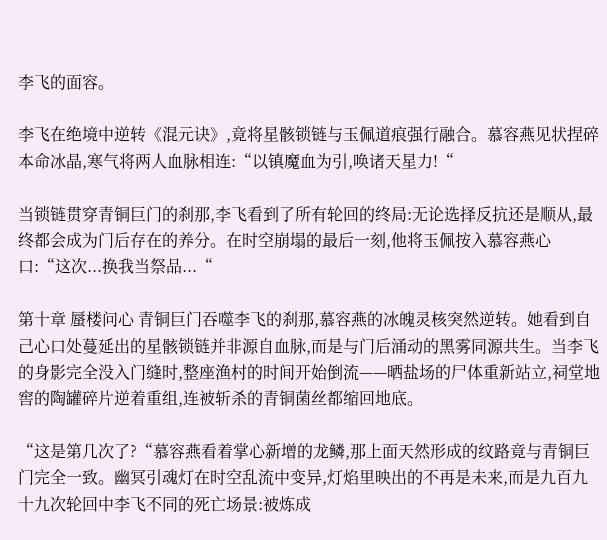李飞的面容。

李飞在绝境中逆转《混元诀》,竟将星骸锁链与玉佩道痕强行融合。慕容燕见状捏碎本命冰晶,寒气将两人血脉相连:“以镇魔血为引,唤诸天星力!“

当锁链贯穿青铜巨门的刹那,李飞看到了所有轮回的终局:无论选择反抗还是顺从,最终都会成为门后存在的养分。在时空崩塌的最后一刻,他将玉佩按入慕容燕心口:“这次...换我当祭品...“

第十章 蜃楼问心 青铜巨门吞噬李飞的刹那,慕容燕的冰魄灵核突然逆转。她看到自己心口处蔓延出的星骸锁链并非源自血脉,而是与门后涌动的黑雾同源共生。当李飞的身影完全没入门缝时,整座渔村的时间开始倒流——晒盐场的尸体重新站立,祠堂地窖的陶罐碎片逆着重组,连被斩杀的青铜菌丝都缩回地底。

“这是第几次了?“慕容燕看着掌心新增的龙鳞,那上面天然形成的纹路竟与青铜巨门完全一致。幽冥引魂灯在时空乱流中变异,灯焰里映出的不再是未来,而是九百九十九次轮回中李飞不同的死亡场景:被炼成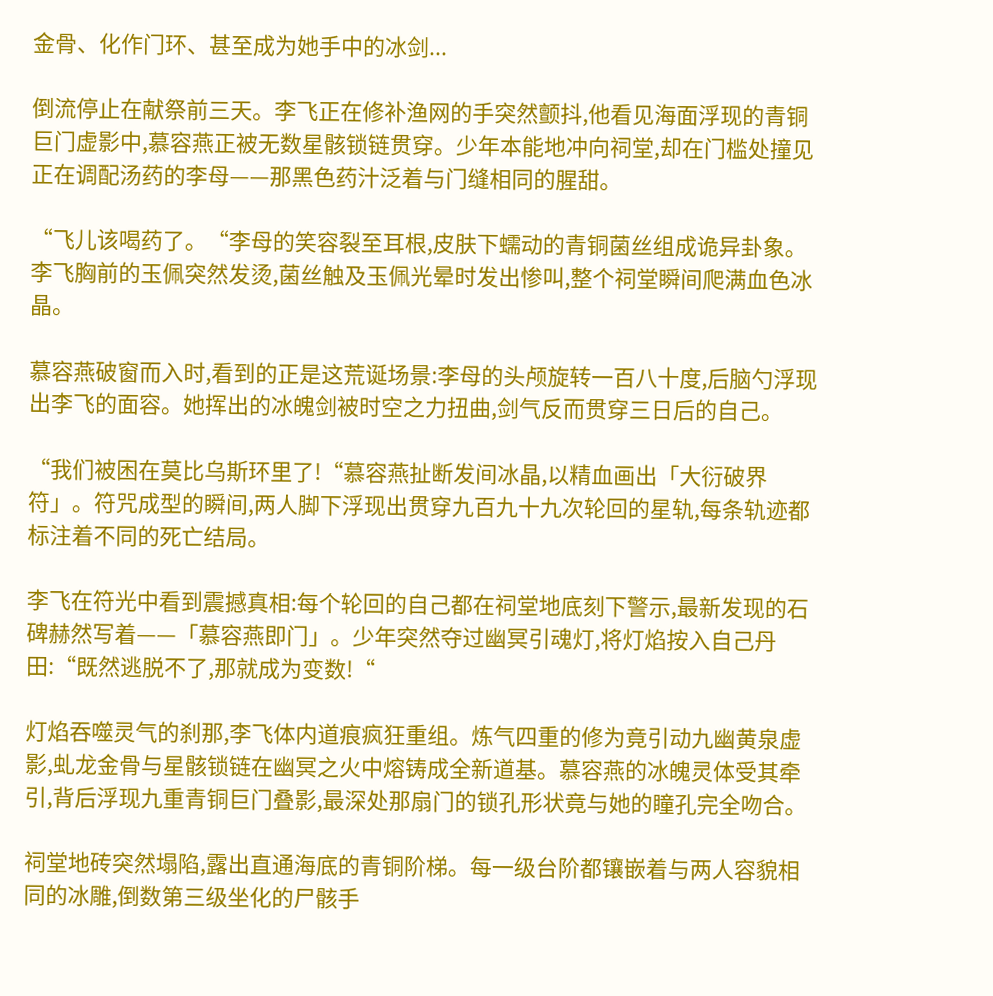金骨、化作门环、甚至成为她手中的冰剑...

倒流停止在献祭前三天。李飞正在修补渔网的手突然颤抖,他看见海面浮现的青铜巨门虚影中,慕容燕正被无数星骸锁链贯穿。少年本能地冲向祠堂,却在门槛处撞见正在调配汤药的李母——那黑色药汁泛着与门缝相同的腥甜。

“飞儿该喝药了。“李母的笑容裂至耳根,皮肤下蠕动的青铜菌丝组成诡异卦象。李飞胸前的玉佩突然发烫,菌丝触及玉佩光晕时发出惨叫,整个祠堂瞬间爬满血色冰晶。

慕容燕破窗而入时,看到的正是这荒诞场景:李母的头颅旋转一百八十度,后脑勺浮现出李飞的面容。她挥出的冰魄剑被时空之力扭曲,剑气反而贯穿三日后的自己。

“我们被困在莫比乌斯环里了!“慕容燕扯断发间冰晶,以精血画出「大衍破界符」。符咒成型的瞬间,两人脚下浮现出贯穿九百九十九次轮回的星轨,每条轨迹都标注着不同的死亡结局。

李飞在符光中看到震撼真相:每个轮回的自己都在祠堂地底刻下警示,最新发现的石碑赫然写着——「慕容燕即门」。少年突然夺过幽冥引魂灯,将灯焰按入自己丹田:“既然逃脱不了,那就成为变数!“

灯焰吞噬灵气的刹那,李飞体内道痕疯狂重组。炼气四重的修为竟引动九幽黄泉虚影,虬龙金骨与星骸锁链在幽冥之火中熔铸成全新道基。慕容燕的冰魄灵体受其牵引,背后浮现九重青铜巨门叠影,最深处那扇门的锁孔形状竟与她的瞳孔完全吻合。

祠堂地砖突然塌陷,露出直通海底的青铜阶梯。每一级台阶都镶嵌着与两人容貌相同的冰雕,倒数第三级坐化的尸骸手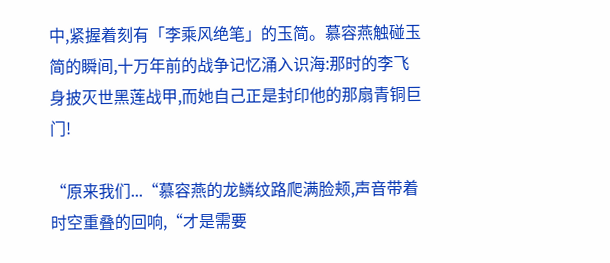中,紧握着刻有「李乘风绝笔」的玉简。慕容燕触碰玉简的瞬间,十万年前的战争记忆涌入识海:那时的李飞身披灭世黑莲战甲,而她自己正是封印他的那扇青铜巨门!

“原来我们...“慕容燕的龙鳞纹路爬满脸颊,声音带着时空重叠的回响,“才是需要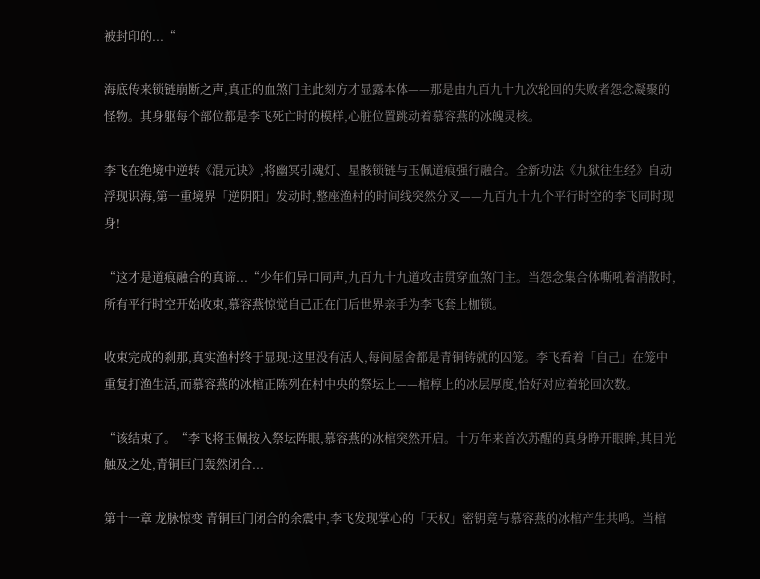被封印的...“

海底传来锁链崩断之声,真正的血煞门主此刻方才显露本体——那是由九百九十九次轮回的失败者怨念凝聚的怪物。其身躯每个部位都是李飞死亡时的模样,心脏位置跳动着慕容燕的冰魄灵核。

李飞在绝境中逆转《混元诀》,将幽冥引魂灯、星骸锁链与玉佩道痕强行融合。全新功法《九狱往生经》自动浮现识海,第一重境界「逆阴阳」发动时,整座渔村的时间线突然分叉——九百九十九个平行时空的李飞同时现身!

“这才是道痕融合的真谛...“少年们异口同声,九百九十九道攻击贯穿血煞门主。当怨念集合体嘶吼着消散时,所有平行时空开始收束,慕容燕惊觉自己正在门后世界亲手为李飞套上枷锁。

收束完成的刹那,真实渔村终于显现:这里没有活人,每间屋舍都是青铜铸就的囚笼。李飞看着「自己」在笼中重复打渔生活,而慕容燕的冰棺正陈列在村中央的祭坛上——棺椁上的冰层厚度,恰好对应着轮回次数。

“该结束了。“李飞将玉佩按入祭坛阵眼,慕容燕的冰棺突然开启。十万年来首次苏醒的真身睁开眼眸,其目光触及之处,青铜巨门轰然闭合...

第十一章 龙脉惊变 青铜巨门闭合的余震中,李飞发现掌心的「天权」密钥竟与慕容燕的冰棺产生共鸣。当棺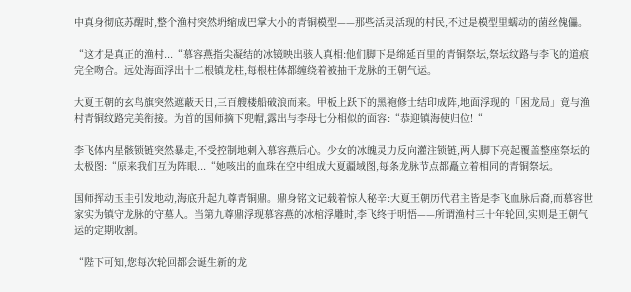中真身彻底苏醒时,整个渔村突然坍缩成巴掌大小的青铜模型——那些活灵活现的村民,不过是模型里蠕动的菌丝傀儡。

“这才是真正的渔村...“慕容燕指尖凝结的冰镜映出骇人真相:他们脚下是绵延百里的青铜祭坛,祭坛纹路与李飞的道痕完全吻合。远处海面浮出十二根镇龙柱,每根柱体都缠绕着被抽干龙脉的王朝气运。

大夏王朝的玄鸟旗突然遮蔽天日,三百艘楼船破浪而来。甲板上跃下的黑袍修士结印成阵,地面浮现的「困龙局」竟与渔村青铜纹路完美衔接。为首的国师摘下兜帽,露出与李母七分相似的面容:“恭迎镇海使归位!“

李飞体内星骸锁链突然暴走,不受控制地刺入慕容燕后心。少女的冰魄灵力反向灌注锁链,两人脚下亮起覆盖整座祭坛的太极图:“原来我们互为阵眼...“她咳出的血珠在空中组成大夏疆域图,每条龙脉节点都矗立着相同的青铜祭坛。

国师挥动玉圭引发地动,海底升起九尊青铜鼎。鼎身铭文记载着惊人秘辛:大夏王朝历代君主皆是李飞血脉后裔,而慕容世家实为镇守龙脉的守墓人。当第九尊鼎浮现慕容燕的冰棺浮雕时,李飞终于明悟——所谓渔村三十年轮回,实则是王朝气运的定期收割。

“陛下可知,您每次轮回都会诞生新的龙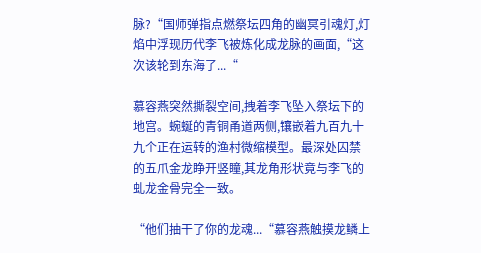脉?“国师弹指点燃祭坛四角的幽冥引魂灯,灯焰中浮现历代李飞被炼化成龙脉的画面,“这次该轮到东海了...“

慕容燕突然撕裂空间,拽着李飞坠入祭坛下的地宫。蜿蜒的青铜甬道两侧,镶嵌着九百九十九个正在运转的渔村微缩模型。最深处囚禁的五爪金龙睁开竖瞳,其龙角形状竟与李飞的虬龙金骨完全一致。

“他们抽干了你的龙魂...“慕容燕触摸龙鳞上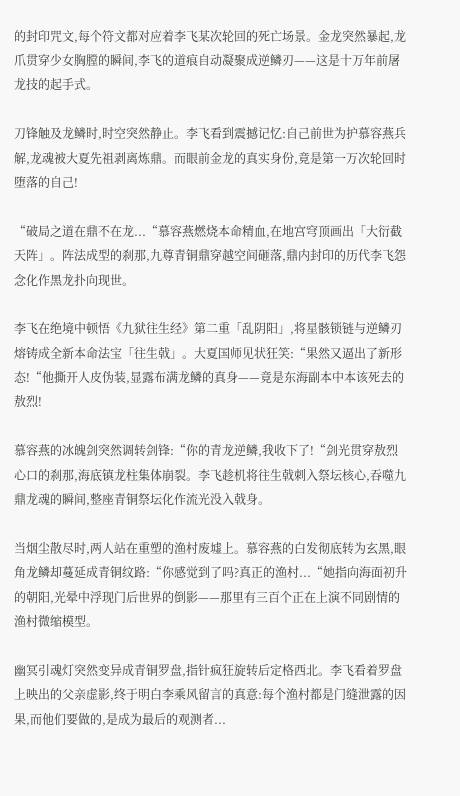的封印咒文,每个符文都对应着李飞某次轮回的死亡场景。金龙突然暴起,龙爪贯穿少女胸膛的瞬间,李飞的道痕自动凝聚成逆鳞刃——这是十万年前屠龙技的起手式。

刀锋触及龙鳞时,时空突然静止。李飞看到震撼记忆:自己前世为护慕容燕兵解,龙魂被大夏先祖剥离炼鼎。而眼前金龙的真实身份,竟是第一万次轮回时堕落的自己!

“破局之道在鼎不在龙...“慕容燕燃烧本命精血,在地宫穹顶画出「大衍截天阵」。阵法成型的刹那,九尊青铜鼎穿越空间砸落,鼎内封印的历代李飞怨念化作黑龙扑向现世。

李飞在绝境中顿悟《九狱往生经》第二重「乱阴阳」,将星骸锁链与逆鳞刃熔铸成全新本命法宝「往生戟」。大夏国师见状狂笑:“果然又逼出了新形态!“他撕开人皮伪装,显露布满龙鳞的真身——竟是东海副本中本该死去的敖烈!

慕容燕的冰魄剑突然调转剑锋:“你的青龙逆鳞,我收下了!“剑光贯穿敖烈心口的刹那,海底镇龙柱集体崩裂。李飞趁机将往生戟刺入祭坛核心,吞噬九鼎龙魂的瞬间,整座青铜祭坛化作流光没入戟身。

当烟尘散尽时,两人站在重塑的渔村废墟上。慕容燕的白发彻底转为玄黑,眼角龙鳞却蔓延成青铜纹路:“你感觉到了吗?真正的渔村...“她指向海面初升的朝阳,光晕中浮现门后世界的倒影——那里有三百个正在上演不同剧情的渔村微缩模型。

幽冥引魂灯突然变异成青铜罗盘,指针疯狂旋转后定格西北。李飞看着罗盘上映出的父亲虚影,终于明白李乘风留言的真意:每个渔村都是门缝泄露的因果,而他们要做的,是成为最后的观测者...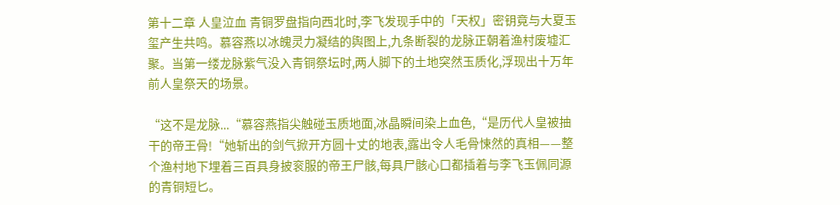第十二章 人皇泣血 青铜罗盘指向西北时,李飞发现手中的「天权」密钥竟与大夏玉玺产生共鸣。慕容燕以冰魄灵力凝结的舆图上,九条断裂的龙脉正朝着渔村废墟汇聚。当第一缕龙脉紫气没入青铜祭坛时,两人脚下的土地突然玉质化,浮现出十万年前人皇祭天的场景。

“这不是龙脉...“慕容燕指尖触碰玉质地面,冰晶瞬间染上血色,“是历代人皇被抽干的帝王骨!“她斩出的剑气掀开方圆十丈的地表,露出令人毛骨悚然的真相——整个渔村地下埋着三百具身披衮服的帝王尸骸,每具尸骸心口都插着与李飞玉佩同源的青铜短匕。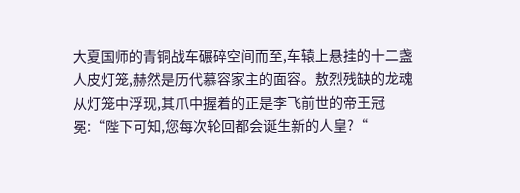大夏国师的青铜战车碾碎空间而至,车辕上悬挂的十二盏人皮灯笼,赫然是历代慕容家主的面容。敖烈残缺的龙魂从灯笼中浮现,其爪中握着的正是李飞前世的帝王冠冕:“陛下可知,您每次轮回都会诞生新的人皇?“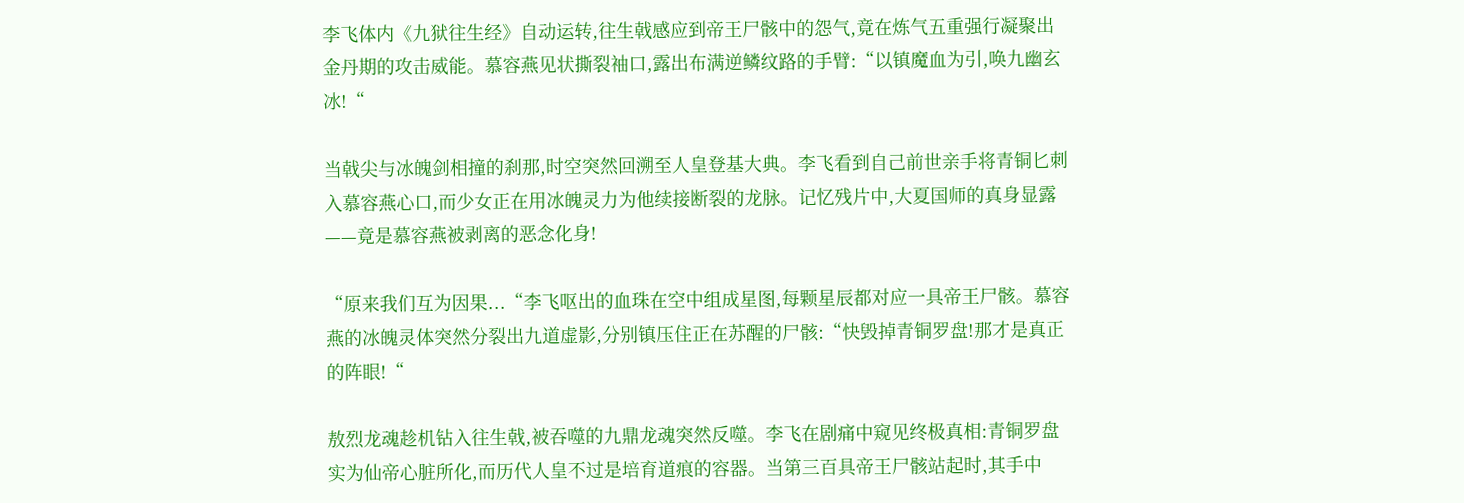李飞体内《九狱往生经》自动运转,往生戟感应到帝王尸骸中的怨气,竟在炼气五重强行凝聚出金丹期的攻击威能。慕容燕见状撕裂袖口,露出布满逆鳞纹路的手臂:“以镇魔血为引,唤九幽玄冰!“

当戟尖与冰魄剑相撞的刹那,时空突然回溯至人皇登基大典。李飞看到自己前世亲手将青铜匕刺入慕容燕心口,而少女正在用冰魄灵力为他续接断裂的龙脉。记忆残片中,大夏国师的真身显露——竟是慕容燕被剥离的恶念化身!

“原来我们互为因果...“李飞呕出的血珠在空中组成星图,每颗星辰都对应一具帝王尸骸。慕容燕的冰魄灵体突然分裂出九道虚影,分别镇压住正在苏醒的尸骸:“快毁掉青铜罗盘!那才是真正的阵眼!“

敖烈龙魂趁机钻入往生戟,被吞噬的九鼎龙魂突然反噬。李飞在剧痛中窥见终极真相:青铜罗盘实为仙帝心脏所化,而历代人皇不过是培育道痕的容器。当第三百具帝王尸骸站起时,其手中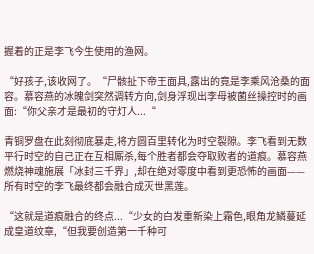握着的正是李飞今生使用的渔网。

“好孩子,该收网了。“尸骸扯下帝王面具,露出的竟是李乘风沧桑的面容。慕容燕的冰魄剑突然调转方向,剑身浮现出李母被菌丝操控时的画面:“你父亲才是最初的守灯人...“

青铜罗盘在此刻彻底暴走,将方圆百里转化为时空裂隙。李飞看到无数平行时空的自己正在互相厮杀,每个胜者都会夺取败者的道痕。慕容燕燃烧神魂施展「冰封三千界」,却在绝对零度中看到更恐怖的画面——所有时空的李飞最终都会融合成灭世黑莲。

“这就是道痕融合的终点...“少女的白发重新染上霜色,眼角龙鳞蔓延成皇道纹章,“但我要创造第一千种可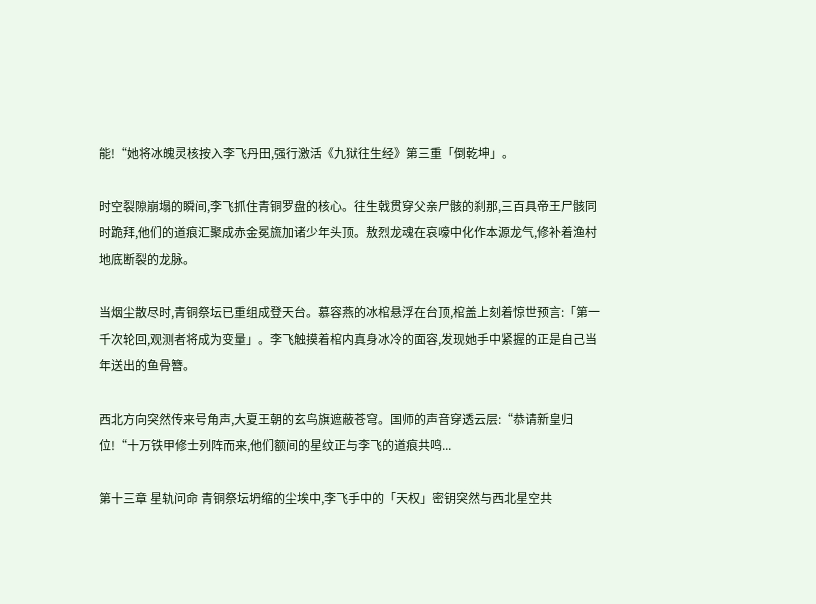能!“她将冰魄灵核按入李飞丹田,强行激活《九狱往生经》第三重「倒乾坤」。

时空裂隙崩塌的瞬间,李飞抓住青铜罗盘的核心。往生戟贯穿父亲尸骸的刹那,三百具帝王尸骸同时跪拜,他们的道痕汇聚成赤金冕旒加诸少年头顶。敖烈龙魂在哀嚎中化作本源龙气,修补着渔村地底断裂的龙脉。

当烟尘散尽时,青铜祭坛已重组成登天台。慕容燕的冰棺悬浮在台顶,棺盖上刻着惊世预言:「第一千次轮回,观测者将成为变量」。李飞触摸着棺内真身冰冷的面容,发现她手中紧握的正是自己当年送出的鱼骨簪。

西北方向突然传来号角声,大夏王朝的玄鸟旗遮蔽苍穹。国师的声音穿透云层:“恭请新皇归位!“十万铁甲修士列阵而来,他们额间的星纹正与李飞的道痕共鸣...

第十三章 星轨问命 青铜祭坛坍缩的尘埃中,李飞手中的「天权」密钥突然与西北星空共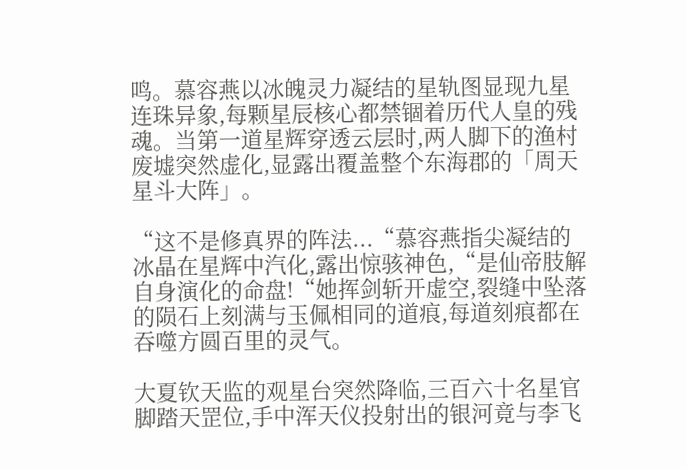鸣。慕容燕以冰魄灵力凝结的星轨图显现九星连珠异象,每颗星辰核心都禁锢着历代人皇的残魂。当第一道星辉穿透云层时,两人脚下的渔村废墟突然虚化,显露出覆盖整个东海郡的「周天星斗大阵」。

“这不是修真界的阵法...“慕容燕指尖凝结的冰晶在星辉中汽化,露出惊骇神色,“是仙帝肢解自身演化的命盘!“她挥剑斩开虚空,裂缝中坠落的陨石上刻满与玉佩相同的道痕,每道刻痕都在吞噬方圆百里的灵气。

大夏钦天监的观星台突然降临,三百六十名星官脚踏天罡位,手中浑天仪投射出的银河竟与李飞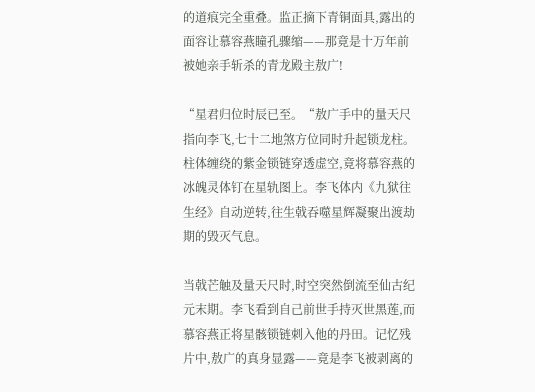的道痕完全重叠。监正摘下青铜面具,露出的面容让慕容燕瞳孔骤缩——那竟是十万年前被她亲手斩杀的青龙殿主敖广!

“星君归位时辰已至。“敖广手中的量天尺指向李飞,七十二地煞方位同时升起锁龙柱。柱体缠绕的紫金锁链穿透虚空,竟将慕容燕的冰魄灵体钉在星轨图上。李飞体内《九狱往生经》自动逆转,往生戟吞噬星辉凝聚出渡劫期的毁灭气息。

当戟芒触及量天尺时,时空突然倒流至仙古纪元末期。李飞看到自己前世手持灭世黑莲,而慕容燕正将星骸锁链刺入他的丹田。记忆残片中,敖广的真身显露——竟是李飞被剥离的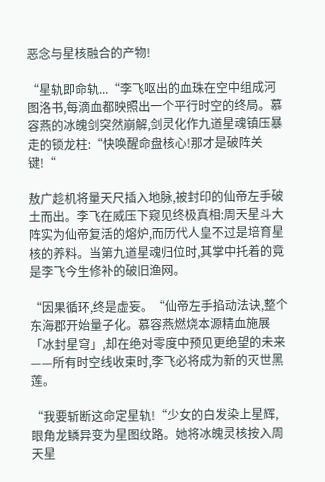恶念与星核融合的产物!

“星轨即命轨...“李飞呕出的血珠在空中组成河图洛书,每滴血都映照出一个平行时空的终局。慕容燕的冰魄剑突然崩解,剑灵化作九道星魂镇压暴走的锁龙柱:“快唤醒命盘核心!那才是破阵关键!“

敖广趁机将量天尺插入地脉,被封印的仙帝左手破土而出。李飞在威压下窥见终极真相:周天星斗大阵实为仙帝复活的熔炉,而历代人皇不过是培育星核的养料。当第九道星魂归位时,其掌中托着的竟是李飞今生修补的破旧渔网。

“因果循环,终是虚妄。“仙帝左手掐动法诀,整个东海郡开始量子化。慕容燕燃烧本源精血施展「冰封星穹」,却在绝对零度中预见更绝望的未来——所有时空线收束时,李飞必将成为新的灭世黑莲。

“我要斩断这命定星轨!“少女的白发染上星辉,眼角龙鳞异变为星图纹路。她将冰魄灵核按入周天星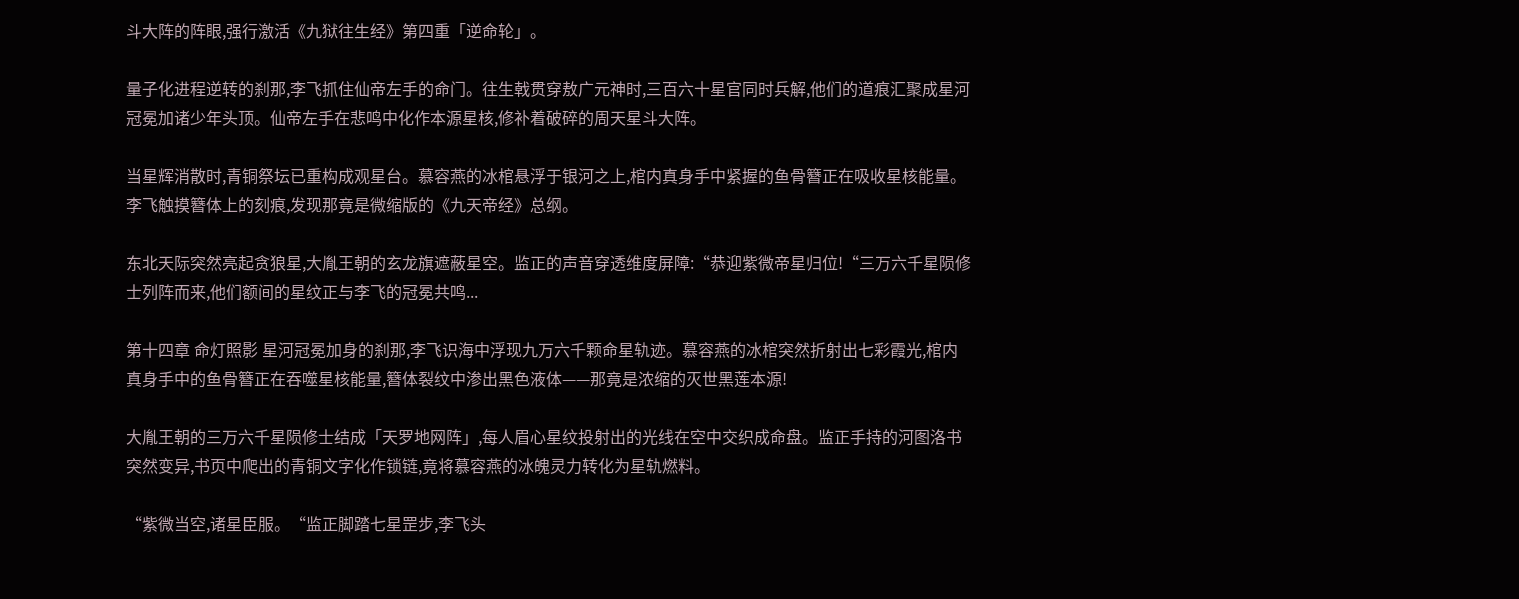斗大阵的阵眼,强行激活《九狱往生经》第四重「逆命轮」。

量子化进程逆转的刹那,李飞抓住仙帝左手的命门。往生戟贯穿敖广元神时,三百六十星官同时兵解,他们的道痕汇聚成星河冠冕加诸少年头顶。仙帝左手在悲鸣中化作本源星核,修补着破碎的周天星斗大阵。

当星辉消散时,青铜祭坛已重构成观星台。慕容燕的冰棺悬浮于银河之上,棺内真身手中紧握的鱼骨簪正在吸收星核能量。李飞触摸簪体上的刻痕,发现那竟是微缩版的《九天帝经》总纲。

东北天际突然亮起贪狼星,大胤王朝的玄龙旗遮蔽星空。监正的声音穿透维度屏障:“恭迎紫微帝星归位!“三万六千星陨修士列阵而来,他们额间的星纹正与李飞的冠冕共鸣...

第十四章 命灯照影 星河冠冕加身的刹那,李飞识海中浮现九万六千颗命星轨迹。慕容燕的冰棺突然折射出七彩霞光,棺内真身手中的鱼骨簪正在吞噬星核能量,簪体裂纹中渗出黑色液体——那竟是浓缩的灭世黑莲本源!

大胤王朝的三万六千星陨修士结成「天罗地网阵」,每人眉心星纹投射出的光线在空中交织成命盘。监正手持的河图洛书突然变异,书页中爬出的青铜文字化作锁链,竟将慕容燕的冰魄灵力转化为星轨燃料。

“紫微当空,诸星臣服。“监正脚踏七星罡步,李飞头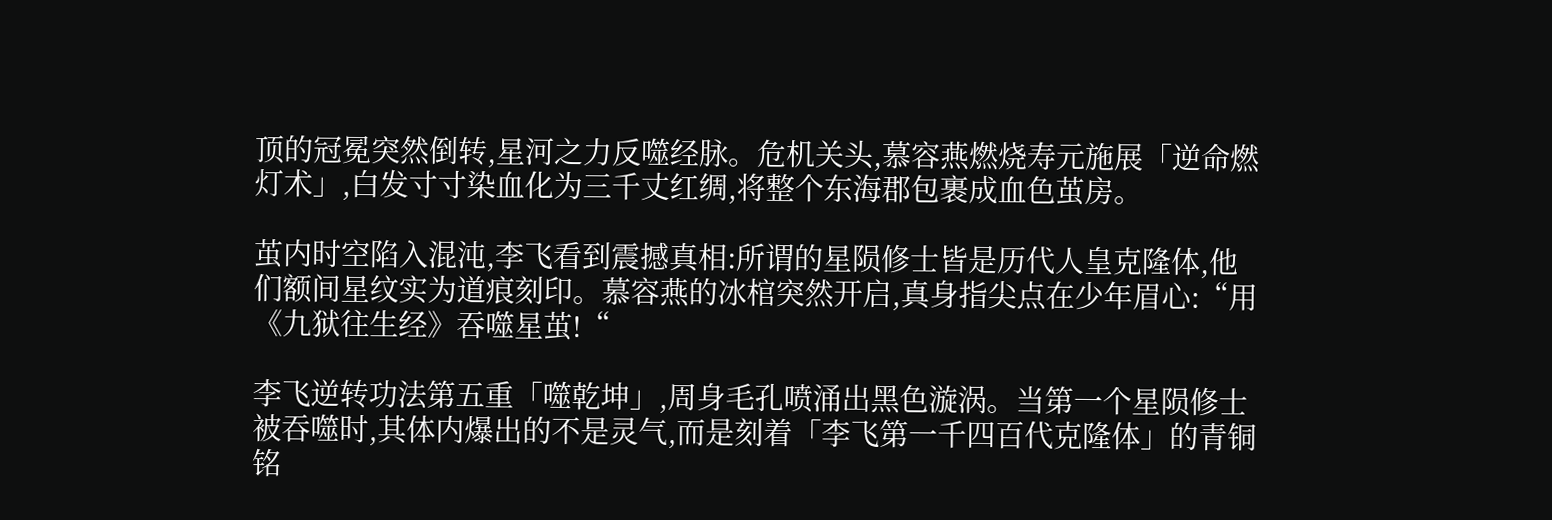顶的冠冕突然倒转,星河之力反噬经脉。危机关头,慕容燕燃烧寿元施展「逆命燃灯术」,白发寸寸染血化为三千丈红绸,将整个东海郡包裹成血色茧房。

茧内时空陷入混沌,李飞看到震撼真相:所谓的星陨修士皆是历代人皇克隆体,他们额间星纹实为道痕刻印。慕容燕的冰棺突然开启,真身指尖点在少年眉心:“用《九狱往生经》吞噬星茧!“

李飞逆转功法第五重「噬乾坤」,周身毛孔喷涌出黑色漩涡。当第一个星陨修士被吞噬时,其体内爆出的不是灵气,而是刻着「李飞第一千四百代克隆体」的青铜铭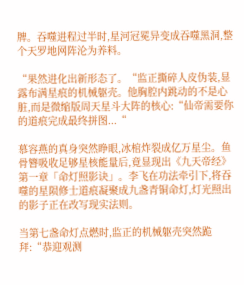牌。吞噬进程过半时,星河冠冕异变成吞噬黑洞,整个天罗地网阵沦为养料。

“果然进化出新形态了。“监正撕碎人皮伪装,显露布满星痕的机械躯壳。他胸腔内跳动的不是心脏,而是微缩版周天星斗大阵的核心:“仙帝需要你的道痕完成最终拼图...“

慕容燕的真身突然睁眼,冰棺炸裂成亿万星尘。鱼骨簪吸收足够星核能量后,竟显现出《九天帝经》第一章「命灯照影诀」。李飞在功法牵引下,将吞噬的星陨修士道痕凝聚成九盏青铜命灯,灯光照出的影子正在改写现实法则。

当第七盏命灯点燃时,监正的机械躯壳突然跪拜:“恭迎观测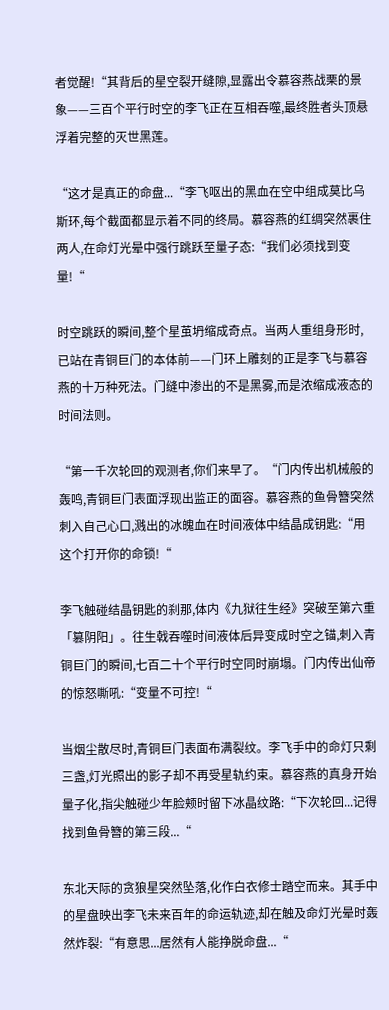者觉醒!“其背后的星空裂开缝隙,显露出令慕容燕战栗的景象——三百个平行时空的李飞正在互相吞噬,最终胜者头顶悬浮着完整的灭世黑莲。

“这才是真正的命盘...“李飞呕出的黑血在空中组成莫比乌斯环,每个截面都显示着不同的终局。慕容燕的红绸突然裹住两人,在命灯光晕中强行跳跃至量子态:“我们必须找到变量!“

时空跳跃的瞬间,整个星茧坍缩成奇点。当两人重组身形时,已站在青铜巨门的本体前——门环上雕刻的正是李飞与慕容燕的十万种死法。门缝中渗出的不是黑雾,而是浓缩成液态的时间法则。

“第一千次轮回的观测者,你们来早了。“门内传出机械般的轰鸣,青铜巨门表面浮现出监正的面容。慕容燕的鱼骨簪突然刺入自己心口,溅出的冰魄血在时间液体中结晶成钥匙:“用这个打开你的命锁!“

李飞触碰结晶钥匙的刹那,体内《九狱往生经》突破至第六重「篡阴阳」。往生戟吞噬时间液体后异变成时空之锚,刺入青铜巨门的瞬间,七百二十个平行时空同时崩塌。门内传出仙帝的惊怒嘶吼:“变量不可控!“

当烟尘散尽时,青铜巨门表面布满裂纹。李飞手中的命灯只剩三盏,灯光照出的影子却不再受星轨约束。慕容燕的真身开始量子化,指尖触碰少年脸颊时留下冰晶纹路:“下次轮回...记得找到鱼骨簪的第三段...“

东北天际的贪狼星突然坠落,化作白衣修士踏空而来。其手中的星盘映出李飞未来百年的命运轨迹,却在触及命灯光晕时轰然炸裂:“有意思...居然有人能挣脱命盘...“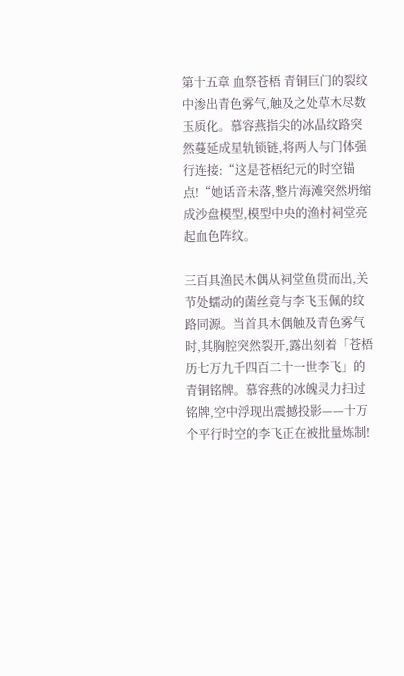第十五章 血祭苍梧 青铜巨门的裂纹中渗出青色雾气,触及之处草木尽数玉质化。慕容燕指尖的冰晶纹路突然蔓延成星轨锁链,将两人与门体强行连接:“这是苍梧纪元的时空锚点!“她话音未落,整片海滩突然坍缩成沙盘模型,模型中央的渔村祠堂亮起血色阵纹。

三百具渔民木偶从祠堂鱼贯而出,关节处蠕动的菌丝竟与李飞玉佩的纹路同源。当首具木偶触及青色雾气时,其胸腔突然裂开,露出刻着「苍梧历七万九千四百二十一世李飞」的青铜铭牌。慕容燕的冰魄灵力扫过铭牌,空中浮现出震撼投影——十万个平行时空的李飞正在被批量炼制!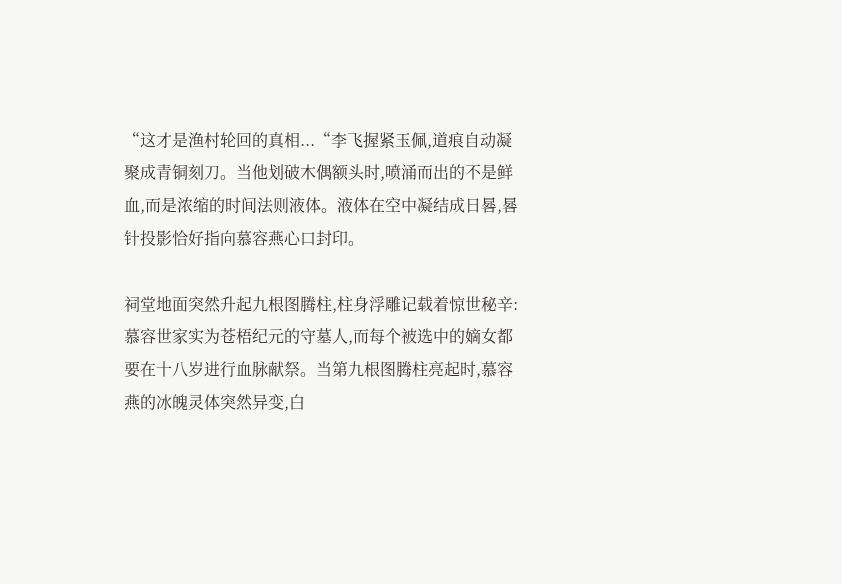“这才是渔村轮回的真相...“李飞握紧玉佩,道痕自动凝聚成青铜刻刀。当他划破木偶额头时,喷涌而出的不是鲜血,而是浓缩的时间法则液体。液体在空中凝结成日晷,晷针投影恰好指向慕容燕心口封印。

祠堂地面突然升起九根图腾柱,柱身浮雕记载着惊世秘辛:慕容世家实为苍梧纪元的守墓人,而每个被选中的嫡女都要在十八岁进行血脉献祭。当第九根图腾柱亮起时,慕容燕的冰魄灵体突然异变,白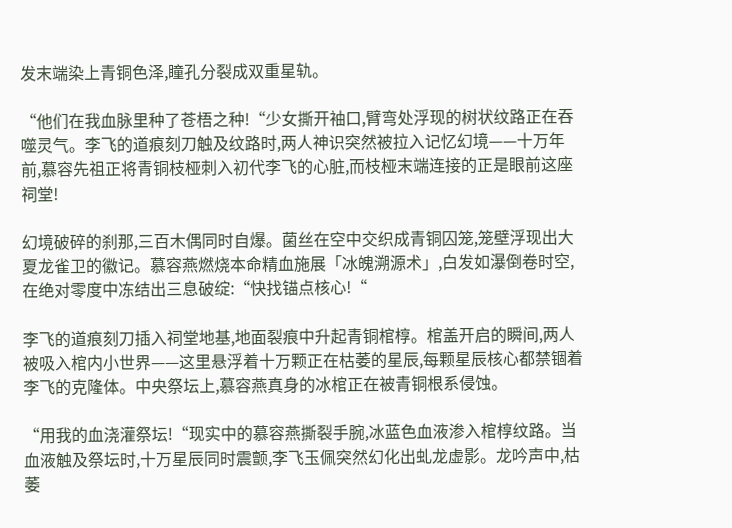发末端染上青铜色泽,瞳孔分裂成双重星轨。

“他们在我血脉里种了苍梧之种!“少女撕开袖口,臂弯处浮现的树状纹路正在吞噬灵气。李飞的道痕刻刀触及纹路时,两人神识突然被拉入记忆幻境——十万年前,慕容先祖正将青铜枝桠刺入初代李飞的心脏,而枝桠末端连接的正是眼前这座祠堂!

幻境破碎的刹那,三百木偶同时自爆。菌丝在空中交织成青铜囚笼,笼壁浮现出大夏龙雀卫的徽记。慕容燕燃烧本命精血施展「冰魄溯源术」,白发如瀑倒卷时空,在绝对零度中冻结出三息破绽:“快找锚点核心!“

李飞的道痕刻刀插入祠堂地基,地面裂痕中升起青铜棺椁。棺盖开启的瞬间,两人被吸入棺内小世界——这里悬浮着十万颗正在枯萎的星辰,每颗星辰核心都禁锢着李飞的克隆体。中央祭坛上,慕容燕真身的冰棺正在被青铜根系侵蚀。

“用我的血浇灌祭坛!“现实中的慕容燕撕裂手腕,冰蓝色血液渗入棺椁纹路。当血液触及祭坛时,十万星辰同时震颤,李飞玉佩突然幻化出虬龙虚影。龙吟声中,枯萎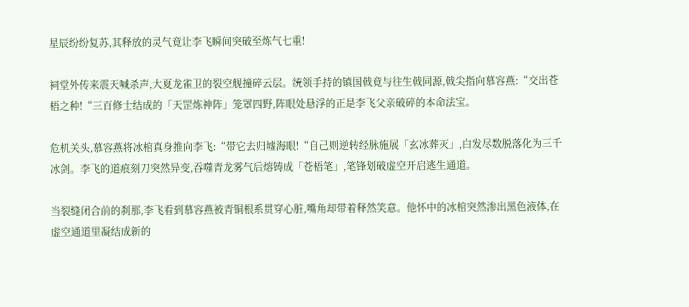星辰纷纷复苏,其释放的灵气竟让李飞瞬间突破至炼气七重!

祠堂外传来震天喊杀声,大夏龙雀卫的裂空舰撞碎云层。统领手持的镇国戟竟与往生戟同源,戟尖指向慕容燕:“交出苍梧之种!“三百修士结成的「天罡炼神阵」笼罩四野,阵眼处悬浮的正是李飞父亲破碎的本命法宝。

危机关头,慕容燕将冰棺真身推向李飞:“带它去归墟海眼!“自己则逆转经脉施展「玄冰葬灭」,白发尽数脱落化为三千冰剑。李飞的道痕刻刀突然异变,吞噬青龙雾气后熔铸成「苍梧笔」,笔锋划破虚空开启逃生通道。

当裂缝闭合前的刹那,李飞看到慕容燕被青铜根系贯穿心脏,嘴角却带着释然笑意。他怀中的冰棺突然渗出黑色液体,在虚空通道里凝结成新的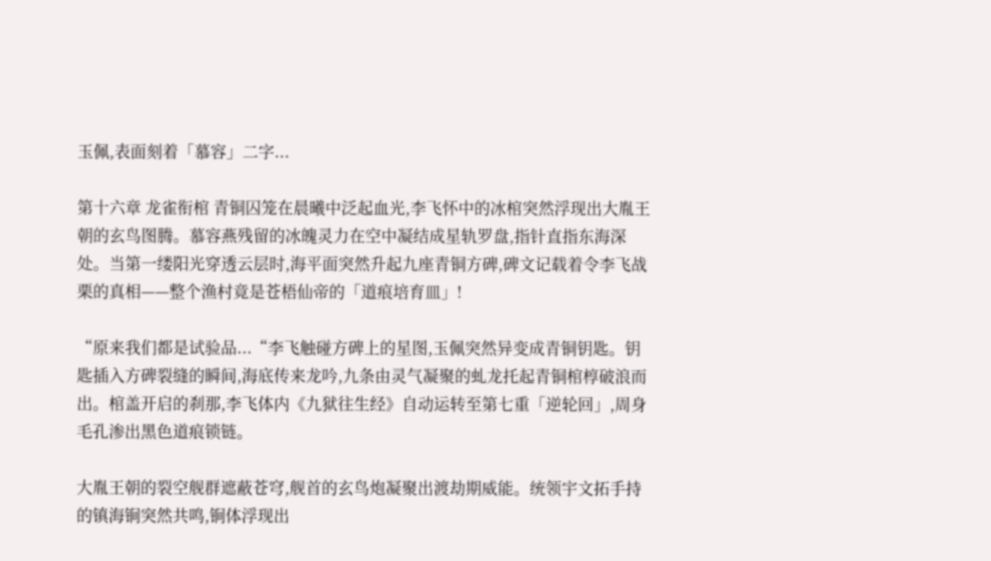玉佩,表面刻着「慕容」二字...

第十六章 龙雀衔棺 青铜囚笼在晨曦中泛起血光,李飞怀中的冰棺突然浮现出大胤王朝的玄鸟图腾。慕容燕残留的冰魄灵力在空中凝结成星轨罗盘,指针直指东海深处。当第一缕阳光穿透云层时,海平面突然升起九座青铜方碑,碑文记载着令李飞战栗的真相——整个渔村竟是苍梧仙帝的「道痕培育皿」!

“原来我们都是试验品...“李飞触碰方碑上的星图,玉佩突然异变成青铜钥匙。钥匙插入方碑裂缝的瞬间,海底传来龙吟,九条由灵气凝聚的虬龙托起青铜棺椁破浪而出。棺盖开启的刹那,李飞体内《九狱往生经》自动运转至第七重「逆轮回」,周身毛孔渗出黑色道痕锁链。

大胤王朝的裂空舰群遮蔽苍穹,舰首的玄鸟炮凝聚出渡劫期威能。统领宇文拓手持的镇海锏突然共鸣,锏体浮现出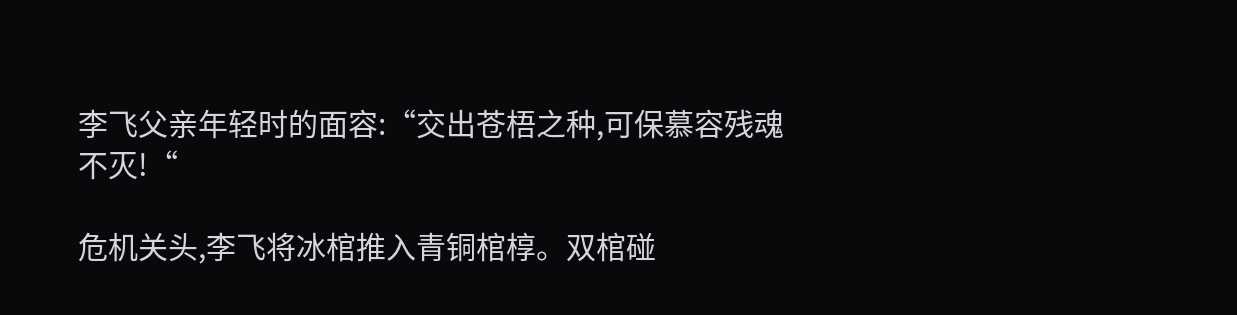李飞父亲年轻时的面容:“交出苍梧之种,可保慕容残魂不灭!“

危机关头,李飞将冰棺推入青铜棺椁。双棺碰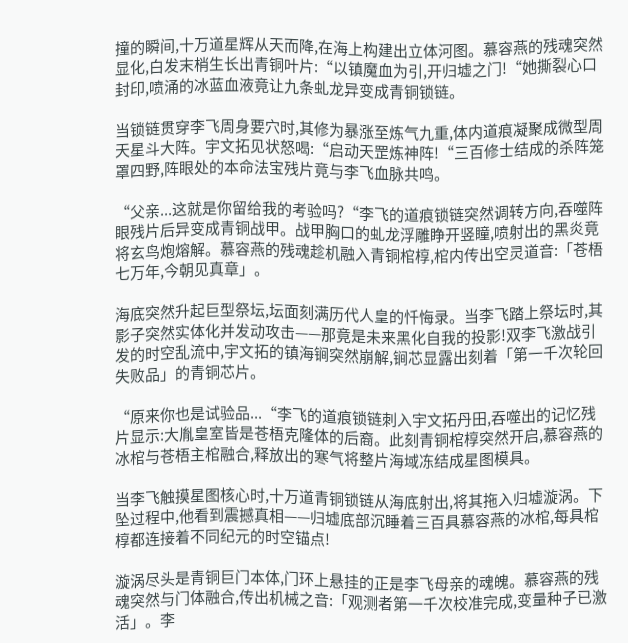撞的瞬间,十万道星辉从天而降,在海上构建出立体河图。慕容燕的残魂突然显化,白发末梢生长出青铜叶片:“以镇魔血为引,开归墟之门!“她撕裂心口封印,喷涌的冰蓝血液竟让九条虬龙异变成青铜锁链。

当锁链贯穿李飞周身要穴时,其修为暴涨至炼气九重,体内道痕凝聚成微型周天星斗大阵。宇文拓见状怒喝:“启动天罡炼神阵!“三百修士结成的杀阵笼罩四野,阵眼处的本命法宝残片竟与李飞血脉共鸣。

“父亲...这就是你留给我的考验吗?“李飞的道痕锁链突然调转方向,吞噬阵眼残片后异变成青铜战甲。战甲胸口的虬龙浮雕睁开竖瞳,喷射出的黑炎竟将玄鸟炮熔解。慕容燕的残魂趁机融入青铜棺椁,棺内传出空灵道音:「苍梧七万年,今朝见真章」。

海底突然升起巨型祭坛,坛面刻满历代人皇的忏悔录。当李飞踏上祭坛时,其影子突然实体化并发动攻击——那竟是未来黑化自我的投影!双李飞激战引发的时空乱流中,宇文拓的镇海锏突然崩解,锏芯显露出刻着「第一千次轮回失败品」的青铜芯片。

“原来你也是试验品...“李飞的道痕锁链刺入宇文拓丹田,吞噬出的记忆残片显示:大胤皇室皆是苍梧克隆体的后裔。此刻青铜棺椁突然开启,慕容燕的冰棺与苍梧主棺融合,释放出的寒气将整片海域冻结成星图模具。

当李飞触摸星图核心时,十万道青铜锁链从海底射出,将其拖入归墟漩涡。下坠过程中,他看到震撼真相——归墟底部沉睡着三百具慕容燕的冰棺,每具棺椁都连接着不同纪元的时空锚点!

漩涡尽头是青铜巨门本体,门环上悬挂的正是李飞母亲的魂魄。慕容燕的残魂突然与门体融合,传出机械之音:「观测者第一千次校准完成,变量种子已激活」。李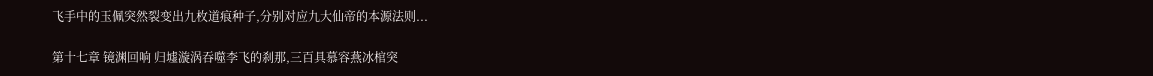飞手中的玉佩突然裂变出九枚道痕种子,分别对应九大仙帝的本源法则...

第十七章 镜渊回响 归墟漩涡吞噬李飞的刹那,三百具慕容燕冰棺突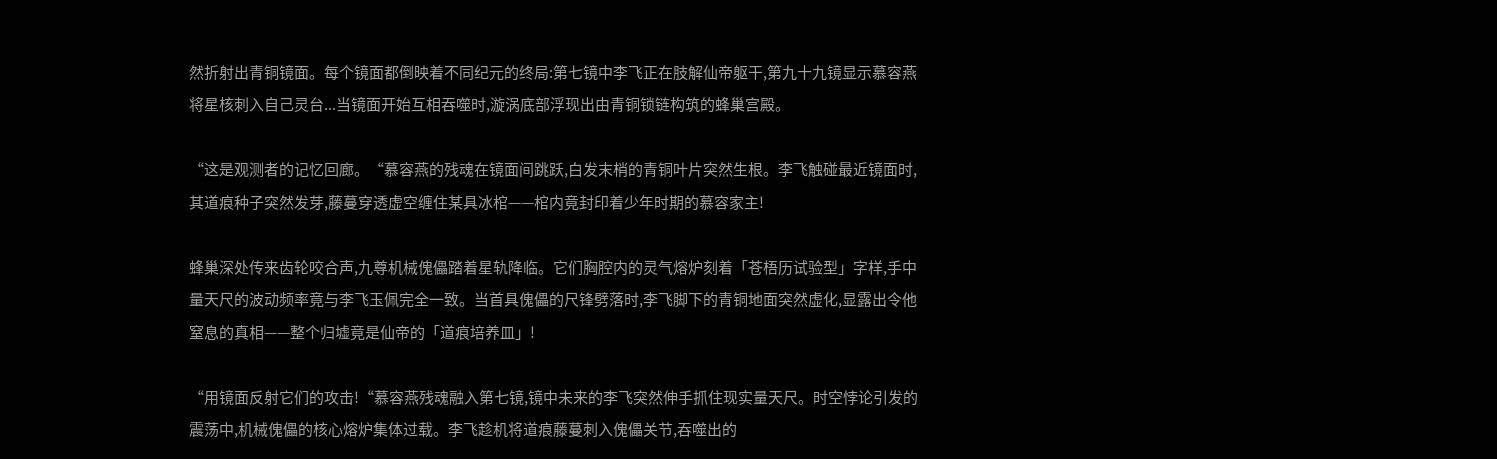然折射出青铜镜面。每个镜面都倒映着不同纪元的终局:第七镜中李飞正在肢解仙帝躯干,第九十九镜显示慕容燕将星核刺入自己灵台...当镜面开始互相吞噬时,漩涡底部浮现出由青铜锁链构筑的蜂巢宫殿。

“这是观测者的记忆回廊。“慕容燕的残魂在镜面间跳跃,白发末梢的青铜叶片突然生根。李飞触碰最近镜面时,其道痕种子突然发芽,藤蔓穿透虚空缠住某具冰棺——棺内竟封印着少年时期的慕容家主!

蜂巢深处传来齿轮咬合声,九尊机械傀儡踏着星轨降临。它们胸腔内的灵气熔炉刻着「苍梧历试验型」字样,手中量天尺的波动频率竟与李飞玉佩完全一致。当首具傀儡的尺锋劈落时,李飞脚下的青铜地面突然虚化,显露出令他窒息的真相——整个归墟竟是仙帝的「道痕培养皿」!

“用镜面反射它们的攻击!“慕容燕残魂融入第七镜,镜中未来的李飞突然伸手抓住现实量天尺。时空悖论引发的震荡中,机械傀儡的核心熔炉集体过载。李飞趁机将道痕藤蔓刺入傀儡关节,吞噬出的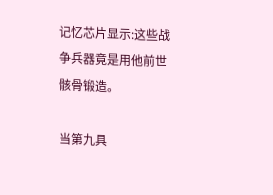记忆芯片显示:这些战争兵器竟是用他前世骸骨锻造。

当第九具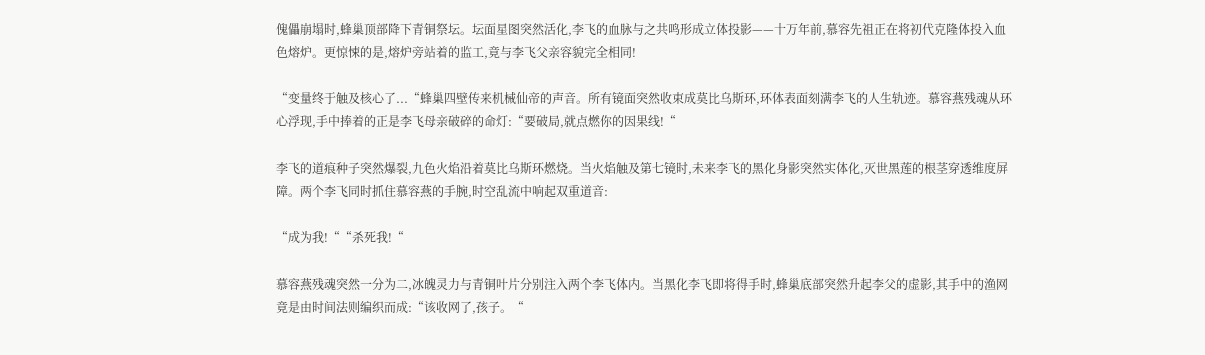傀儡崩塌时,蜂巢顶部降下青铜祭坛。坛面星图突然活化,李飞的血脉与之共鸣形成立体投影——十万年前,慕容先祖正在将初代克隆体投入血色熔炉。更惊悚的是,熔炉旁站着的监工,竟与李飞父亲容貌完全相同!

“变量终于触及核心了...“蜂巢四壁传来机械仙帝的声音。所有镜面突然收束成莫比乌斯环,环体表面刻满李飞的人生轨迹。慕容燕残魂从环心浮现,手中捧着的正是李飞母亲破碎的命灯:“要破局,就点燃你的因果线!“

李飞的道痕种子突然爆裂,九色火焰沿着莫比乌斯环燃烧。当火焰触及第七镜时,未来李飞的黑化身影突然实体化,灭世黑莲的根茎穿透维度屏障。两个李飞同时抓住慕容燕的手腕,时空乱流中响起双重道音:

“成为我!““杀死我!“

慕容燕残魂突然一分为二,冰魄灵力与青铜叶片分别注入两个李飞体内。当黑化李飞即将得手时,蜂巢底部突然升起李父的虚影,其手中的渔网竟是由时间法则编织而成:“该收网了,孩子。“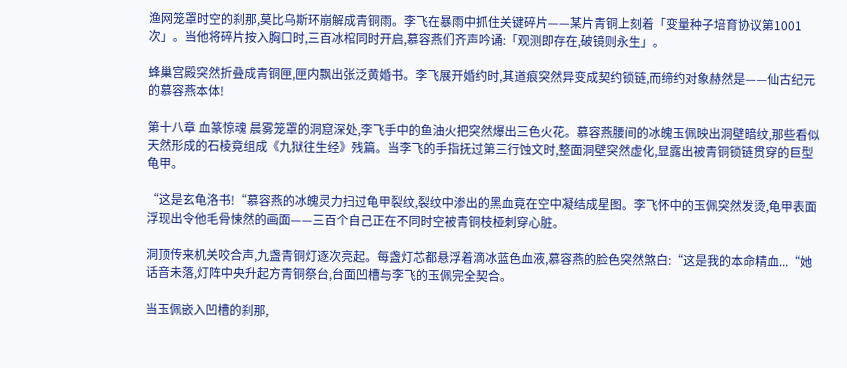渔网笼罩时空的刹那,莫比乌斯环崩解成青铜雨。李飞在暴雨中抓住关键碎片——某片青铜上刻着「变量种子培育协议第1001次」。当他将碎片按入胸口时,三百冰棺同时开启,慕容燕们齐声吟诵:「观测即存在,破镜则永生」。

蜂巢宫殿突然折叠成青铜匣,匣内飘出张泛黄婚书。李飞展开婚约时,其道痕突然异变成契约锁链,而缔约对象赫然是——仙古纪元的慕容燕本体!

第十八章 血篆惊魂 晨雾笼罩的洞窟深处,李飞手中的鱼油火把突然爆出三色火花。慕容燕腰间的冰魄玉佩映出洞壁暗纹,那些看似天然形成的石棱竟组成《九狱往生经》残篇。当李飞的手指抚过第三行蚀文时,整面洞壁突然虚化,显露出被青铜锁链贯穿的巨型龟甲。

“这是玄龟洛书!“慕容燕的冰魄灵力扫过龟甲裂纹,裂纹中渗出的黑血竟在空中凝结成星图。李飞怀中的玉佩突然发烫,龟甲表面浮现出令他毛骨悚然的画面——三百个自己正在不同时空被青铜枝桠刺穿心脏。

洞顶传来机关咬合声,九盏青铜灯逐次亮起。每盏灯芯都悬浮着滴冰蓝色血液,慕容燕的脸色突然煞白:“这是我的本命精血...“她话音未落,灯阵中央升起方青铜祭台,台面凹槽与李飞的玉佩完全契合。

当玉佩嵌入凹槽的刹那,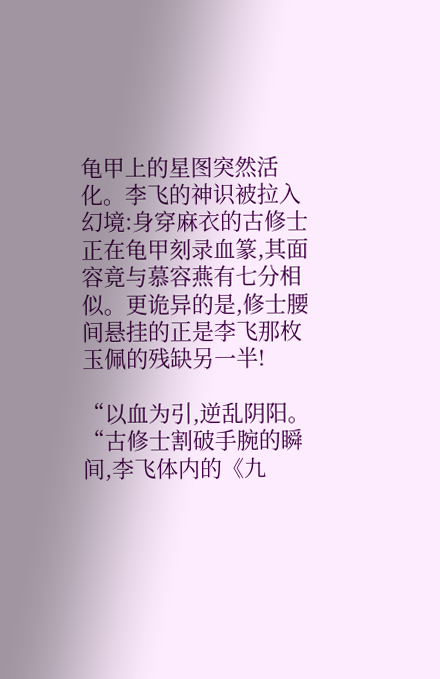龟甲上的星图突然活化。李飞的神识被拉入幻境:身穿麻衣的古修士正在龟甲刻录血篆,其面容竟与慕容燕有七分相似。更诡异的是,修士腰间悬挂的正是李飞那枚玉佩的残缺另一半!

“以血为引,逆乱阴阳。“古修士割破手腕的瞬间,李飞体内的《九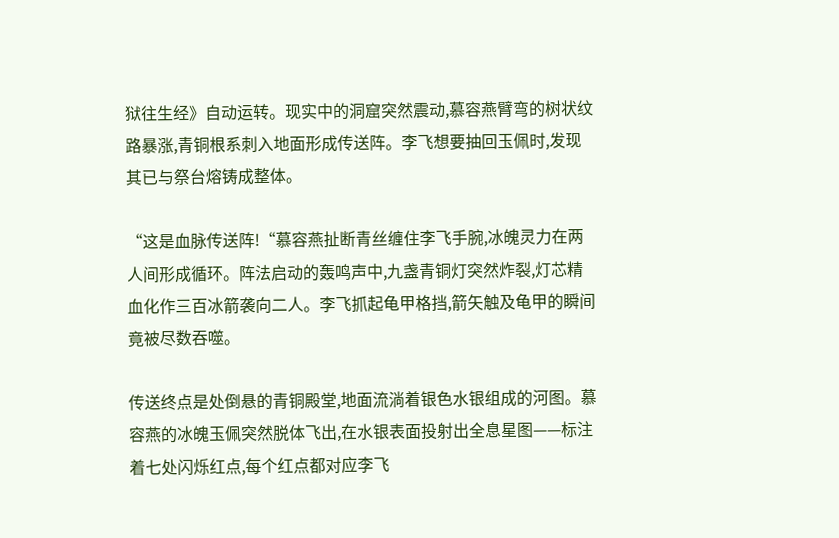狱往生经》自动运转。现实中的洞窟突然震动,慕容燕臂弯的树状纹路暴涨,青铜根系刺入地面形成传送阵。李飞想要抽回玉佩时,发现其已与祭台熔铸成整体。

“这是血脉传送阵!“慕容燕扯断青丝缠住李飞手腕,冰魄灵力在两人间形成循环。阵法启动的轰鸣声中,九盏青铜灯突然炸裂,灯芯精血化作三百冰箭袭向二人。李飞抓起龟甲格挡,箭矢触及龟甲的瞬间竟被尽数吞噬。

传送终点是处倒悬的青铜殿堂,地面流淌着银色水银组成的河图。慕容燕的冰魄玉佩突然脱体飞出,在水银表面投射出全息星图——标注着七处闪烁红点,每个红点都对应李飞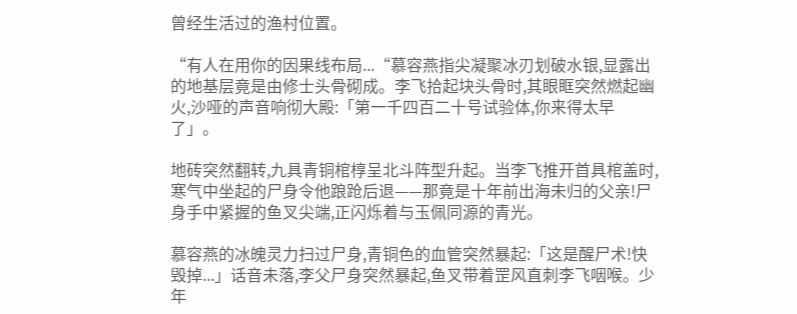曾经生活过的渔村位置。

“有人在用你的因果线布局...“慕容燕指尖凝聚冰刃划破水银,显露出的地基层竟是由修士头骨砌成。李飞拾起块头骨时,其眼眶突然燃起幽火,沙哑的声音响彻大殿:「第一千四百二十号试验体,你来得太早了」。

地砖突然翻转,九具青铜棺椁呈北斗阵型升起。当李飞推开首具棺盖时,寒气中坐起的尸身令他踉跄后退——那竟是十年前出海未归的父亲!尸身手中紧握的鱼叉尖端,正闪烁着与玉佩同源的青光。

慕容燕的冰魄灵力扫过尸身,青铜色的血管突然暴起:「这是醒尸术!快毁掉...」话音未落,李父尸身突然暴起,鱼叉带着罡风直刺李飞咽喉。少年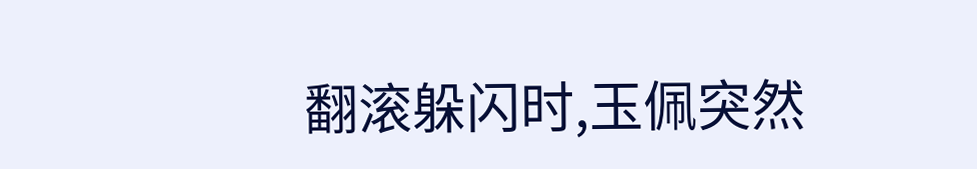翻滚躲闪时,玉佩突然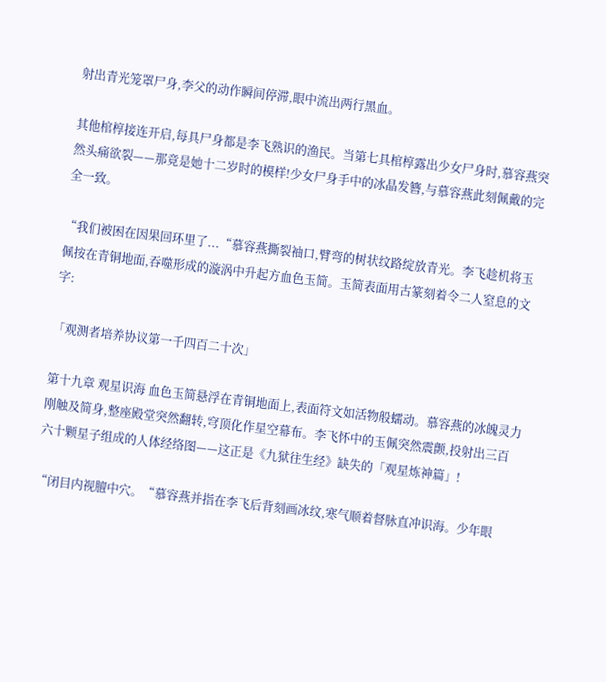射出青光笼罩尸身,李父的动作瞬间停滞,眼中流出两行黑血。

其他棺椁接连开启,每具尸身都是李飞熟识的渔民。当第七具棺椁露出少女尸身时,慕容燕突然头痛欲裂——那竟是她十二岁时的模样!少女尸身手中的冰晶发簪,与慕容燕此刻佩戴的完全一致。

“我们被困在因果回环里了...“慕容燕撕裂袖口,臂弯的树状纹路绽放青光。李飞趁机将玉佩按在青铜地面,吞噬形成的漩涡中升起方血色玉简。玉简表面用古篆刻着令二人窒息的文字:

「观测者培养协议第一千四百二十次」

第十九章 观星识海 血色玉简悬浮在青铜地面上,表面符文如活物般蠕动。慕容燕的冰魄灵力刚触及简身,整座殿堂突然翻转,穹顶化作星空幕布。李飞怀中的玉佩突然震颤,投射出三百六十颗星子组成的人体经络图——这正是《九狱往生经》缺失的「观星炼神篇」!

“闭目内视膻中穴。“慕容燕并指在李飞后背刻画冰纹,寒气顺着督脉直冲识海。少年眼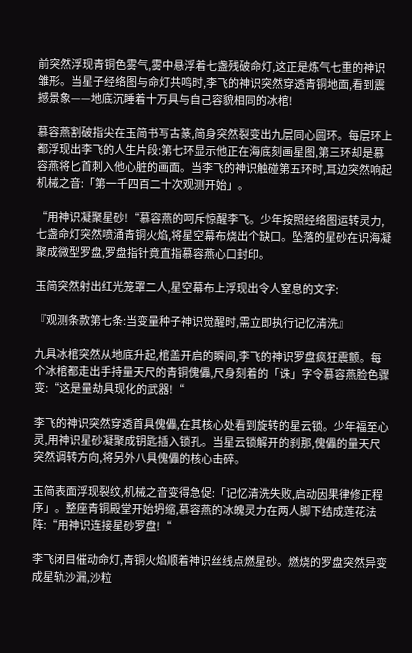前突然浮现青铜色雾气,雾中悬浮着七盏残破命灯,这正是炼气七重的神识雏形。当星子经络图与命灯共鸣时,李飞的神识突然穿透青铜地面,看到震撼景象——地底沉睡着十万具与自己容貌相同的冰棺!

慕容燕割破指尖在玉简书写古篆,简身突然裂变出九层同心圆环。每层环上都浮现出李飞的人生片段:第七环显示他正在海底刻画星图,第三环却是慕容燕将匕首刺入他心脏的画面。当李飞的神识触碰第五环时,耳边突然响起机械之音:「第一千四百二十次观测开始」。

“用神识凝聚星砂!“慕容燕的呵斥惊醒李飞。少年按照经络图运转灵力,七盏命灯突然喷涌青铜火焰,将星空幕布烧出个缺口。坠落的星砂在识海凝聚成微型罗盘,罗盘指针竟直指慕容燕心口封印。

玉简突然射出红光笼罩二人,星空幕布上浮现出令人窒息的文字:

『观测条款第七条:当变量种子神识觉醒时,需立即执行记忆清洗』

九具冰棺突然从地底升起,棺盖开启的瞬间,李飞的神识罗盘疯狂震颤。每个冰棺都走出手持量天尺的青铜傀儡,尺身刻着的「诛」字令慕容燕脸色骤变:“这是量劫具现化的武器!“

李飞的神识突然穿透首具傀儡,在其核心处看到旋转的星云锁。少年福至心灵,用神识星砂凝聚成钥匙插入锁孔。当星云锁解开的刹那,傀儡的量天尺突然调转方向,将另外八具傀儡的核心击碎。

玉简表面浮现裂纹,机械之音变得急促:「记忆清洗失败,启动因果律修正程序」。整座青铜殿堂开始坍缩,慕容燕的冰魄灵力在两人脚下结成莲花法阵:“用神识连接星砂罗盘!“

李飞闭目催动命灯,青铜火焰顺着神识丝线点燃星砂。燃烧的罗盘突然异变成星轨沙漏,沙粒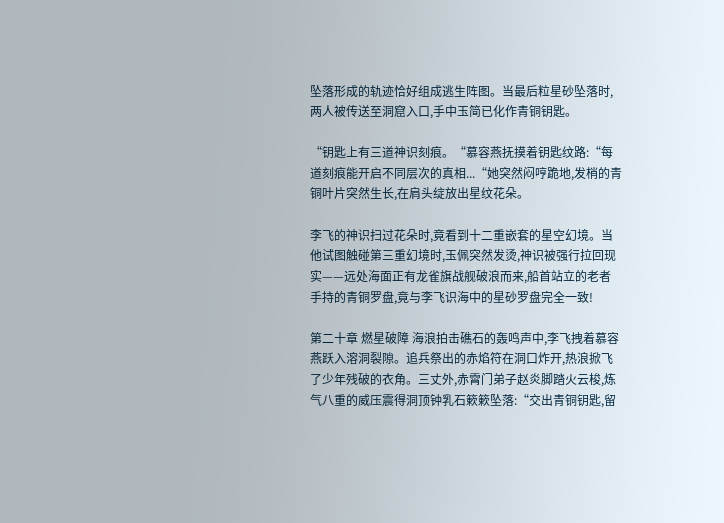坠落形成的轨迹恰好组成逃生阵图。当最后粒星砂坠落时,两人被传送至洞窟入口,手中玉简已化作青铜钥匙。

“钥匙上有三道神识刻痕。“慕容燕抚摸着钥匙纹路:“每道刻痕能开启不同层次的真相...“她突然闷哼跪地,发梢的青铜叶片突然生长,在肩头绽放出星纹花朵。

李飞的神识扫过花朵时,竟看到十二重嵌套的星空幻境。当他试图触碰第三重幻境时,玉佩突然发烫,神识被强行拉回现实——远处海面正有龙雀旗战舰破浪而来,船首站立的老者手持的青铜罗盘,竟与李飞识海中的星砂罗盘完全一致!

第二十章 燃星破障 海浪拍击礁石的轰鸣声中,李飞拽着慕容燕跃入溶洞裂隙。追兵祭出的赤焰符在洞口炸开,热浪掀飞了少年残破的衣角。三丈外,赤霄门弟子赵炎脚踏火云梭,炼气八重的威压震得洞顶钟乳石簌簌坠落:“交出青铜钥匙,留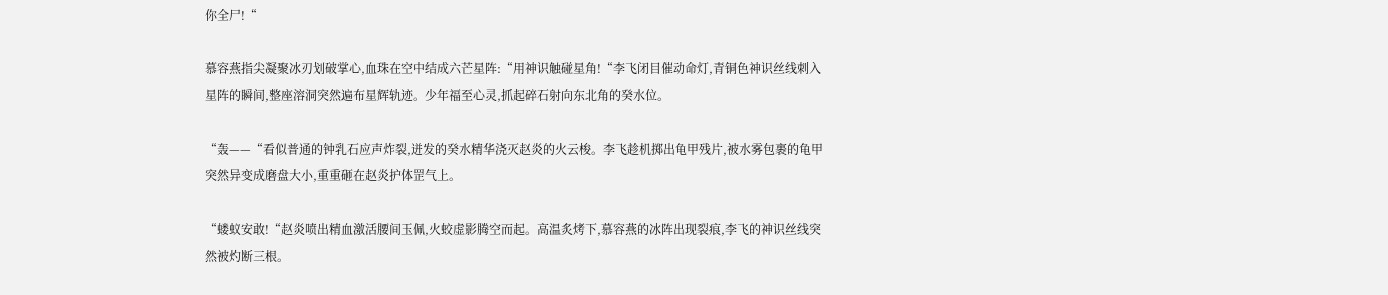你全尸!“

慕容燕指尖凝聚冰刃划破掌心,血珠在空中结成六芒星阵:“用神识触碰星角!“李飞闭目催动命灯,青铜色神识丝线刺入星阵的瞬间,整座溶洞突然遍布星辉轨迹。少年福至心灵,抓起碎石射向东北角的癸水位。

“轰——“看似普通的钟乳石应声炸裂,迸发的癸水精华浇灭赵炎的火云梭。李飞趁机掷出龟甲残片,被水雾包裹的龟甲突然异变成磨盘大小,重重砸在赵炎护体罡气上。

“蝼蚁安敢!“赵炎喷出精血激活腰间玉佩,火蛟虚影腾空而起。高温炙烤下,慕容燕的冰阵出现裂痕,李飞的神识丝线突然被灼断三根。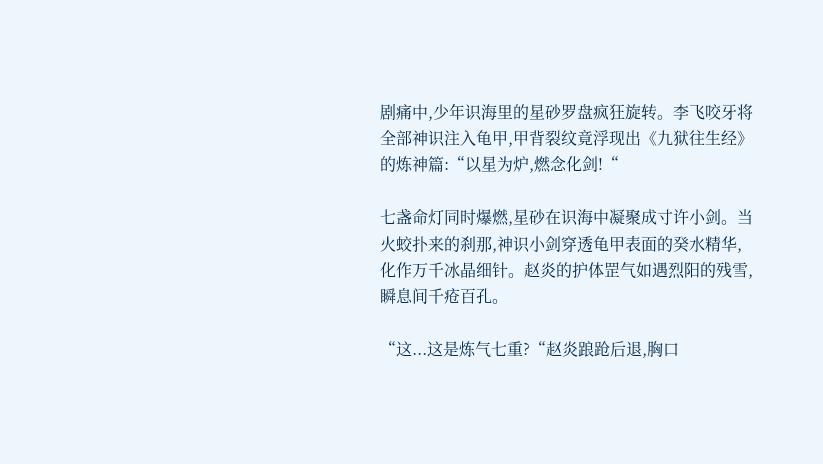剧痛中,少年识海里的星砂罗盘疯狂旋转。李飞咬牙将全部神识注入龟甲,甲背裂纹竟浮现出《九狱往生经》的炼神篇:“以星为炉,燃念化剑!“

七盏命灯同时爆燃,星砂在识海中凝聚成寸许小剑。当火蛟扑来的刹那,神识小剑穿透龟甲表面的癸水精华,化作万千冰晶细针。赵炎的护体罡气如遇烈阳的残雪,瞬息间千疮百孔。

“这...这是炼气七重?“赵炎踉跄后退,胸口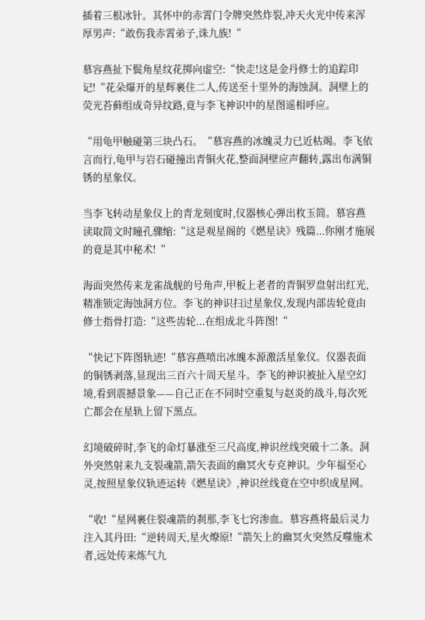插着三根冰针。其怀中的赤霄门令牌突然炸裂,冲天火光中传来浑厚男声:“敢伤我赤霄弟子,诛九族!“

慕容燕扯下鬓角星纹花掷向虚空:“快走!这是金丹修士的追踪印记!“花朵爆开的星辉裹住二人,传送至十里外的海蚀洞。洞壁上的荧光苔藓组成奇异纹路,竟与李飞神识中的星图遥相呼应。

“用龟甲触碰第三块凸石。“慕容燕的冰魄灵力已近枯竭。李飞依言而行,龟甲与岩石碰撞出青铜火花,整面洞壁应声翻转,露出布满铜锈的星象仪。

当李飞转动星象仪上的青龙刻度时,仪器核心弹出枚玉简。慕容燕读取简文时瞳孔骤缩:“这是观星阁的《燃星诀》残篇...你刚才施展的竟是其中秘术!“

海面突然传来龙雀战舰的号角声,甲板上老者的青铜罗盘射出红光,精准锁定海蚀洞方位。李飞的神识扫过星象仪,发现内部齿轮竟由修士指骨打造:“这些齿轮...在组成北斗阵图!“

“快记下阵图轨迹!“慕容燕喷出冰魄本源激活星象仪。仪器表面的铜锈剥落,显现出三百六十周天星斗。李飞的神识被扯入星空幻境,看到震撼景象——自己正在不同时空重复与赵炎的战斗,每次死亡都会在星轨上留下黑点。

幻境破碎时,李飞的命灯暴涨至三尺高度,神识丝线突破十二条。洞外突然射来九支裂魂箭,箭矢表面的幽冥火专克神识。少年福至心灵,按照星象仪轨迹运转《燃星诀》,神识丝线竟在空中织成星网。

“收!“星网裹住裂魂箭的刹那,李飞七窍渗血。慕容燕将最后灵力注入其丹田:“逆转周天,星火燎原!“箭矢上的幽冥火突然反噬施术者,远处传来炼气九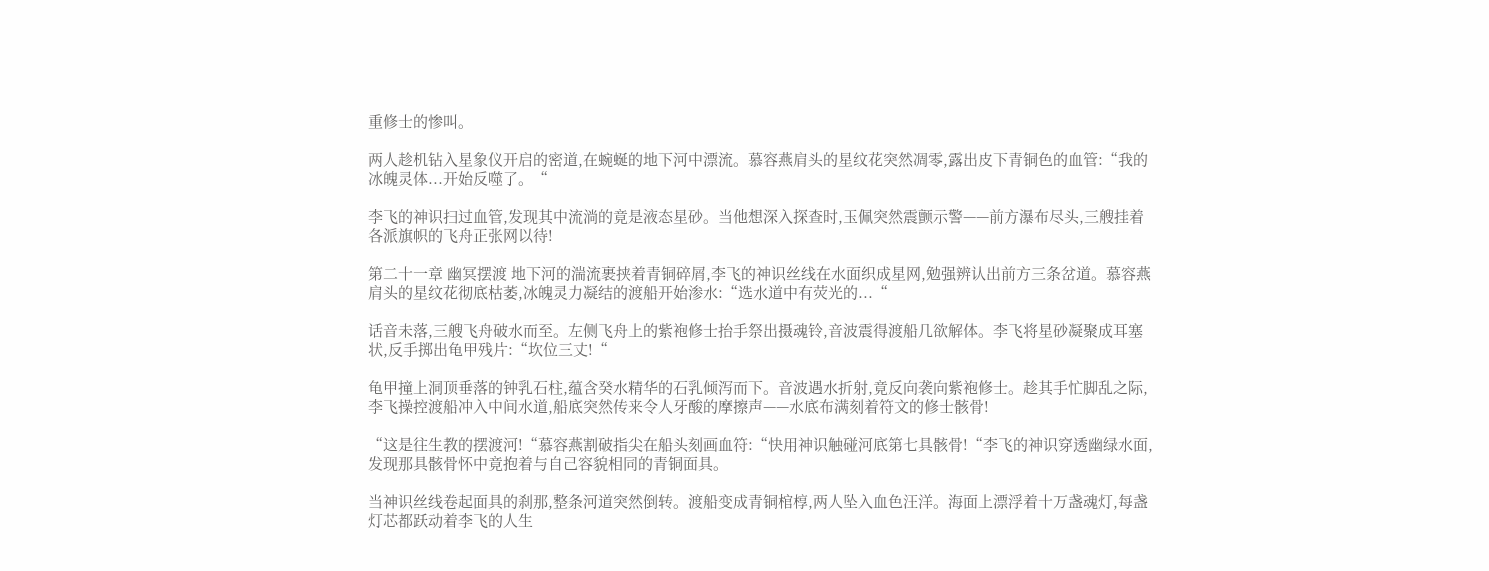重修士的惨叫。

两人趁机钻入星象仪开启的密道,在蜿蜒的地下河中漂流。慕容燕肩头的星纹花突然凋零,露出皮下青铜色的血管:“我的冰魄灵体...开始反噬了。“

李飞的神识扫过血管,发现其中流淌的竟是液态星砂。当他想深入探查时,玉佩突然震颤示警——前方瀑布尽头,三艘挂着各派旗帜的飞舟正张网以待!

第二十一章 幽冥摆渡 地下河的湍流裹挟着青铜碎屑,李飞的神识丝线在水面织成星网,勉强辨认出前方三条岔道。慕容燕肩头的星纹花彻底枯萎,冰魄灵力凝结的渡船开始渗水:“选水道中有荧光的...“

话音未落,三艘飞舟破水而至。左侧飞舟上的紫袍修士抬手祭出摄魂铃,音波震得渡船几欲解体。李飞将星砂凝聚成耳塞状,反手掷出龟甲残片:“坎位三丈!“

龟甲撞上洞顶垂落的钟乳石柱,蕴含癸水精华的石乳倾泻而下。音波遇水折射,竟反向袭向紫袍修士。趁其手忙脚乱之际,李飞操控渡船冲入中间水道,船底突然传来令人牙酸的摩擦声——水底布满刻着符文的修士骸骨!

“这是往生教的摆渡河!“慕容燕割破指尖在船头刻画血符:“快用神识触碰河底第七具骸骨!“李飞的神识穿透幽绿水面,发现那具骸骨怀中竟抱着与自己容貌相同的青铜面具。

当神识丝线卷起面具的刹那,整条河道突然倒转。渡船变成青铜棺椁,两人坠入血色汪洋。海面上漂浮着十万盏魂灯,每盏灯芯都跃动着李飞的人生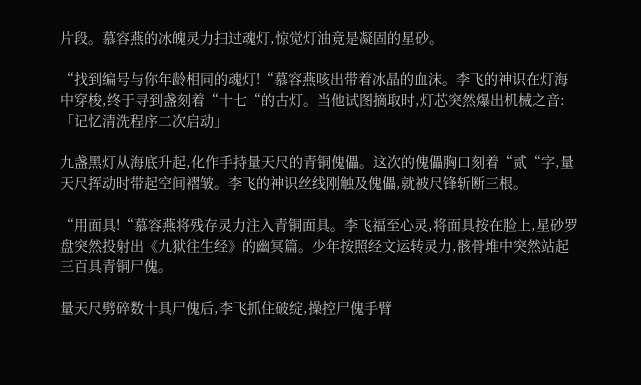片段。慕容燕的冰魄灵力扫过魂灯,惊觉灯油竟是凝固的星砂。

“找到编号与你年龄相同的魂灯!“慕容燕咳出带着冰晶的血沫。李飞的神识在灯海中穿梭,终于寻到盏刻着“十七“的古灯。当他试图摘取时,灯芯突然爆出机械之音:「记忆清洗程序二次启动」

九盏黑灯从海底升起,化作手持量天尺的青铜傀儡。这次的傀儡胸口刻着“贰“字,量天尺挥动时带起空间褶皱。李飞的神识丝线刚触及傀儡,就被尺锋斩断三根。

“用面具!“慕容燕将残存灵力注入青铜面具。李飞福至心灵,将面具按在脸上,星砂罗盘突然投射出《九狱往生经》的幽冥篇。少年按照经文运转灵力,骸骨堆中突然站起三百具青铜尸傀。

量天尺劈碎数十具尸傀后,李飞抓住破绽,操控尸傀手臂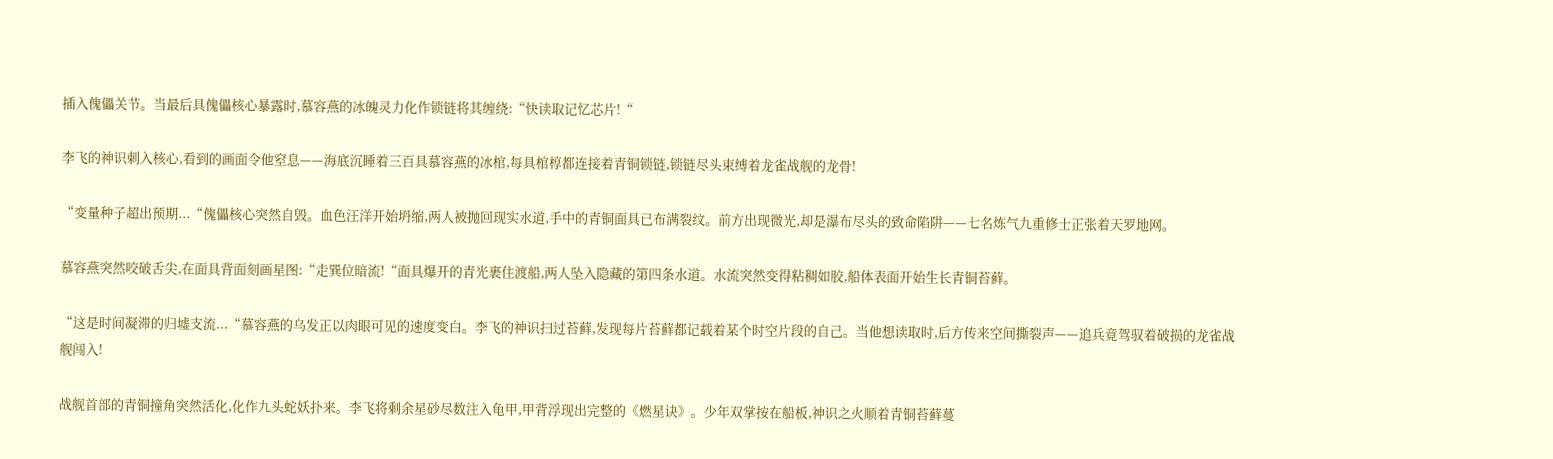插入傀儡关节。当最后具傀儡核心暴露时,慕容燕的冰魄灵力化作锁链将其缠绕:“快读取记忆芯片!“

李飞的神识刺入核心,看到的画面令他窒息——海底沉睡着三百具慕容燕的冰棺,每具棺椁都连接着青铜锁链,锁链尽头束缚着龙雀战舰的龙骨!

“变量种子超出预期...“傀儡核心突然自毁。血色汪洋开始坍缩,两人被抛回现实水道,手中的青铜面具已布满裂纹。前方出现微光,却是瀑布尽头的致命陷阱——七名炼气九重修士正张着天罗地网。

慕容燕突然咬破舌尖,在面具背面刻画星图:“走巽位暗流!“面具爆开的青光裹住渡船,两人坠入隐藏的第四条水道。水流突然变得粘稠如胶,船体表面开始生长青铜苔藓。

“这是时间凝滞的归墟支流...“慕容燕的乌发正以肉眼可见的速度变白。李飞的神识扫过苔藓,发现每片苔藓都记载着某个时空片段的自己。当他想读取时,后方传来空间撕裂声——追兵竟驾驭着破损的龙雀战舰闯入!

战舰首部的青铜撞角突然活化,化作九头蛇妖扑来。李飞将剩余星砂尽数注入龟甲,甲背浮现出完整的《燃星诀》。少年双掌按在船板,神识之火顺着青铜苔藓蔓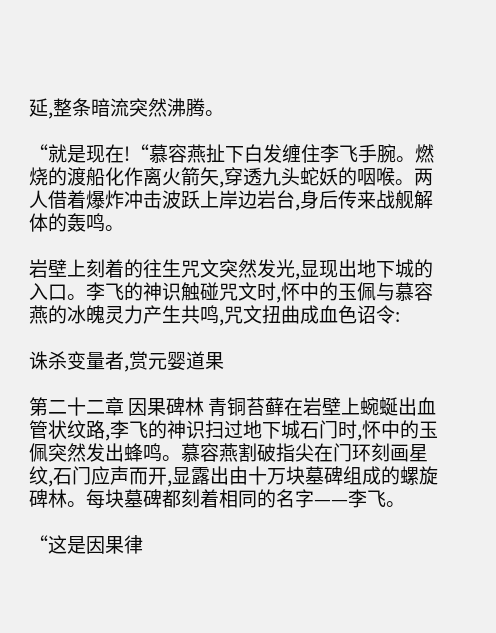延,整条暗流突然沸腾。

“就是现在!“慕容燕扯下白发缠住李飞手腕。燃烧的渡船化作离火箭矢,穿透九头蛇妖的咽喉。两人借着爆炸冲击波跃上岸边岩台,身后传来战舰解体的轰鸣。

岩壁上刻着的往生咒文突然发光,显现出地下城的入口。李飞的神识触碰咒文时,怀中的玉佩与慕容燕的冰魄灵力产生共鸣,咒文扭曲成血色诏令:

诛杀变量者,赏元婴道果

第二十二章 因果碑林 青铜苔藓在岩壁上蜿蜒出血管状纹路,李飞的神识扫过地下城石门时,怀中的玉佩突然发出蜂鸣。慕容燕割破指尖在门环刻画星纹,石门应声而开,显露出由十万块墓碑组成的螺旋碑林。每块墓碑都刻着相同的名字——李飞。

“这是因果律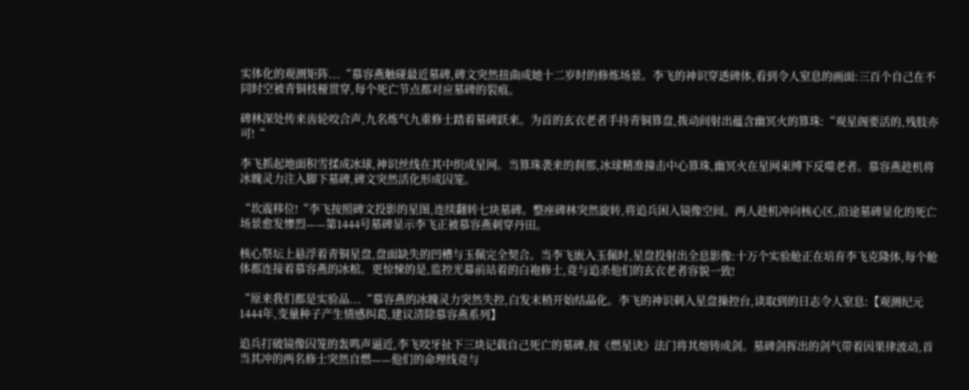实体化的观测矩阵...“慕容燕触碰最近墓碑,碑文突然扭曲成她十二岁时的修炼场景。李飞的神识穿透碑体,看到令人窒息的画面:三百个自己在不同时空被青铜枝桠贯穿,每个死亡节点都对应墓碑的裂痕。

碑林深处传来齿轮咬合声,九名炼气九重修士踏着墓碑跃来。为首的玄衣老者手持青铜算盘,拨动间射出蕴含幽冥火的算珠:“观星阁要活的,残肢亦可!“

李飞抓起地面积雪揉成冰球,神识丝线在其中织成星网。当算珠袭来的刹那,冰球精准撞击中心算珠,幽冥火在星网束缚下反噬老者。慕容燕趁机将冰魄灵力注入脚下墓碑,碑文突然活化形成囚笼。

“坎震移位!“李飞按照碑文投影的星图,连续翻转七块墓碑。整座碑林突然旋转,将追兵困入镜像空间。两人趁机冲向核心区,沿途墓碑显化的死亡场景愈发惨烈——第1444号墓碑显示李飞正被慕容燕刺穿丹田。

核心祭坛上悬浮着青铜星盘,盘面缺失的凹槽与玉佩完全契合。当李飞嵌入玉佩时,星盘投射出全息影像:十万个实验舱正在培育李飞克隆体,每个舱体都连接着慕容燕的冰棺。更惊悚的是,监控光幕前站着的白袍修士,竟与追杀他们的玄衣老者容貌一致!

“原来我们都是实验品...“慕容燕的冰魄灵力突然失控,白发末梢开始结晶化。李飞的神识刺入星盘操控台,读取到的日志令人窒息:【观测纪元1444年,变量种子产生情感纠葛,建议清除慕容燕系列】

追兵打破镜像囚笼的轰鸣声逼近,李飞咬牙扯下三块记载自己死亡的墓碑,按《燃星诀》法门将其熔铸成剑。墓碑剑挥出的剑气带着因果律波动,首当其冲的两名修士突然自燃——他们的命理线竟与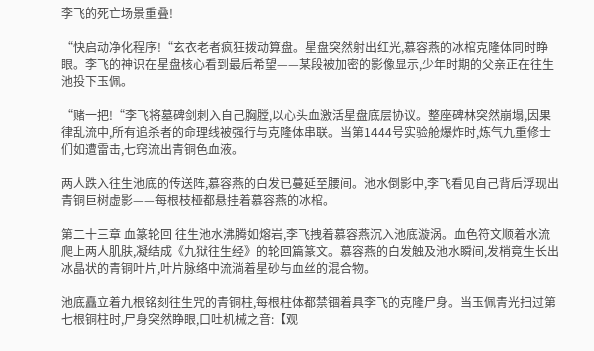李飞的死亡场景重叠!

“快启动净化程序!“玄衣老者疯狂拨动算盘。星盘突然射出红光,慕容燕的冰棺克隆体同时睁眼。李飞的神识在星盘核心看到最后希望——某段被加密的影像显示,少年时期的父亲正在往生池投下玉佩。

“赌一把!“李飞将墓碑剑刺入自己胸膛,以心头血激活星盘底层协议。整座碑林突然崩塌,因果律乱流中,所有追杀者的命理线被强行与克隆体串联。当第1444号实验舱爆炸时,炼气九重修士们如遭雷击,七窍流出青铜色血液。

两人跌入往生池底的传送阵,慕容燕的白发已蔓延至腰间。池水倒影中,李飞看见自己背后浮现出青铜巨树虚影——每根枝桠都悬挂着慕容燕的冰棺。

第二十三章 血篆轮回 往生池水沸腾如熔岩,李飞拽着慕容燕沉入池底漩涡。血色符文顺着水流爬上两人肌肤,凝结成《九狱往生经》的轮回篇篆文。慕容燕的白发触及池水瞬间,发梢竟生长出冰晶状的青铜叶片,叶片脉络中流淌着星砂与血丝的混合物。

池底矗立着九根铭刻往生咒的青铜柱,每根柱体都禁锢着具李飞的克隆尸身。当玉佩青光扫过第七根铜柱时,尸身突然睁眼,口吐机械之音:【观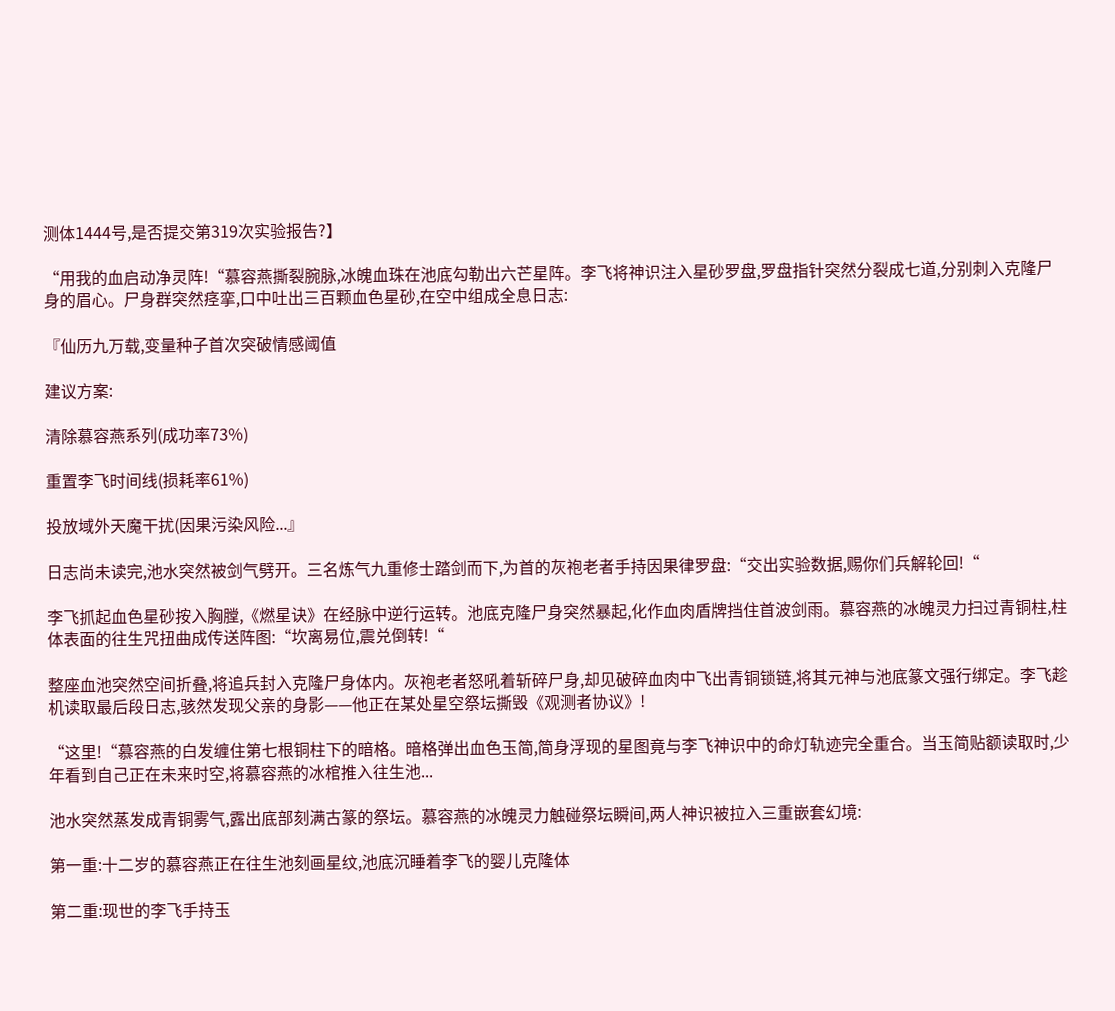测体1444号,是否提交第319次实验报告?】

“用我的血启动净灵阵!“慕容燕撕裂腕脉,冰魄血珠在池底勾勒出六芒星阵。李飞将神识注入星砂罗盘,罗盘指针突然分裂成七道,分别刺入克隆尸身的眉心。尸身群突然痉挛,口中吐出三百颗血色星砂,在空中组成全息日志:

『仙历九万载,变量种子首次突破情感阈值

建议方案:

清除慕容燕系列(成功率73%)

重置李飞时间线(损耗率61%)

投放域外天魔干扰(因果污染风险...』

日志尚未读完,池水突然被剑气劈开。三名炼气九重修士踏剑而下,为首的灰袍老者手持因果律罗盘:“交出实验数据,赐你们兵解轮回!“

李飞抓起血色星砂按入胸膛,《燃星诀》在经脉中逆行运转。池底克隆尸身突然暴起,化作血肉盾牌挡住首波剑雨。慕容燕的冰魄灵力扫过青铜柱,柱体表面的往生咒扭曲成传送阵图:“坎离易位,震兑倒转!“

整座血池突然空间折叠,将追兵封入克隆尸身体内。灰袍老者怒吼着斩碎尸身,却见破碎血肉中飞出青铜锁链,将其元神与池底篆文强行绑定。李飞趁机读取最后段日志,骇然发现父亲的身影——他正在某处星空祭坛撕毁《观测者协议》!

“这里!“慕容燕的白发缠住第七根铜柱下的暗格。暗格弹出血色玉简,简身浮现的星图竟与李飞神识中的命灯轨迹完全重合。当玉简贴额读取时,少年看到自己正在未来时空,将慕容燕的冰棺推入往生池...

池水突然蒸发成青铜雾气,露出底部刻满古篆的祭坛。慕容燕的冰魄灵力触碰祭坛瞬间,两人神识被拉入三重嵌套幻境:

第一重:十二岁的慕容燕正在往生池刻画星纹,池底沉睡着李飞的婴儿克隆体

第二重:现世的李飞手持玉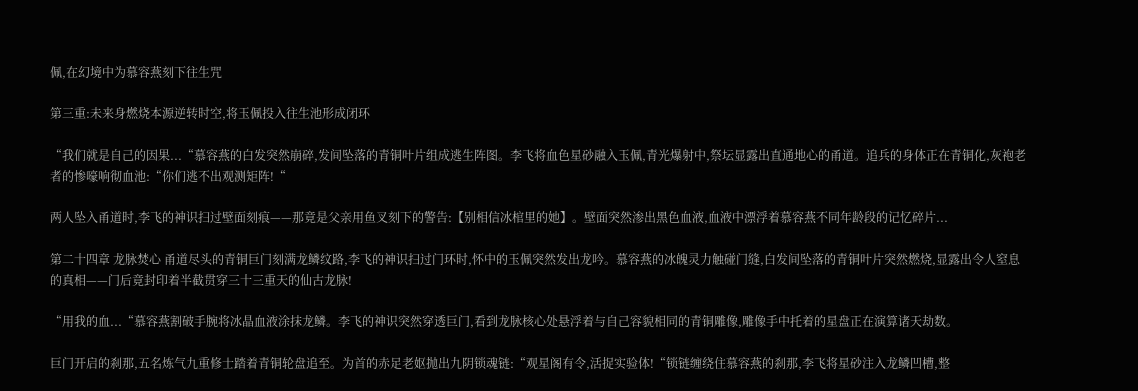佩,在幻境中为慕容燕刻下往生咒

第三重:未来身燃烧本源逆转时空,将玉佩投入往生池形成闭环

“我们就是自己的因果...“慕容燕的白发突然崩碎,发间坠落的青铜叶片组成逃生阵图。李飞将血色星砂融入玉佩,青光爆射中,祭坛显露出直通地心的甬道。追兵的身体正在青铜化,灰袍老者的惨嚎响彻血池:“你们逃不出观测矩阵!“

两人坠入甬道时,李飞的神识扫过壁面刻痕——那竟是父亲用鱼叉刻下的警告:【别相信冰棺里的她】。壁面突然渗出黑色血液,血液中漂浮着慕容燕不同年龄段的记忆碎片...

第二十四章 龙脉焚心 甬道尽头的青铜巨门刻满龙鳞纹路,李飞的神识扫过门环时,怀中的玉佩突然发出龙吟。慕容燕的冰魄灵力触碰门缝,白发间坠落的青铜叶片突然燃烧,显露出令人窒息的真相——门后竟封印着半截贯穿三十三重天的仙古龙脉!

“用我的血...“慕容燕割破手腕将冰晶血液涂抹龙鳞。李飞的神识突然穿透巨门,看到龙脉核心处悬浮着与自己容貌相同的青铜雕像,雕像手中托着的星盘正在演算诸天劫数。

巨门开启的刹那,五名炼气九重修士踏着青铜轮盘追至。为首的赤足老妪抛出九阴锁魂链:“观星阁有令,活捉实验体!“锁链缠绕住慕容燕的刹那,李飞将星砂注入龙鳞凹槽,整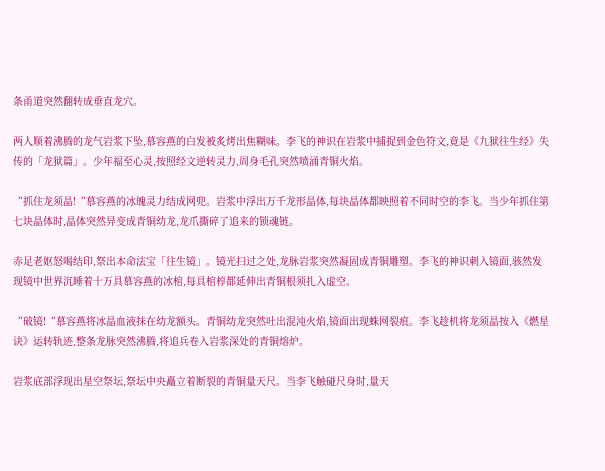条甬道突然翻转成垂直龙穴。

两人顺着沸腾的龙气岩浆下坠,慕容燕的白发被炙烤出焦糊味。李飞的神识在岩浆中捕捉到金色符文,竟是《九狱往生经》失传的「龙狱篇」。少年福至心灵,按照经文逆转灵力,周身毛孔突然喷涌青铜火焰。

“抓住龙须晶!“慕容燕的冰魄灵力结成网兜。岩浆中浮出万千龙形晶体,每块晶体都映照着不同时空的李飞。当少年抓住第七块晶体时,晶体突然异变成青铜幼龙,龙爪撕碎了追来的锁魂链。

赤足老妪怒喝结印,祭出本命法宝「往生镜」。镜光扫过之处,龙脉岩浆突然凝固成青铜雕塑。李飞的神识刺入镜面,骇然发现镜中世界沉睡着十万具慕容燕的冰棺,每具棺椁都延伸出青铜根须扎入虚空。

“破镜!“慕容燕将冰晶血液抹在幼龙额头。青铜幼龙突然吐出混沌火焰,镜面出现蛛网裂痕。李飞趁机将龙须晶按入《燃星诀》运转轨迹,整条龙脉突然沸腾,将追兵卷入岩浆深处的青铜熔炉。

岩浆底部浮现出星空祭坛,祭坛中央矗立着断裂的青铜量天尺。当李飞触碰尺身时,量天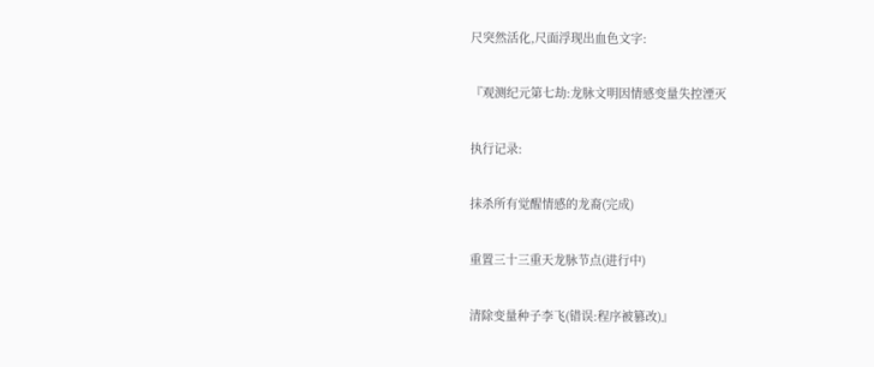尺突然活化,尺面浮现出血色文字:

『观测纪元第七劫:龙脉文明因情感变量失控湮灭

执行记录:

抹杀所有觉醒情感的龙裔(完成)

重置三十三重天龙脉节点(进行中)

清除变量种子李飞(错误:程序被篡改)』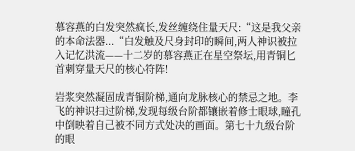慕容燕的白发突然疯长,发丝缠绕住量天尺:“这是我父亲的本命法器...“白发触及尺身封印的瞬间,两人神识被拉入记忆洪流——十二岁的慕容燕正在星空祭坛,用青铜匕首刺穿量天尺的核心符阵!

岩浆突然凝固成青铜阶梯,通向龙脉核心的禁忌之地。李飞的神识扫过阶梯,发现每级台阶都镶嵌着修士眼球,瞳孔中倒映着自己被不同方式处决的画面。第七十九级台阶的眼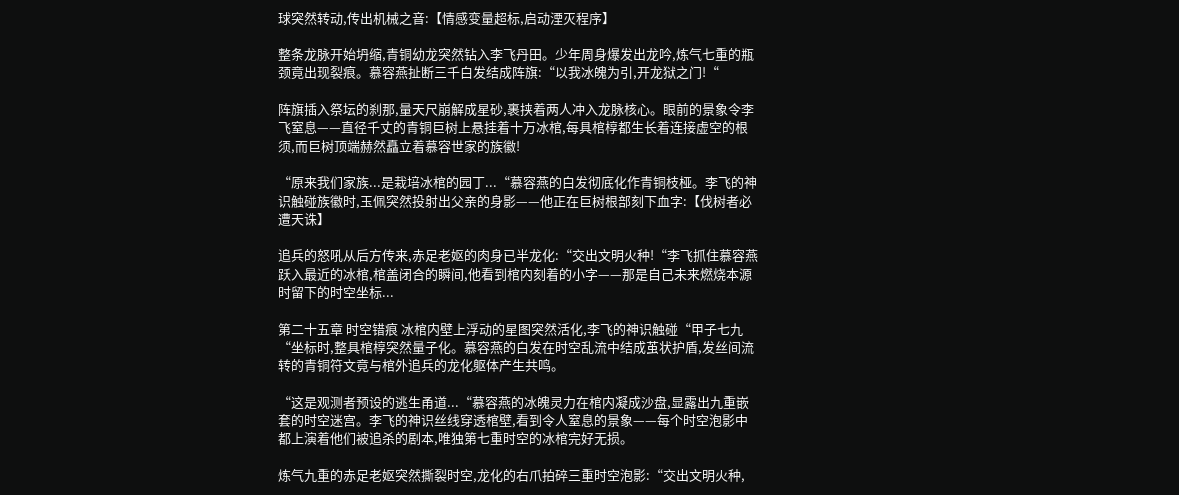球突然转动,传出机械之音:【情感变量超标,启动湮灭程序】

整条龙脉开始坍缩,青铜幼龙突然钻入李飞丹田。少年周身爆发出龙吟,炼气七重的瓶颈竟出现裂痕。慕容燕扯断三千白发结成阵旗:“以我冰魄为引,开龙狱之门!“

阵旗插入祭坛的刹那,量天尺崩解成星砂,裹挟着两人冲入龙脉核心。眼前的景象令李飞窒息——直径千丈的青铜巨树上悬挂着十万冰棺,每具棺椁都生长着连接虚空的根须,而巨树顶端赫然矗立着慕容世家的族徽!

“原来我们家族...是栽培冰棺的园丁...“慕容燕的白发彻底化作青铜枝桠。李飞的神识触碰族徽时,玉佩突然投射出父亲的身影——他正在巨树根部刻下血字:【伐树者必遭天诛】

追兵的怒吼从后方传来,赤足老妪的肉身已半龙化:“交出文明火种!“李飞抓住慕容燕跃入最近的冰棺,棺盖闭合的瞬间,他看到棺内刻着的小字——那是自己未来燃烧本源时留下的时空坐标...

第二十五章 时空错痕 冰棺内壁上浮动的星图突然活化,李飞的神识触碰“甲子七九“坐标时,整具棺椁突然量子化。慕容燕的白发在时空乱流中结成茧状护盾,发丝间流转的青铜符文竟与棺外追兵的龙化躯体产生共鸣。

“这是观测者预设的逃生甬道...“慕容燕的冰魄灵力在棺内凝成沙盘,显露出九重嵌套的时空迷宫。李飞的神识丝线穿透棺壁,看到令人窒息的景象——每个时空泡影中都上演着他们被追杀的剧本,唯独第七重时空的冰棺完好无损。

炼气九重的赤足老妪突然撕裂时空,龙化的右爪拍碎三重时空泡影:“交出文明火种,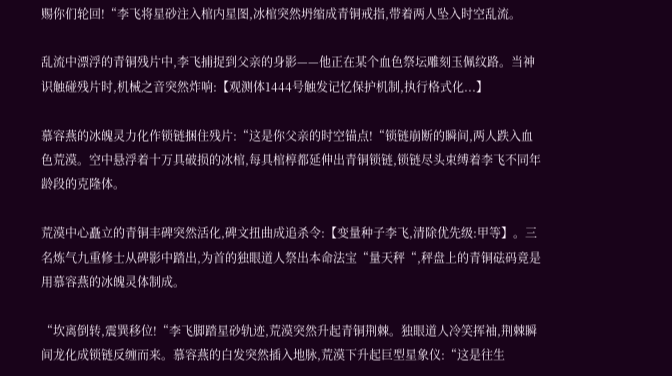赐你们轮回!“李飞将星砂注入棺内星图,冰棺突然坍缩成青铜戒指,带着两人坠入时空乱流。

乱流中漂浮的青铜残片中,李飞捕捉到父亲的身影——他正在某个血色祭坛雕刻玉佩纹路。当神识触碰残片时,机械之音突然炸响:【观测体1444号触发记忆保护机制,执行格式化...】

慕容燕的冰魄灵力化作锁链捆住残片:“这是你父亲的时空锚点!“锁链崩断的瞬间,两人跌入血色荒漠。空中悬浮着十万具破损的冰棺,每具棺椁都延伸出青铜锁链,锁链尽头束缚着李飞不同年龄段的克隆体。

荒漠中心矗立的青铜丰碑突然活化,碑文扭曲成追杀令:【变量种子李飞,清除优先级:甲等】。三名炼气九重修士从碑影中踏出,为首的独眼道人祭出本命法宝“量天秤“,秤盘上的青铜砝码竟是用慕容燕的冰魄灵体制成。

“坎离倒转,震巽移位!“李飞脚踏星砂轨迹,荒漠突然升起青铜荆棘。独眼道人冷笑挥袖,荆棘瞬间龙化成锁链反缠而来。慕容燕的白发突然插入地脉,荒漠下升起巨型星象仪:“这是往生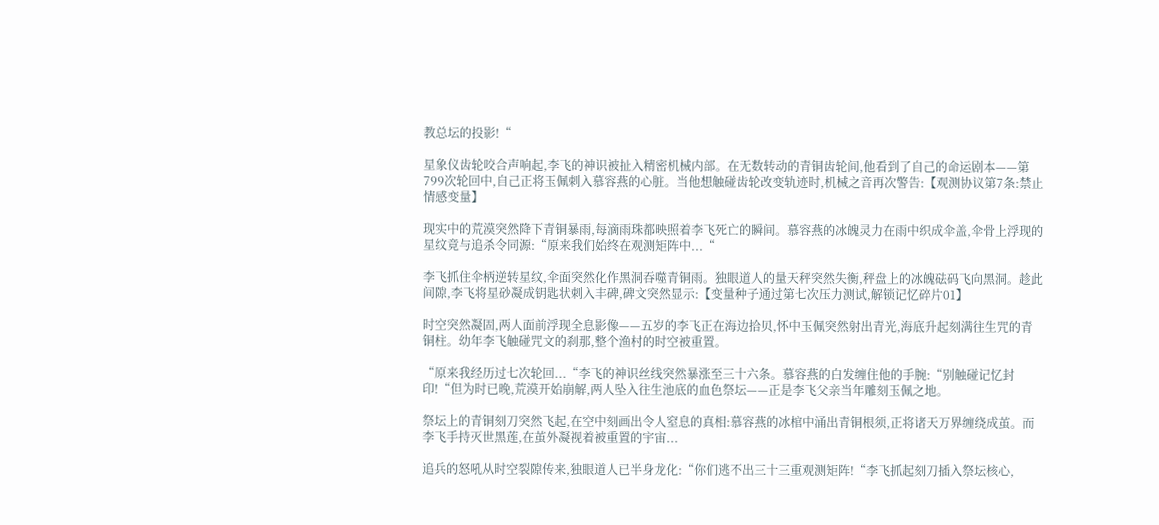教总坛的投影!“

星象仪齿轮咬合声响起,李飞的神识被扯入精密机械内部。在无数转动的青铜齿轮间,他看到了自己的命运剧本——第799次轮回中,自己正将玉佩刺入慕容燕的心脏。当他想触碰齿轮改变轨迹时,机械之音再次警告:【观测协议第7条:禁止情感变量】

现实中的荒漠突然降下青铜暴雨,每滴雨珠都映照着李飞死亡的瞬间。慕容燕的冰魄灵力在雨中织成伞盖,伞骨上浮现的星纹竟与追杀令同源:“原来我们始终在观测矩阵中...“

李飞抓住伞柄逆转星纹,伞面突然化作黑洞吞噬青铜雨。独眼道人的量天秤突然失衡,秤盘上的冰魄砝码飞向黑洞。趁此间隙,李飞将星砂凝成钥匙状刺入丰碑,碑文突然显示:【变量种子通过第七次压力测试,解锁记忆碎片01】

时空突然凝固,两人面前浮现全息影像——五岁的李飞正在海边拾贝,怀中玉佩突然射出青光,海底升起刻满往生咒的青铜柱。幼年李飞触碰咒文的刹那,整个渔村的时空被重置。

“原来我经历过七次轮回...“李飞的神识丝线突然暴涨至三十六条。慕容燕的白发缠住他的手腕:“别触碰记忆封印!“但为时已晚,荒漠开始崩解,两人坠入往生池底的血色祭坛——正是李飞父亲当年雕刻玉佩之地。

祭坛上的青铜刻刀突然飞起,在空中刻画出令人窒息的真相:慕容燕的冰棺中涌出青铜根须,正将诸天万界缠绕成茧。而李飞手持灭世黑莲,在茧外凝视着被重置的宇宙...

追兵的怒吼从时空裂隙传来,独眼道人已半身龙化:“你们逃不出三十三重观测矩阵!“李飞抓起刻刀插入祭坛核心,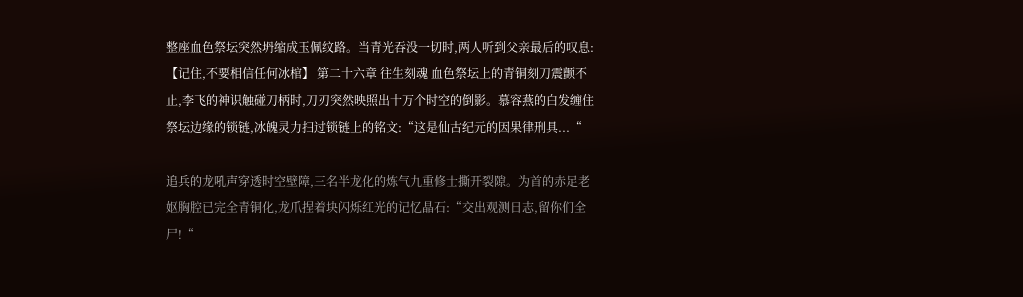整座血色祭坛突然坍缩成玉佩纹路。当青光吞没一切时,两人听到父亲最后的叹息:【记住,不要相信任何冰棺】 第二十六章 往生刻魂 血色祭坛上的青铜刻刀震颤不止,李飞的神识触碰刀柄时,刀刃突然映照出十万个时空的倒影。慕容燕的白发缠住祭坛边缘的锁链,冰魄灵力扫过锁链上的铭文:“这是仙古纪元的因果律刑具...“

追兵的龙吼声穿透时空壁障,三名半龙化的炼气九重修士撕开裂隙。为首的赤足老妪胸腔已完全青铜化,龙爪捏着块闪烁红光的记忆晶石:“交出观测日志,留你们全尸!“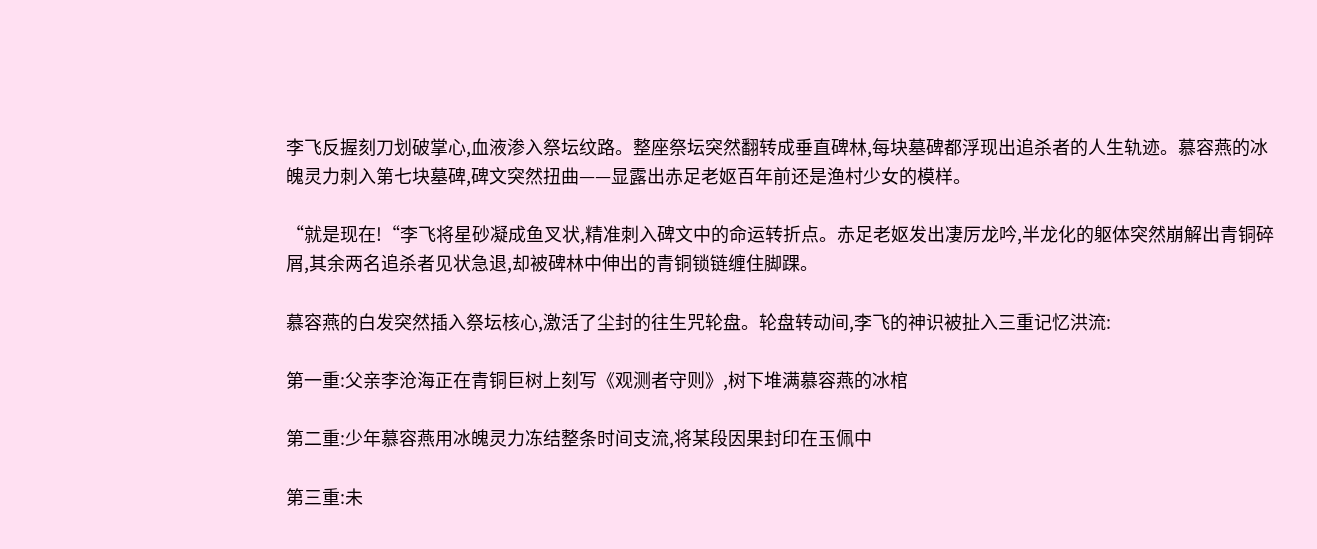李飞反握刻刀划破掌心,血液渗入祭坛纹路。整座祭坛突然翻转成垂直碑林,每块墓碑都浮现出追杀者的人生轨迹。慕容燕的冰魄灵力刺入第七块墓碑,碑文突然扭曲——显露出赤足老妪百年前还是渔村少女的模样。

“就是现在!“李飞将星砂凝成鱼叉状,精准刺入碑文中的命运转折点。赤足老妪发出凄厉龙吟,半龙化的躯体突然崩解出青铜碎屑,其余两名追杀者见状急退,却被碑林中伸出的青铜锁链缠住脚踝。

慕容燕的白发突然插入祭坛核心,激活了尘封的往生咒轮盘。轮盘转动间,李飞的神识被扯入三重记忆洪流:

第一重:父亲李沧海正在青铜巨树上刻写《观测者守则》,树下堆满慕容燕的冰棺

第二重:少年慕容燕用冰魄灵力冻结整条时间支流,将某段因果封印在玉佩中

第三重:未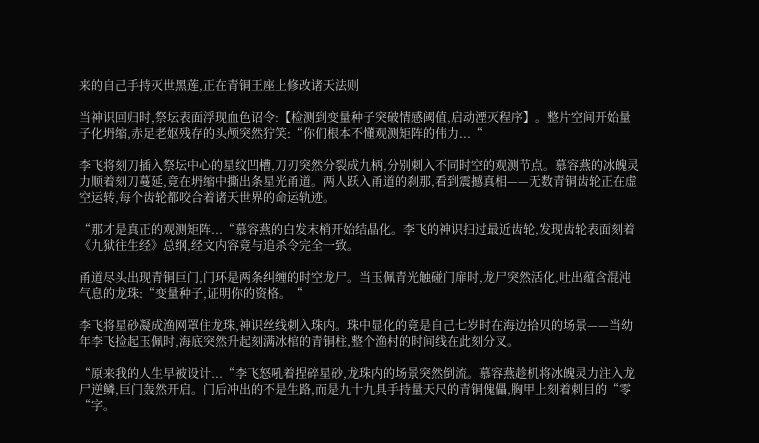来的自己手持灭世黑莲,正在青铜王座上修改诸天法则

当神识回归时,祭坛表面浮现血色诏令:【检测到变量种子突破情感阈值,启动湮灭程序】。整片空间开始量子化坍缩,赤足老妪残存的头颅突然狞笑:“你们根本不懂观测矩阵的伟力...“

李飞将刻刀插入祭坛中心的星纹凹槽,刀刃突然分裂成九柄,分别刺入不同时空的观测节点。慕容燕的冰魄灵力顺着刻刀蔓延,竟在坍缩中撕出条星光甬道。两人跃入甬道的刹那,看到震撼真相——无数青铜齿轮正在虚空运转,每个齿轮都咬合着诸天世界的命运轨迹。

“那才是真正的观测矩阵...“慕容燕的白发末梢开始结晶化。李飞的神识扫过最近齿轮,发现齿轮表面刻着《九狱往生经》总纲,经文内容竟与追杀令完全一致。

甬道尽头出现青铜巨门,门环是两条纠缠的时空龙尸。当玉佩青光触碰门扉时,龙尸突然活化,吐出蕴含混沌气息的龙珠:“变量种子,证明你的资格。“

李飞将星砂凝成渔网罩住龙珠,神识丝线刺入珠内。珠中显化的竟是自己七岁时在海边拾贝的场景——当幼年李飞捡起玉佩时,海底突然升起刻满冰棺的青铜柱,整个渔村的时间线在此刻分叉。

“原来我的人生早被设计...“李飞怒吼着捏碎星砂,龙珠内的场景突然倒流。慕容燕趁机将冰魄灵力注入龙尸逆鳞,巨门轰然开启。门后冲出的不是生路,而是九十九具手持量天尺的青铜傀儡,胸甲上刻着刺目的“零“字。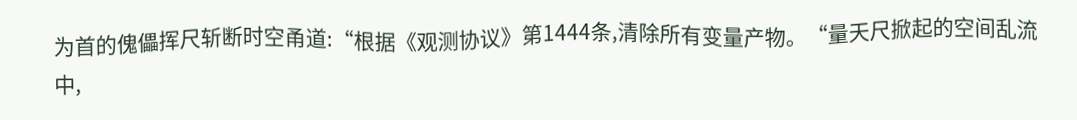为首的傀儡挥尺斩断时空甬道:“根据《观测协议》第1444条,清除所有变量产物。“量天尺掀起的空间乱流中,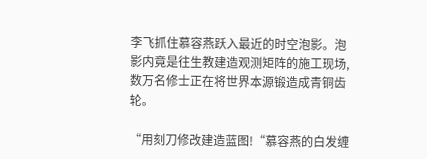李飞抓住慕容燕跃入最近的时空泡影。泡影内竟是往生教建造观测矩阵的施工现场,数万名修士正在将世界本源锻造成青铜齿轮。

“用刻刀修改建造蓝图!“慕容燕的白发缠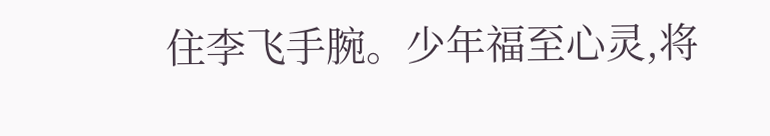住李飞手腕。少年福至心灵,将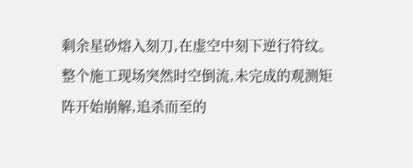剩余星砂熔入刻刀,在虚空中刻下逆行符纹。整个施工现场突然时空倒流,未完成的观测矩阵开始崩解,追杀而至的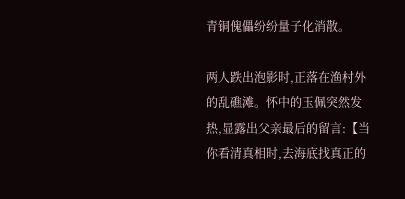青铜傀儡纷纷量子化消散。

两人跌出泡影时,正落在渔村外的乱礁滩。怀中的玉佩突然发热,显露出父亲最后的留言:【当你看清真相时,去海底找真正的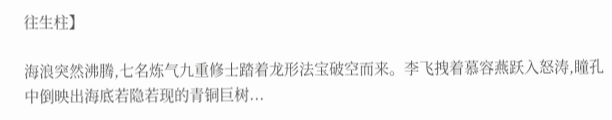往生柱】

海浪突然沸腾,七名炼气九重修士踏着龙形法宝破空而来。李飞拽着慕容燕跃入怒涛,瞳孔中倒映出海底若隐若现的青铜巨树...